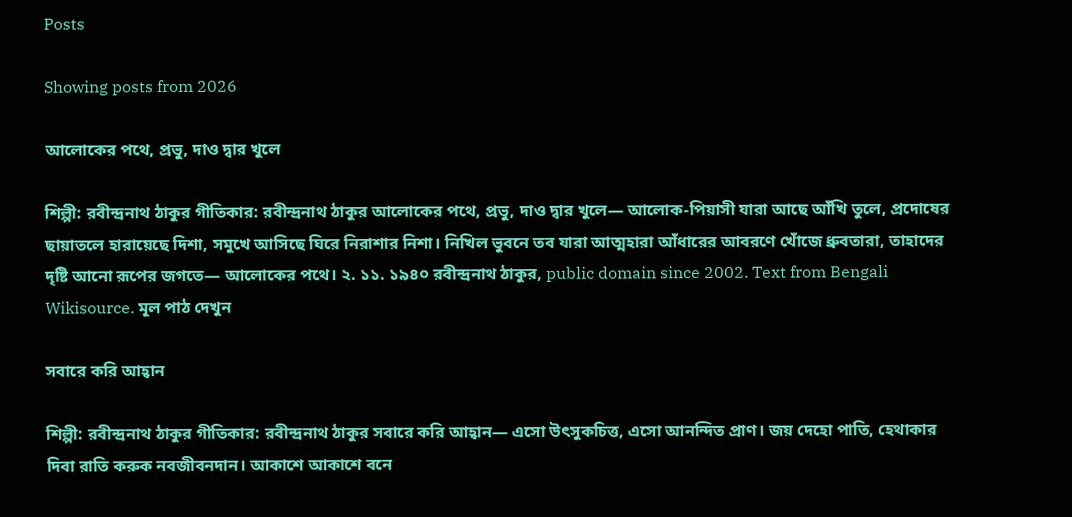Posts

Showing posts from 2026

আলোকের পথে, প্রভু, দাও দ্বার খুলে

শিল্পী: রবীন্দ্রনাথ ঠাকুর গীতিকার: রবীন্দ্রনাথ ঠাকুর আলোকের পথে, প্রভু, দাও দ্বার খুলে— আলোক-পিয়াসী যারা আছে আঁখি তুলে, প্রদোষের ছায়াতলে হারায়েছে দিশা, সমুখে আসিছে ঘিরে নিরাশার নিশা। নিখিল ভুবনে তব যারা আত্মহারা আঁধারের আবরণে খোঁজে ধ্রুবতারা, তাহাদের দৃষ্টি আনো রূপের জগতে— আলোকের পথে। ২. ১১. ১৯৪০ রবীন্দ্রনাথ ঠাকুর, public domain since 2002. Text from Bengali Wikisource. মূল পাঠ দেখুন

সবারে করি আহ্বান

শিল্পী: রবীন্দ্রনাথ ঠাকুর গীতিকার: রবীন্দ্রনাথ ঠাকুর সবারে করি আহ্বান— এসো উৎসুকচিত্ত, এসো আনন্দিত প্রাণ। জয় দেহো পাতি, হেথাকার দিবা রাতি করুক নবজীবনদান। আকাশে আকাশে বনে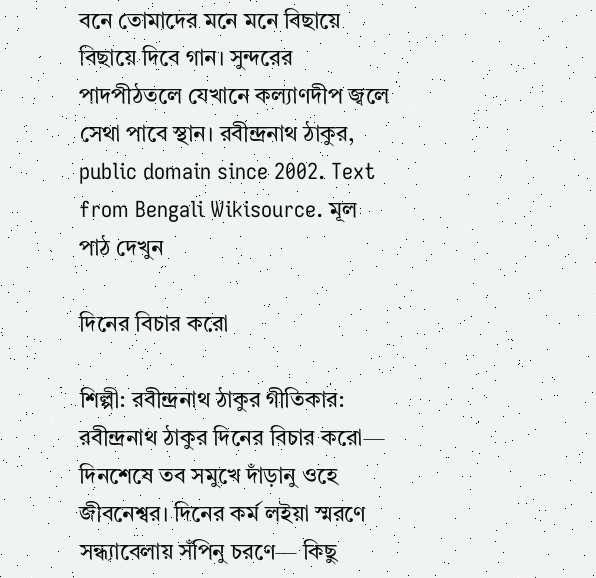বনে তোমাদের মনে মনে বিছায়ে বিছায়ে দিবে গান। সুন্দরের পাদপীঠতলে যেখানে কল্যাণদীপ জ্বলে সেথা পাবে স্থান। রবীন্দ্রনাথ ঠাকুর, public domain since 2002. Text from Bengali Wikisource. মূল পাঠ দেখুন

দিনের বিচার করো

শিল্পী: রবীন্দ্রনাথ ঠাকুর গীতিকার: রবীন্দ্রনাথ ঠাকুর দিনের বিচার করো— দিনশেষে তব সমুখে দাঁড়ানু ওহে জীবনেশ্বর। দিনের কর্ম লইয়া স্মরণে সন্ধ্যাবেলায় সঁপিনু চরণে— কিছু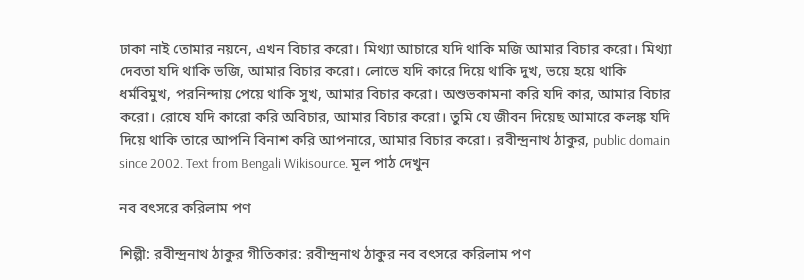ঢাকা নাই তোমার নয়নে, এখন বিচার করো। মিথ্যা আচারে যদি থাকি মজি আমার বিচার করো। মিথ্যা দেবতা যদি থাকি ভজি, আমার বিচার করো। লোভে যদি কারে দিয়ে থাকি দুখ, ভয়ে হয়ে থাকি ধর্মবিমুখ, পরনিন্দায় পেয়ে থাকি সুখ, আমার বিচার করো। অশুভকামনা করি যদি কার, আমার বিচার করো। রোষে যদি কারো করি অবিচার, আমার বিচার করো। তুমি যে জীবন দিয়েছ আমারে কলঙ্ক যদি দিয়ে থাকি তারে আপনি বিনাশ করি আপনারে, আমার বিচার করো। রবীন্দ্রনাথ ঠাকুর, public domain since 2002. Text from Bengali Wikisource. মূল পাঠ দেখুন

নব বৎসরে করিলাম পণ

শিল্পী: রবীন্দ্রনাথ ঠাকুর গীতিকার: রবীন্দ্রনাথ ঠাকুর নব বৎসরে করিলাম পণ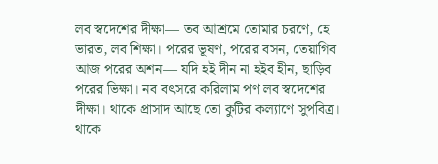লব স্বদেশের দীক্ষা— তব আশ্রমে তোমার চরণে, হে ভারত, লব শিক্ষা। পরের ভূষণ, পরের বসন, তেয়াগিব আজ পরের অশন— যদি হই দীন না হইব হীন, ছাড়িব পরের ভিক্ষা। নব বৎসরে করিলাম পণ লব স্বদেশের দীক্ষা। থাকে প্রাসাদ আছে তো কুটির কল্যাণে সুপবিত্র। থাকে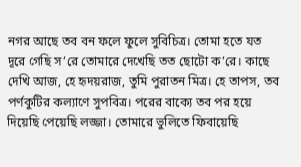নগর আছে তব বন ফলে ফুলে সুবিচিত্র। তোমা হতে যত দূরে গেছি স’রে তোমারে দেখেছি তত ছোটো ক’রে। কাছে দেখি আজ, হে হৃদয়রাজ, তুমি পুরাতন মিত্র। হে তাপস, তব পর্ণকুটির কল্যাণে সুপবিত্র। পরের বাক্যে তব পর হয়ে দিয়েছি পেয়েছি লজ্জা। তোমারে ভুলিতে ফিবায়েছি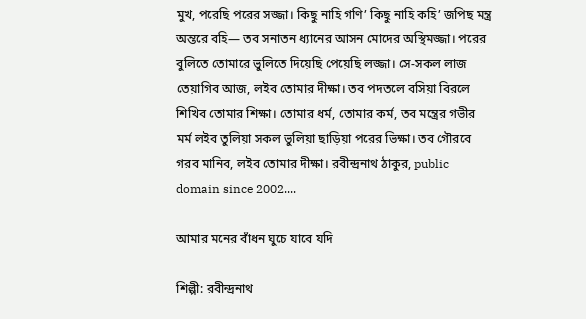মুখ, পরেছি পরের সজ্জা। কিছু নাহি গণি’ কিছু নাহি কহি’ জপিছ মন্ত্র অন্তরে বহি— তব সনাতন ধ্যানের আসন মোদের অস্থিমজ্জা। পরের বুলিতে তোমারে ভুলিতে দিয়েছি পেয়েছি লজ্জা। সে-সকল লাজ তেয়াগিব আজ, লইব তোমার দীক্ষা। তব পদতলে বসিয়া বিরলে শিখিব তোমার শিক্ষা। তোমার ধর্ম, তোমার কর্ম, তব মন্ত্রের গভীর মর্ম লইব তুলিয়া সকল ভুলিয়া ছাড়িয়া পরের ভিক্ষা। তব গৌরবে গরব মানিব, লইব তোমার দীক্ষা। রবীন্দ্রনাথ ঠাকুর, public domain since 2002....

আমার মনের বাঁধন ঘুচে যাবে যদি

শিল্পী: রবীন্দ্রনাথ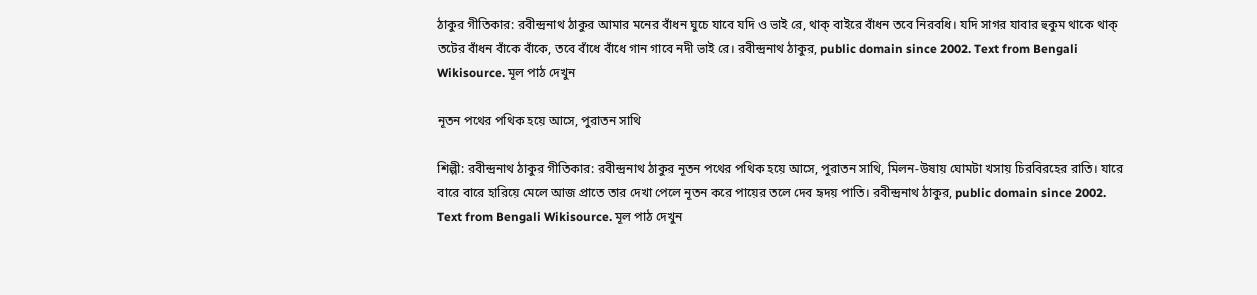ঠাকুর গীতিকার: রবীন্দ্রনাথ ঠাকুর আমার মনের বাঁধন ঘুচে যাবে যদি ও ভাই রে, থাক্ বাইরে বাঁধন তবে নিরবধি। যদি সাগর যাবার হুকুম থাকে থাক্ তটের বাঁধন বাঁকে বাঁকে, তবে বাঁধে বাঁধে গান গাবে নদী ভাই রে। রবীন্দ্রনাথ ঠাকুর, public domain since 2002. Text from Bengali Wikisource. মূল পাঠ দেখুন

নূতন পথের পথিক হয়ে আসে, পুরাতন সাথি

শিল্পী: রবীন্দ্রনাথ ঠাকুর গীতিকার: রবীন্দ্রনাথ ঠাকুর নূতন পথের পথিক হয়ে আসে, পুরাতন সাথি, মিলন-উষায় ঘোমটা খসায় চিরবিরহের রাতি। যারে বারে বারে হারিয়ে মেলে আজ প্রাতে তার দেখা পেলে নূতন করে পায়ের তলে দেব হৃদয় পাতি। রবীন্দ্রনাথ ঠাকুর, public domain since 2002. Text from Bengali Wikisource. মূল পাঠ দেখুন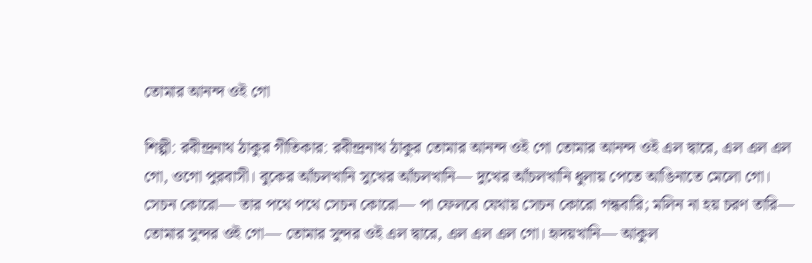তোমার আনন্দ ওই গো

শিল্পী: রবীন্দ্রনাথ ঠাকুর গীতিকার: রবীন্দ্রনাথ ঠাকুর তোমার আনন্দ ওই গো তোমার আনন্দ ওই এল দ্বারে, এল এল এল গো, ওগো পুরবাসী। বুকের আঁচলখানি সুখের আঁচলখানি— দুখের আঁচলখানি ধুলায় পেতে আঙিনাতে মেলো গো। সেচন কোরো— তার পথে পথে সেচন কোরো— পা ফেলবে যেথায় সেচন কোরো গন্ধবারি; মলিন না হয় চরণ তারি— তোমার সুন্দর ওই গো— তোমার সুন্দর ওই এল দ্বারে, এল এল এল গো। হৃদয়খানি— আকুল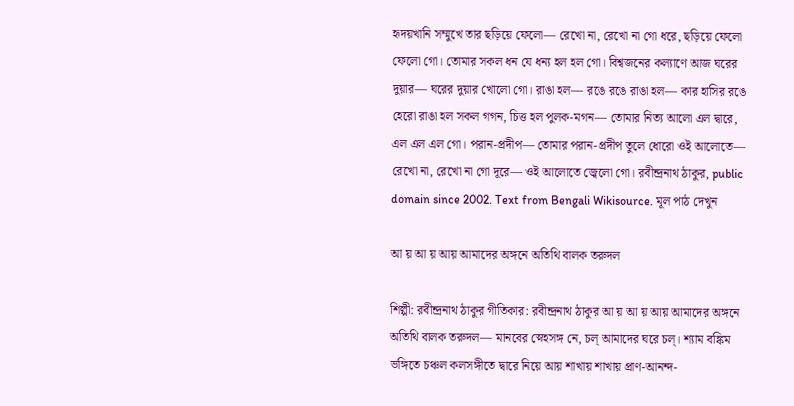হৃদয়খানি সম্মুখে তার ছড়িয়ে ফেলো— রেখো না, রেখো না গো ধরে, ছড়িয়ে ফেলো ফেলো গো। তোমার সকল ধন যে ধন্য হল হল গো। বিশ্বজনের কল্যাণে আজ ঘরের দুয়ার— ঘরের দুয়ার খোলো গো। রাঙা হল— রঙে রঙে রাঙা হল— কার হাসির রঙে হেরো রাঙা হল সকল গগন, চিত্ত হল পুলক-মগন— তোমার নিত্য আলো এল দ্বারে, এল এল এল গো। পরান-প্রদীপ— তোমার পরান-প্রদীপ তুলে ধোরো ওই আলোতে— রেখো না, রেখো না গো দূরে— ওই আলোতে জ্বেলো গো। রবীন্দ্রনাথ ঠাকুর, public domain since 2002. Text from Bengali Wikisource. মূল পাঠ দেখুন

আ য় আ য় আয় আমাদের অঙ্গনে অতিথি বালক তরুদল

শিল্পী: রবীন্দ্রনাথ ঠাকুর গীতিকার: রবীন্দ্রনাথ ঠাকুর আ য় আ য় আয় আমাদের অঙ্গনে অতিথি বালক তরুদল— মানবের স্নেহসঙ্গ নে, চল্ আমাদের ঘরে চল্। শ্যাম বঙ্কিম ভঙ্গিতে চঞ্চল কলসঙ্গীতে দ্বারে নিয়ে আয় শাখায় শাখায় প্রাণ-আনন্দ-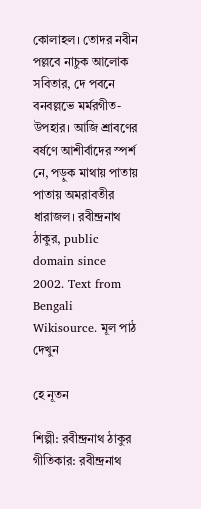কোলাহল। তোদর নবীন পল্লবে নাচুক আলোক সবিতার, দে পবনে বনবল্লভে মর্মরগীত-উপহার। আজি শ্রাবণের বর্ষণে আশীর্বাদের স্পর্শ নে, পড়ুক মাথায় পাতায় পাতায় অমরাবতীর ধারাজল। রবীন্দ্রনাথ ঠাকুর, public domain since 2002. Text from Bengali Wikisource. মূল পাঠ দেখুন

হে নূতন

শিল্পী: রবীন্দ্রনাথ ঠাকুর গীতিকার: রবীন্দ্রনাথ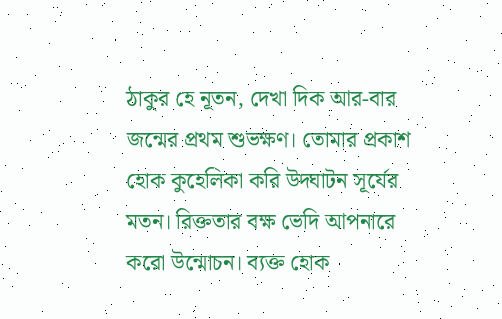ঠাকুর হে নূতন, দেখা দিক আর-বার জন্মের প্রথম শুভক্ষণ। তোমার প্রকাশ হোক কুহেলিকা করি উদ্ঘাটন সূর্যের মতন। রিক্ততার বক্ষ ভেদি আপনারে করো উন্মোচন। ব্যক্ত হোক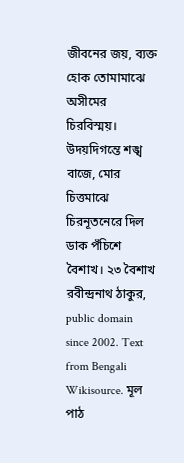জীবনের জয়, ব্যক্ত হোক তোমামাঝে অসীমের চিরবিস্ময়। উদয়দিগন্তে শঙ্খ বাজে, মোর চিত্তমাঝে চিরনূতনেরে দিল ডাক পঁচিশে বৈশাখ। ২৩ বৈশাখ রবীন্দ্রনাথ ঠাকুর, public domain since 2002. Text from Bengali Wikisource. মূল পাঠ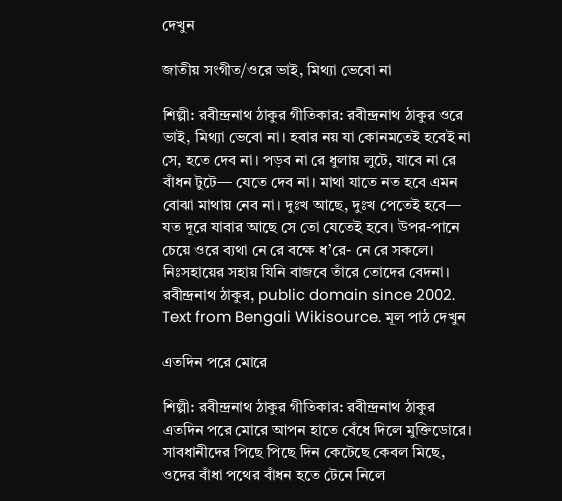দেখুন

জাতীয় সংগীত/ওরে ভাই, মিথ্যা ভেবো না

শিল্পী: রবীন্দ্রনাথ ঠাকুর গীতিকার: রবীন্দ্রনাথ ঠাকুর ওরে ভাই, মিথ্যা ভেবো না। হবার নয় যা কোনমতেই হবেই না সে, হতে দেব না। পড়ব না রে ধুলায় লুটে, যাবে না রে বাঁধন টুটে— যেতে দেব না। মাথা যাতে নত হবে এমন বোঝা মাথায় নেব না। দুঃখ আছে, দুঃখ পেতেই হবে— যত দূরে যাবার আছে সে তো যেতেই হবে। উপর-পানে চেয়ে ওরে ব্যথা নে রে বক্ষে ধ’রে- নে রে সকলে। নিঃসহায়ের সহায় যিনি বাজবে তাঁরে তোদের বেদনা। রবীন্দ্রনাথ ঠাকুর, public domain since 2002. Text from Bengali Wikisource. মূল পাঠ দেখুন

এতদিন পরে মোরে

শিল্পী: রবীন্দ্রনাথ ঠাকুর গীতিকার: রবীন্দ্রনাথ ঠাকুর এতদিন পরে মোরে আপন হাতে বেঁধে দিলে মুক্তিডোরে। সাবধানীদের পিছে পিছে দিন কেটেছে কেবল মিছে, ওদের বাঁধা পথের বাঁধন হতে টেনে নিলে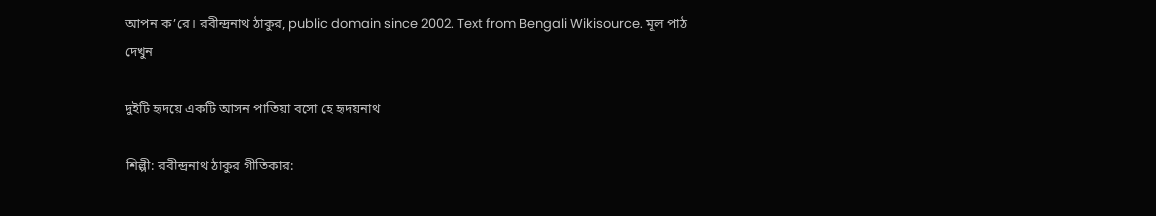আপন ক’রে। রবীন্দ্রনাথ ঠাকুর, public domain since 2002. Text from Bengali Wikisource. মূল পাঠ দেখুন

দুইটি হৃদয়ে একটি আসন পাতিয়া বসো হে হৃদয়নাথ

শিল্পী: রবীন্দ্রনাথ ঠাকুর গীতিকার: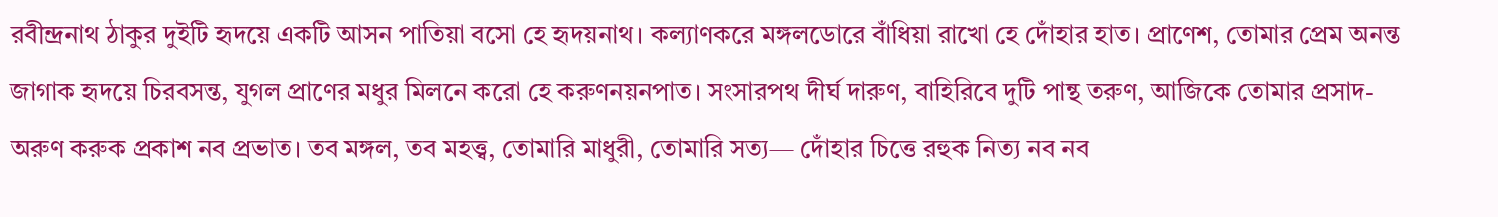রবীন্দ্রনাথ ঠাকুর দুইটি হৃদয়ে একটি আসন পাতিয়া বসো হে হৃদয়নাথ। কল্যাণকরে মঙ্গলডোরে বাঁধিয়া রাখো হে দোঁহার হাত। প্রাণেশ, তোমার প্রেম অনন্ত জাগাক হৃদয়ে চিরবসন্ত, যুগল প্রাণের মধুর মিলনে করো হে করুণনয়নপাত। সংসারপথ দীর্ঘ দারুণ, বাহিরিবে দুটি পান্থ তরুণ, আজিকে তোমার প্রসাদ-অরুণ করুক প্রকাশ নব প্রভাত। তব মঙ্গল, তব মহত্ত্ব, তোমারি মাধুরী, তোমারি সত্য— দোঁহার চিত্তে রহুক নিত্য নব নব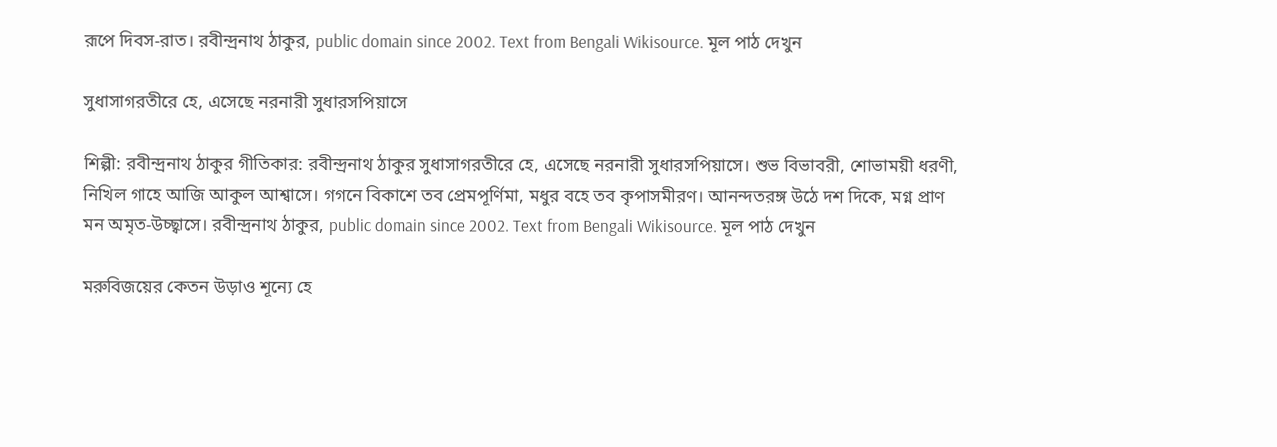রূপে দিবস-রাত। রবীন্দ্রনাথ ঠাকুর, public domain since 2002. Text from Bengali Wikisource. মূল পাঠ দেখুন

সুধাসাগরতীরে হে, এসেছে নরনারী সুধারসপিয়াসে

শিল্পী: রবীন্দ্রনাথ ঠাকুর গীতিকার: রবীন্দ্রনাথ ঠাকুর সুধাসাগরতীরে হে, এসেছে নরনারী সুধারসপিয়াসে। শুভ বিভাবরী, শোভাময়ী ধরণী, নিখিল গাহে আজি আকুল আশ্বাসে। গগনে বিকাশে তব প্রেমপূর্ণিমা, মধুর বহে তব কৃপাসমীরণ। আনন্দতরঙ্গ উঠে দশ দিকে, মগ্ন প্রাণ মন অমৃত-উচ্ছ্বাসে। রবীন্দ্রনাথ ঠাকুর, public domain since 2002. Text from Bengali Wikisource. মূল পাঠ দেখুন

মরুবিজয়ের কেতন উড়াও শূন্যে হে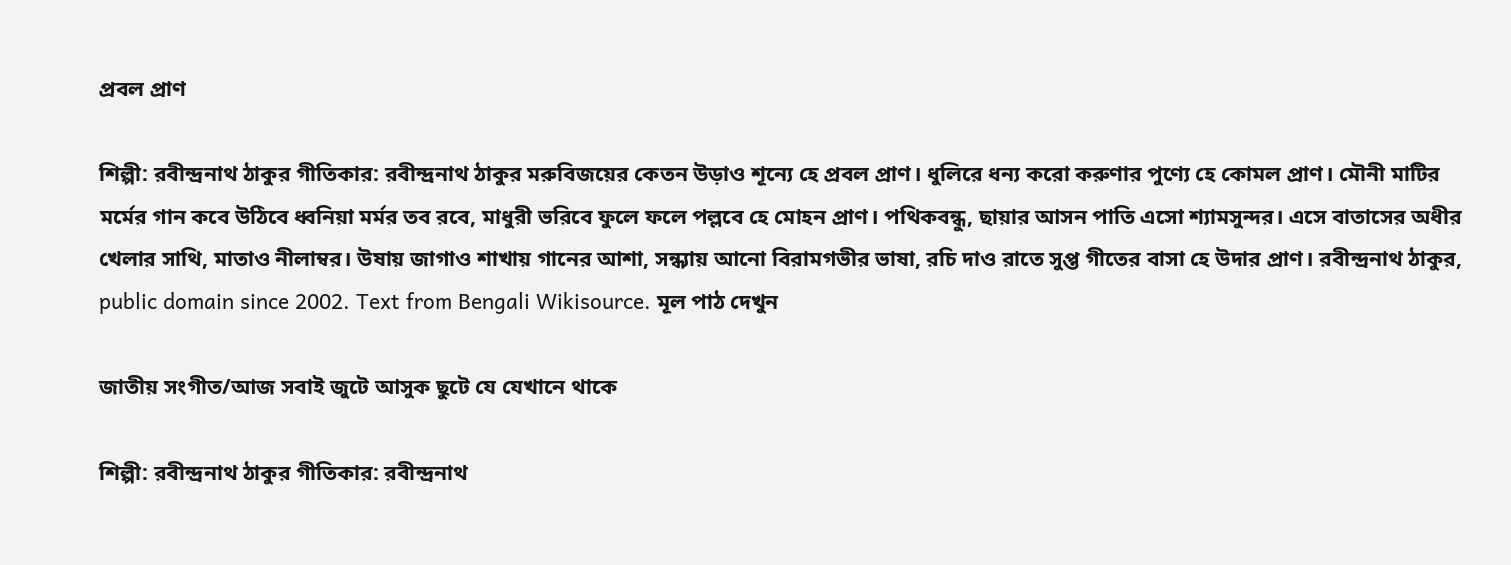প্রবল প্রাণ

শিল্পী: রবীন্দ্রনাথ ঠাকুর গীতিকার: রবীন্দ্রনাথ ঠাকুর মরুবিজয়ের কেতন উড়াও শূন্যে হে প্রবল প্রাণ। ধুলিরে ধন্য করো করুণার পুণ্যে হে কোমল প্রাণ। মৌনী মাটির মর্মের গান কবে উঠিবে ধ্বনিয়া মর্মর তব রবে, মাধুরী ভরিবে ফুলে ফলে পল্লবে হে মোহন প্রাণ। পথিকবন্ধু, ছায়ার আসন পাতি এসো শ্যামসুন্দর। এসে বাতাসের অধীর খেলার সাথি, মাতাও নীলাম্বর। উষায় জাগাও শাখায় গানের আশা, সন্ধ্যায় আনো বিরামগভীর ভাষা, রচি দাও রাতে সুপ্ত গীতের বাসা হে উদার প্রাণ। রবীন্দ্রনাথ ঠাকুর, public domain since 2002. Text from Bengali Wikisource. মূল পাঠ দেখুন

জাতীয় সংগীত/আজ সবাই জুটে আসুক ছুটে যে যেখানে থাকে

শিল্পী: রবীন্দ্রনাথ ঠাকুর গীতিকার: রবীন্দ্রনাথ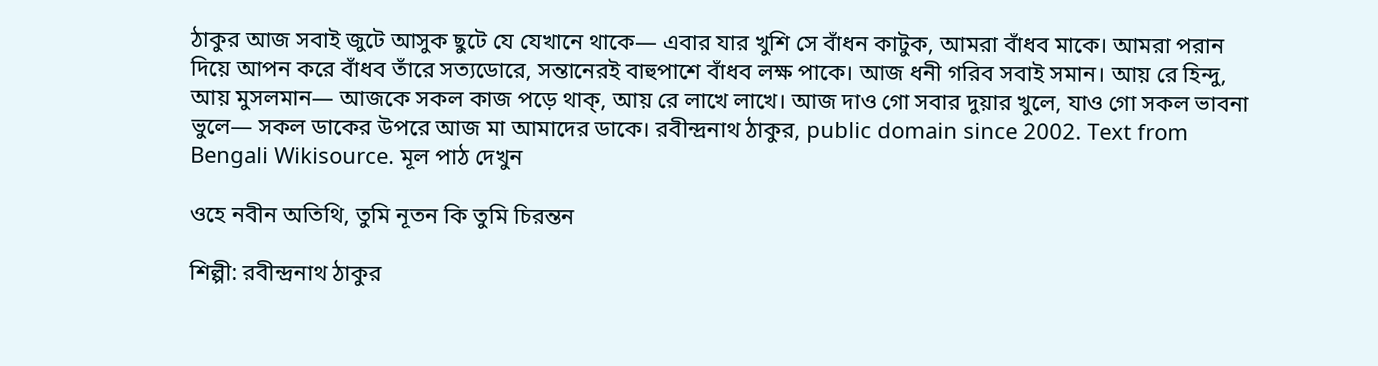ঠাকুর আজ সবাই জুটে আসুক ছুটে যে যেখানে থাকে— এবার যার খুশি সে বাঁধন কাটুক, আমরা বাঁধব মাকে। আমরা পরান দিয়ে আপন করে বাঁধব তাঁরে সত্যডোরে, সন্তানেরই বাহুপাশে বাঁধব লক্ষ পাকে। আজ ধনী গরিব সবাই সমান। আয় রে হিন্দু, আয় মুসলমান— আজকে সকল কাজ পড়ে থাক্, আয় রে লাখে লাখে। আজ দাও গো সবার দুয়ার খুলে, যাও গো সকল ভাবনা ভুলে— সকল ডাকের উপরে আজ মা আমাদের ডাকে। রবীন্দ্রনাথ ঠাকুর, public domain since 2002. Text from Bengali Wikisource. মূল পাঠ দেখুন

ওহে নবীন অতিথি, তুমি নূতন কি তুমি চিরন্তন

শিল্পী: রবীন্দ্রনাথ ঠাকুর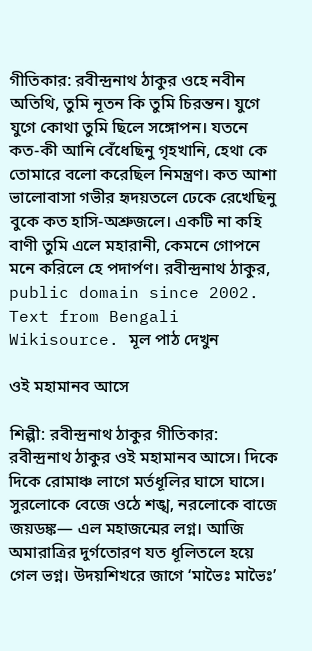গীতিকার: রবীন্দ্রনাথ ঠাকুর ওহে নবীন অতিথি, তুমি নূতন কি তুমি চিরন্তন। যুগে যুগে কোথা তুমি ছিলে সঙ্গোপন। যতনে কত-কী আনি বেঁধেছিনু গৃহখানি, হেথা কে তোমারে বলো করেছিল নিমন্ত্রণ। কত আশা ভালোবাসা গভীর হৃদয়তলে ঢেকে রেখেছিনু বুকে কত হাসি-অশ্রুজলে। একটি না কহি বাণী তুমি এলে মহারানী, কেমনে গোপনে মনে করিলে হে পদার্পণ। রবীন্দ্রনাথ ঠাকুর, public domain since 2002. Text from Bengali Wikisource. মূল পাঠ দেখুন

ওই মহামানব আসে

শিল্পী: রবীন্দ্রনাথ ঠাকুর গীতিকার: রবীন্দ্রনাথ ঠাকুর ওই মহামানব আসে। দিকে দিকে রোমাঞ্চ লাগে মর্তধূলির ঘাসে ঘাসে। সুরলোকে বেজে ওঠে শঙ্খ, নরলোকে বাজে জয়ডঙ্ক— এল মহাজন্মের লগ্ন। আজি অমারাত্রির দুর্গতোরণ যত ধূলিতলে হয়ে গেল ভগ্ন। উদয়শিখরে জাগে ‘মাভৈঃ মাভৈঃ’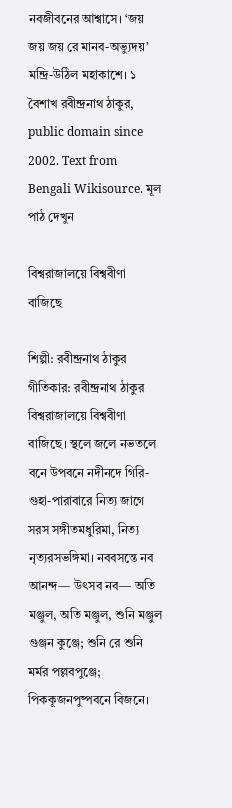নবজীবনের আশ্বাসে। ‘জয় জয় জয় রে মানব-অভ্যুদয়’ মন্দ্রি-উঠিল মহাকাশে। ১ বৈশাখ রবীন্দ্রনাথ ঠাকুর, public domain since 2002. Text from Bengali Wikisource. মূল পাঠ দেখুন

বিশ্বরাজালয়ে বিশ্ববীণা বাজিছে

শিল্পী: রবীন্দ্রনাথ ঠাকুর গীতিকার: রবীন্দ্রনাথ ঠাকুর বিশ্বরাজালয়ে বিশ্ববীণা বাজিছে। স্থলে জলে নভতলে বনে উপবনে নদীনদে গিরি-গুহা-পারাবারে নিত্য জাগে সরস সঙ্গীতমধুরিমা, নিত্য নৃত্যরসভঙ্গিমা। নববসন্তে নব আনন্দ— উৎসব নব— অতি মঞ্জুল, অতি মঞ্জুল, শুনি মঞ্জুল গুঞ্জন কুঞ্জে; শুনি রে শুনি মর্মর পল্লবপুঞ্জে; পিককূজনপুষ্পবনে বিজনে।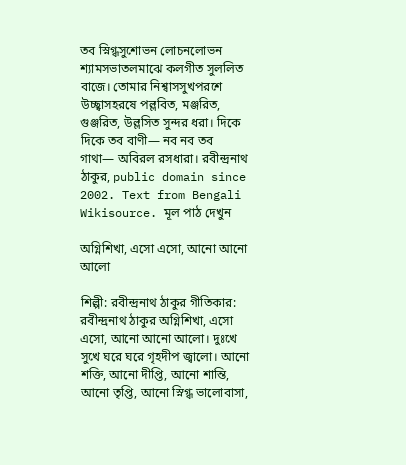তব স্নিগ্ধসুশোভন লোচনলোভন শ্যামসভাতলমাঝে কলগীত সুললিত বাজে। তোমার নিশ্বাসসুখপরশে উচ্ছ্বাসহরষে পল্লবিত, মঞ্জরিত, গুঞ্জরিত, উল্লসিত সুন্দর ধরা। দিকে দিকে তব বাণী— নব নব তব গাথা— অবিরল রসধারা। রবীন্দ্রনাথ ঠাকুর, public domain since 2002. Text from Bengali Wikisource. মূল পাঠ দেখুন

অগ্নিশিখা, এসো এসো, আনো আনো আলো

শিল্পী: রবীন্দ্রনাথ ঠাকুর গীতিকার: রবীন্দ্রনাথ ঠাকুর অগ্নিশিখা, এসো এসো, আনো আনো আলো। দুঃখে সুখে ঘরে ঘরে গৃহদীপ জ্বালো। আনো শক্তি, আনো দীপ্তি, আনো শান্তি, আনো তৃপ্তি, আনো স্নিগ্ধ ভালোবাসা,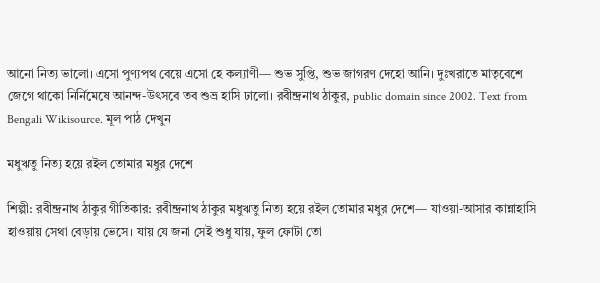আনো নিত্য ভালো। এসো পুণ্যপথ বেয়ে এসো হে কল্যাণী— শুভ সুপ্তি, শুভ জাগরণ দেহো আনি। দুঃখরাতে মাতৃবেশে জেগে থাকো নির্নিমেষে আনন্দ-উৎসবে তব শুভ্র হাসি ঢালো। রবীন্দ্রনাথ ঠাকুর, public domain since 2002. Text from Bengali Wikisource. মূল পাঠ দেখুন

মধুঋতু নিত্য হয়ে রইল তোমার মধুর দেশে

শিল্পী: রবীন্দ্রনাথ ঠাকুর গীতিকার: রবীন্দ্রনাথ ঠাকুর মধুঋতু নিত্য হয়ে রইল তোমার মধুর দেশে— যাওয়া-আসার কান্নাহাসি হাওয়ায় সেথা বেড়ায় ভেসে। যায় যে জনা সেই শুধু যায়, ফুল ফোটা তো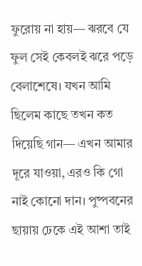ফুরোয় না হায়— ঝরবে যে ফুল সেই কেবলই ঝরে পড়ে বেলাশেষে। যখন আমি ছিলেম কাছে তখন কত দিয়েছি গান— এখন আমার দূরে যাওয়া, এরও কি গো নাই কোনো দান। পুষ্পবনের ছায়ায় ঢেকে এই আশা তাই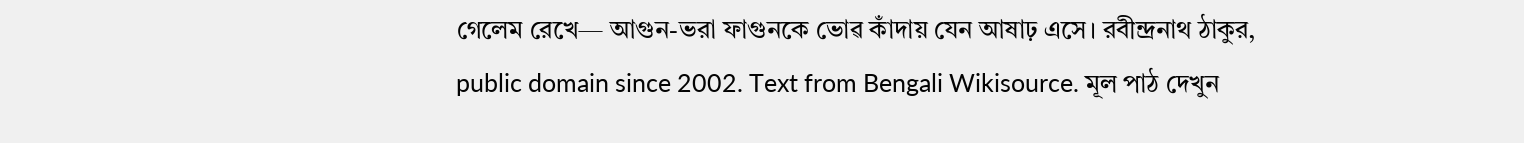গেলেম রেখে— আগুন-ভরা ফাগুনকে ভোৱ কাঁদায় যেন আষাঢ় এসে। রবীন্দ্রনাথ ঠাকুর, public domain since 2002. Text from Bengali Wikisource. মূল পাঠ দেখুন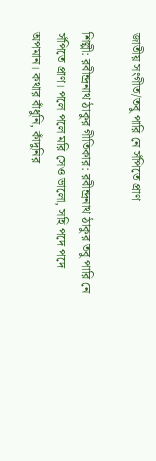জাতীয় সংগীত/তবু পারি নে সঁপিতে প্রাণ

শিল্পী: রবীন্দ্রনাথ ঠাকুর গীতিকার: রবীন্দ্রনাথ ঠাকুর তবু পারি নে সঁপিতে প্রাণ। পলে পলে মরি সেও ভালো, সহি পদে পদে অপমান। কথার বাঁধুনি, কাঁদুনির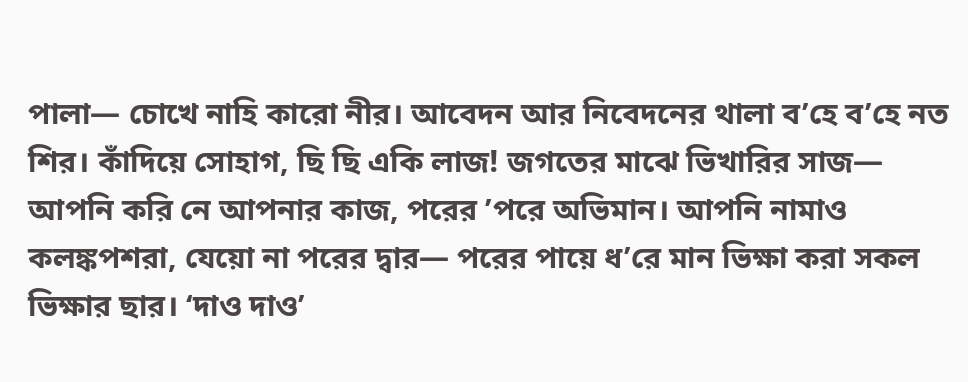পালা— চোখে নাহি কারো নীর। আবেদন আর নিবেদনের থালা ব’হে ব’হে নত শির। কাঁদিয়ে সোহাগ, ছি ছি একি লাজ! জগতের মাঝে ভিখারির সাজ— আপনি করি নে আপনার কাজ, পরের ’পরে অভিমান। আপনি নামাও কলঙ্কপশরা, যেয়ো না পরের দ্বার— পরের পায়ে ধ’রে মান ভিক্ষা করা সকল ভিক্ষার ছার। ‘দাও দাও’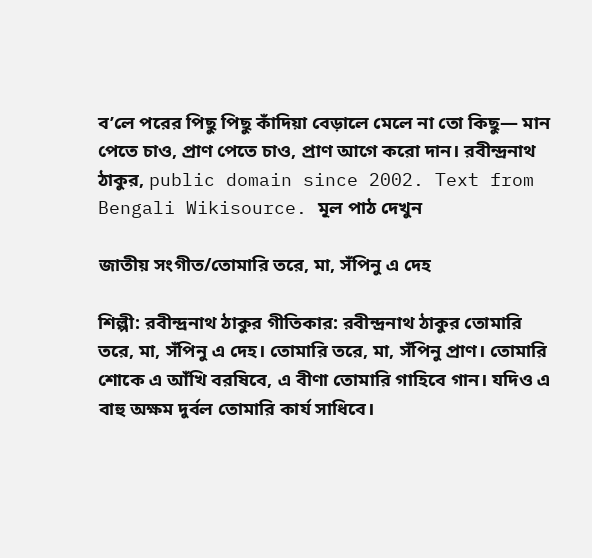ব’লে পরের পিছু পিছু কাঁদিয়া বেড়ালে মেলে না তো কিছু— মান পেতে চাও, প্রাণ পেতে চাও, প্রাণ আগে করো দান। রবীন্দ্রনাথ ঠাকুর, public domain since 2002. Text from Bengali Wikisource. মূল পাঠ দেখুন

জাতীয় সংগীত/তোমারি তরে, মা, সঁপিনু এ দেহ

শিল্পী: রবীন্দ্রনাথ ঠাকুর গীতিকার: রবীন্দ্রনাথ ঠাকুর তোমারি তরে, মা, সঁপিনু এ দেহ। তোমারি তরে, মা, সঁপিনু প্রাণ। তোমারি শোকে এ আঁখি বরষিবে, এ বীণা তোমারি গাহিবে গান। যদিও এ বাহু অক্ষম দুর্বল তোমারি কার্য সাধিবে।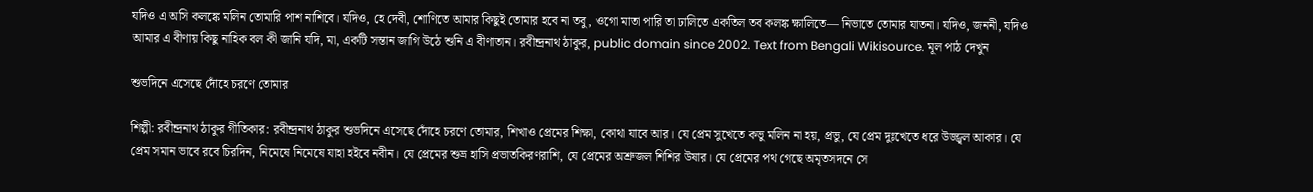যদিও এ অসি কলঙ্কে মলিন তোমারি পাশ নাশিবে। যদিও, হে দেবী, শোণিতে আমার কিছুই তোমার হবে না তবু, ওগো মাতা পারি তা ঢালিতে একতিল তব কলঙ্ক ক্ষালিতে— নিভাতে তোমার যাতনা। যদিও, জননী, যদিও আমার এ বীণায় কিছু নাহিক বল কী জানি যদি, মা, একটি সন্তান জাগি উঠে শুনি এ বীণাতান। রবীন্দ্রনাথ ঠাকুর, public domain since 2002. Text from Bengali Wikisource. মূল পাঠ দেখুন

শুভদিনে এসেছে দোঁহে চরণে তোমার

শিল্পী: রবীন্দ্রনাথ ঠাকুর গীতিকার: রবীন্দ্রনাথ ঠাকুর শুভদিনে এসেছে দোঁহে চরণে তোমার, শিখাও প্রেমের শিক্ষা, কোথা যাবে আর। যে প্রেম সুখেতে কভু মলিন না হয়, প্রভু, যে প্রেম দুঃখেতে ধরে উজ্জ্বল আকার। যে প্রেম সমান ভাবে রবে চিরদিন, নিমেষে নিমেষে যাহা হইবে নবীন। যে প্রেমের শুভ্র হাসি প্রভাতকিরণরাশি, যে প্রেমের অশ্রুজল শিশির উষার। যে প্রেমের পথ গেছে অমৃতসদনে সে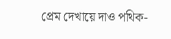প্রেম দেখায়ে দাও পথিক-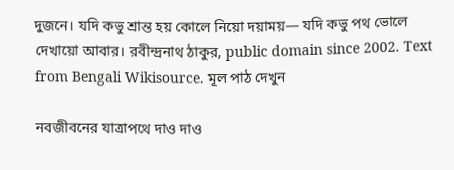দুজনে। যদি কভু শ্রান্ত হয় কোলে নিয়ো দয়াময়— যদি কভু পথ ভোলে দেখায়ো আবার। রবীন্দ্রনাথ ঠাকুর, public domain since 2002. Text from Bengali Wikisource. মূল পাঠ দেখুন

নবজীবনের যাত্রাপথে দাও দাও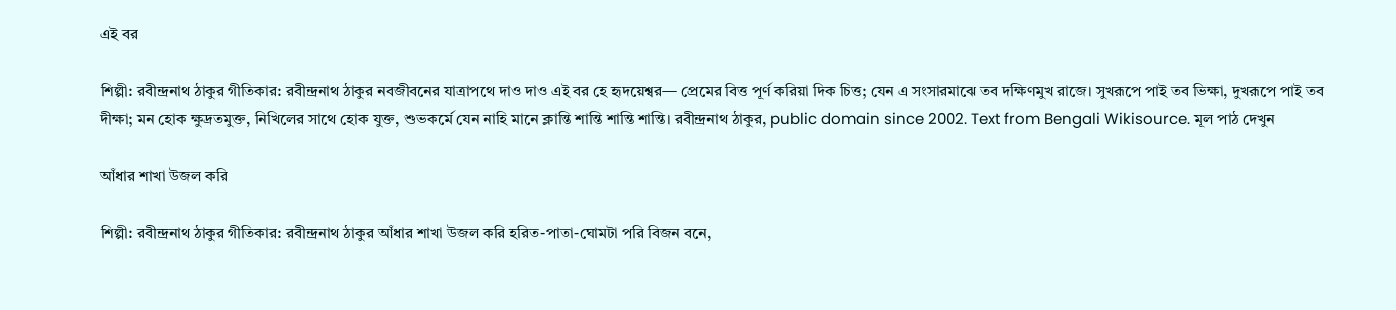এই বর

শিল্পী: রবীন্দ্রনাথ ঠাকুর গীতিকার: রবীন্দ্রনাথ ঠাকুর নবজীবনের যাত্রাপথে দাও দাও এই বর হে হৃদয়েশ্বর— প্রেমের বিত্ত পূর্ণ করিয়া দিক চিত্ত; যেন এ সংসারমাঝে তব দক্ষিণমুখ রাজে। সুখরূপে পাই তব ভিক্ষা, দুখরূপে পাই তব দীক্ষা; মন হোক ক্ষুদ্রতমুক্ত, নিখিলের সাথে হোক যুক্ত, শুভকর্মে যেন নাহি মানে ক্লান্তি শান্তি শান্তি শান্তি। রবীন্দ্রনাথ ঠাকুর, public domain since 2002. Text from Bengali Wikisource. মূল পাঠ দেখুন

আঁধার শাখা উজল করি

শিল্পী: রবীন্দ্রনাথ ঠাকুর গীতিকার: রবীন্দ্রনাথ ঠাকুর আঁধার শাখা উজল করি হরিত-পাতা-ঘোমটা পরি বিজন বনে,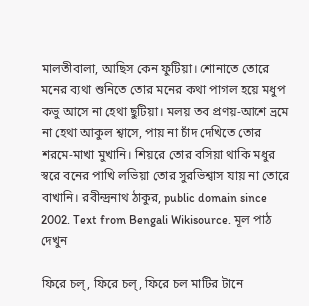মালতীবালা, আছিস কেন ফুটিয়া। শোনাতে তোরে মনের ব্যথা শুনিতে তোর মনের কথা পাগল হয়ে মধুপ কভু আসে না হেথা ছুটিয়া। মলয় তব প্রণয়-আশে ভ্রমে না হেথা আকুল শ্বাসে, পায় না চাঁদ দেখিতে তোর শরমে-মাখা মুখানি। শিয়রে তোর বসিয়া থাকি মধুর স্বরে বনের পাখি লভিয়া তোর সুরভিশ্বাস যায় না তোরে বাখানি। রবীন্দ্রনাথ ঠাকুর, public domain since 2002. Text from Bengali Wikisource. মূল পাঠ দেখুন

ফিরে চল্, ফিরে চল্, ফিরে চল মাটির টানে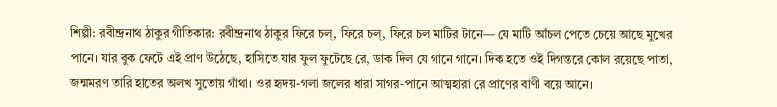শিল্পী: রবীন্দ্রনাথ ঠাকুর গীতিকার: রবীন্দ্রনাথ ঠাকুর ফিরে চল্, ফিরে চল্, ফিরে চল মাটির টানে— যে মাটি আঁচল পেতে চেয়ে আছে মুখের পানে। যার বুক ফেটে এই প্রাণ উঠেছে, হাসিতে যার ফুল ফুটেছে রে, ডাক দিল যে গানে গানে। দিক হতে ওই দিগন্তরে কোল রয়েছে পাতা, জন্মমরণ তারি হাতের অলখ সুতোয় গাঁথা। ওর হৃদয়-গলা জলের ধারা সাগর-পানে আত্মহারা রে প্রাণের বাণী বয়ে আনে।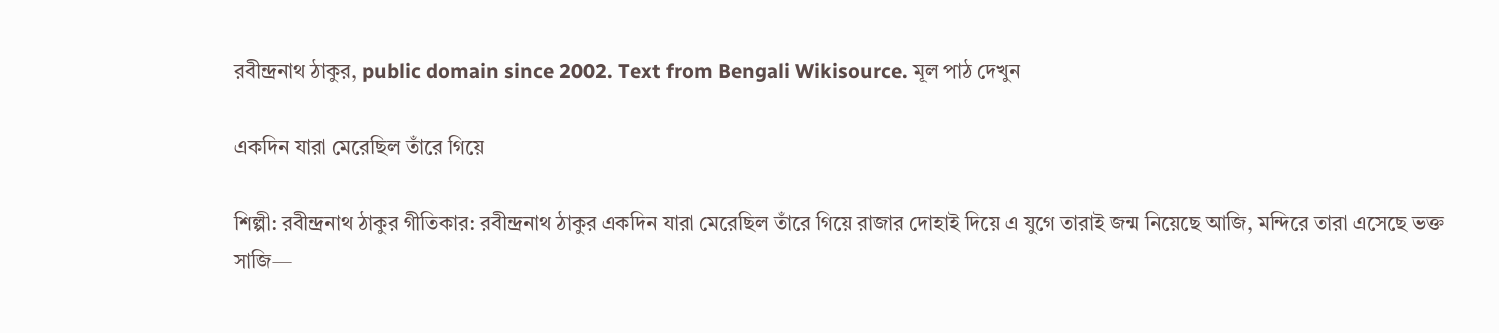রবীন্দ্রনাথ ঠাকুর, public domain since 2002. Text from Bengali Wikisource. মূল পাঠ দেখুন

একদিন যারা মেরেছিল তাঁরে গিয়ে

শিল্পী: রবীন্দ্রনাথ ঠাকুর গীতিকার: রবীন্দ্রনাথ ঠাকুর একদিন যারা মেরেছিল তাঁরে গিয়ে রাজার দোহাই দিয়ে এ যুগে তারাই জন্ম নিয়েছে আজি, মন্দিরে তারা এসেছে ভক্ত সাজি—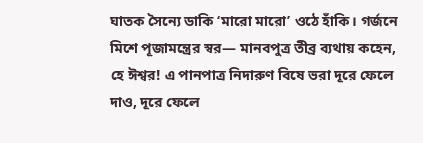ঘাতক সৈন্যে ডাকি ‘মারো মারো’ ওঠে হাঁকি। গর্জনে মিশে পূজামন্ত্রের স্বর— মানবপুত্র তীব্র ব্যথায় কহেন, হে ঈশ্বর! এ পানপাত্র নিদারুণ বিষে ভরা দূরে ফেলে দাও, দূরে ফেলে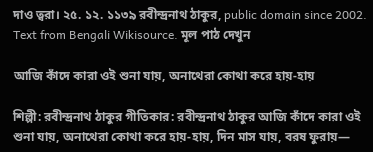দাও ত্বরা। ২৫. ১২. ১১৩৯ রবীন্দ্রনাথ ঠাকুর, public domain since 2002. Text from Bengali Wikisource. মূল পাঠ দেখুন

আজি কাঁদে কারা ওই শুনা যায়, অনাথেরা কোথা করে হায়-হায়

শিল্পী: রবীন্দ্রনাথ ঠাকুর গীতিকার: রবীন্দ্রনাথ ঠাকুর আজি কাঁদে কারা ওই শুনা যায়, অনাথেরা কোথা করে হায়-হায়, দিন মাস যায়, বরষ ফুরায়—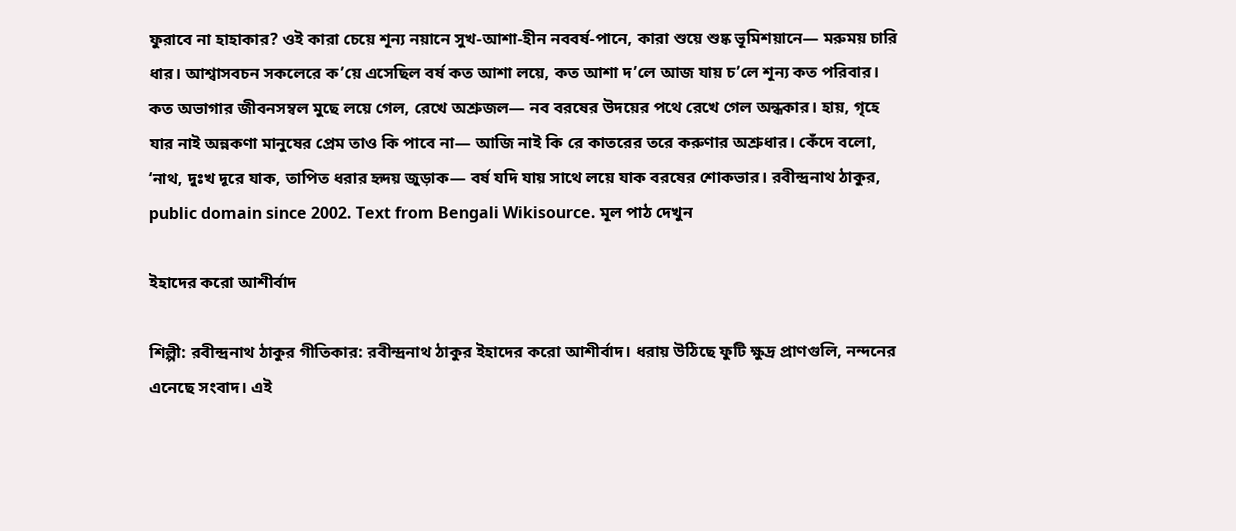ফুরাবে না হাহাকার? ওই কারা চেয়ে শূন্য নয়ানে সুখ-আশা-হীন নববর্ষ-পানে, কারা শুয়ে শুষ্ক ভূমিশয়ানে— মরুময় চারি ধার। আশ্বাসবচন সকলেরে ক’য়ে এসেছিল বর্ষ কত আশা লয়ে, কত আশা দ’লে আজ যায় চ’লে শূন্য কত পরিবার। কত অভাগার জীবনসম্বল মুছে লয়ে গেল, রেখে অশ্রুজল— নব বরষের উদয়ের পথে রেখে গেল অন্ধকার। হায়, গৃহে যার নাই অন্নকণা মানুষের প্রেম তাও কি পাবে না— আজি নাই কি রে কাতরের তরে করুণার অশ্রুধার। কেঁদে বলো, ‘নাথ, দুঃখ দূরে যাক, তাপিত ধরার হৃদয় জুড়াক— বর্ষ যদি যায় সাথে লয়ে যাক বরষের শোকভার। রবীন্দ্রনাথ ঠাকুর, public domain since 2002. Text from Bengali Wikisource. মূল পাঠ দেখুন

ইহাদের করো আশীর্বাদ

শিল্পী: রবীন্দ্রনাথ ঠাকুর গীতিকার: রবীন্দ্রনাথ ঠাকুর ইহাদের করো আশীর্বাদ। ধরায় উঠিছে ফুটি ক্ষুদ্র প্রাণগুলি, নন্দনের এনেছে সংবাদ। এই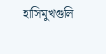হাসিমুখগুলি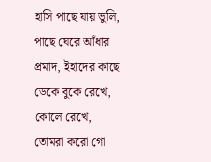হাসি পাছে যায় ভুলি, পাছে ঘেরে আঁধার প্রমাদ, ইহাদের কাছে ডেকে বুকে রেখে, কোলে রেখে, তোমরা করো গো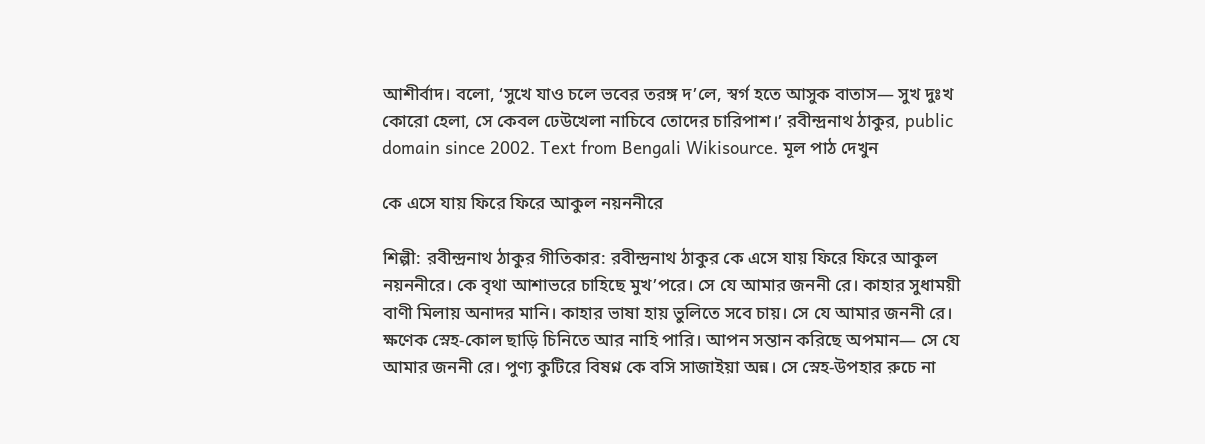আশীর্বাদ। বলো, ‘সুখে যাও চলে ভবের তরঙ্গ দ’লে, স্বর্গ হতে আসুক বাতাস— সুখ দুঃখ কোরো হেলা, সে কেবল ঢেউখেলা নাচিবে তোদের চারিপাশ।’ রবীন্দ্রনাথ ঠাকুর, public domain since 2002. Text from Bengali Wikisource. মূল পাঠ দেখুন

কে এসে যায় ফিরে ফিরে আকুল নয়ননীরে

শিল্পী: রবীন্দ্রনাথ ঠাকুর গীতিকার: রবীন্দ্রনাথ ঠাকুর কে এসে যায় ফিরে ফিরে আকুল নয়ননীরে। কে বৃথা আশাভরে চাহিছে মুখ’পরে। সে যে আমার জননী রে। কাহার সুধাময়ী বাণী মিলায় অনাদর মানি। কাহার ভাষা হায় ভুলিতে সবে চায়। সে যে আমার জননী রে। ক্ষণেক স্নেহ-কোল ছাড়ি চিনিতে আর নাহি পারি। আপন সন্তান করিছে অপমান— সে যে আমার জননী রে। পুণ্য কুটিরে বিষণ্ন কে বসি সাজাইয়া অন্ন। সে স্নেহ-উপহার রুচে না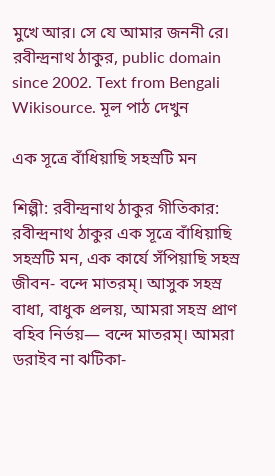মুখে আর। সে যে আমার জননী রে। রবীন্দ্রনাথ ঠাকুর, public domain since 2002. Text from Bengali Wikisource. মূল পাঠ দেখুন

এক সূত্রে বাঁধিয়াছি সহস্রটি মন

শিল্পী: রবীন্দ্রনাথ ঠাকুর গীতিকার: রবীন্দ্রনাথ ঠাকুর এক সূত্রে বাঁধিয়াছি সহস্রটি মন, এক কার্যে সঁপিয়াছি সহস্র জীবন- বন্দে মাতরম্। আসুক সহস্র বাধা, বাধুক প্রলয়, আমরা সহস্র প্রাণ বহিব নির্ভয়— বন্দে মাতরম্। আমরা ডরাইব না ঝটিকা-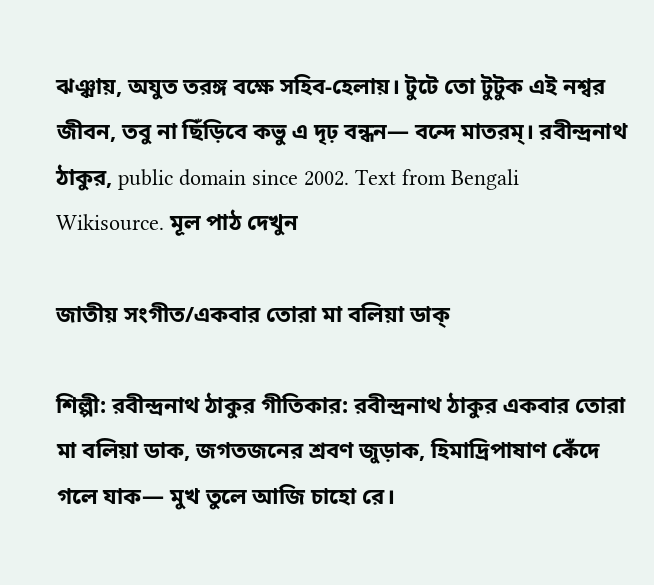ঝঞ্ঝায়, অযুত তরঙ্গ বক্ষে সহিব-হেলায়। টুটে তো টুটুক এই নশ্বর জীবন, তবু না ছিঁড়িবে কভু এ দৃঢ় বন্ধন— বন্দে মাতরম্। রবীন্দ্রনাথ ঠাকুর, public domain since 2002. Text from Bengali Wikisource. মূল পাঠ দেখুন

জাতীয় সংগীত/একবার তোরা মা বলিয়া ডাক্‌

শিল্পী: রবীন্দ্রনাথ ঠাকুর গীতিকার: রবীন্দ্রনাথ ঠাকুর একবার তোরা মা বলিয়া ডাক, জগতজনের শ্রবণ জুড়াক, হিমাদ্রিপাষাণ কেঁদে গলে যাক— মুখ তুলে আজি চাহো রে।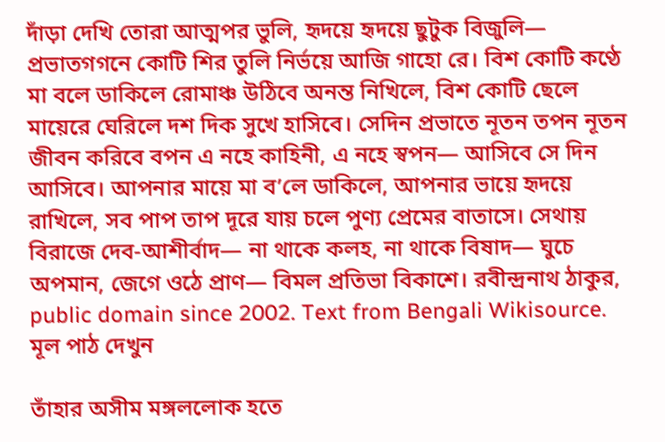দাঁড়া দেখি তোরা আত্মপর ভুলি, হৃদয়ে হৃদয়ে ছুটুক বিজুলি— প্রভাতগগনে কোটি শির তুলি নির্ভয়ে আজি গাহো রে। বিশ কোটি কণ্ঠে মা বলে ডাকিলে রোমাঞ্চ উঠিবে অনন্ত নিখিলে, বিশ কোটি ছেলে মায়েরে ঘেরিলে দশ দিক সুখে হাসিবে। সেদিন প্রভাতে নূতন তপন নূতন জীবন করিবে বপন এ নহে কাহিনী, এ নহে স্বপন— আসিবে সে দিন আসিবে। আপনার মায়ে মা ব’লে ডাকিলে, আপনার ভায়ে হৃদয়ে রাখিলে, সব পাপ তাপ দূরে যায় চলে পুণ্য প্রেমের বাতাসে। সেথায় বিরাজে দেব-আশীর্বাদ— না থাকে কলহ, না থাকে বিষাদ— ঘুচে অপমান, জেগে ওঠে প্রাণ— বিমল প্রতিভা বিকাশে। রবীন্দ্রনাথ ঠাকুর, public domain since 2002. Text from Bengali Wikisource. মূল পাঠ দেখুন

তাঁহার অসীম মঙ্গললোক হতে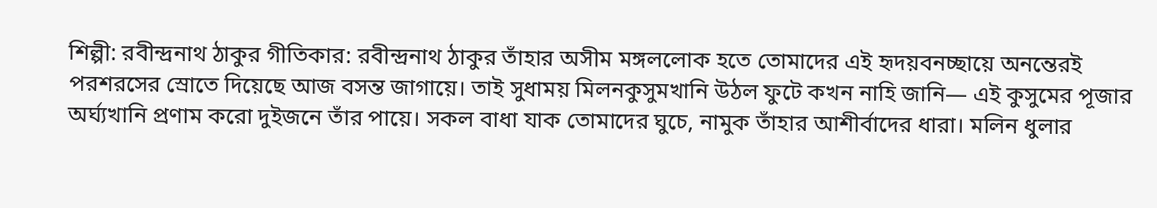শিল্পী: রবীন্দ্রনাথ ঠাকুর গীতিকার: রবীন্দ্রনাথ ঠাকুর তাঁহার অসীম মঙ্গললোক হতে তোমাদের এই হৃদয়বনচ্ছায়ে অনন্তেরই পরশরসের স্রোতে দিয়েছে আজ বসন্ত জাগায়ে। তাই সুধাময় মিলনকুসুমখানি উঠল ফুটে কখন নাহি জানি— এই কুসুমের পূজার অর্ঘ্যখানি প্রণাম করো দুইজনে তাঁর পায়ে। সকল বাধা যাক তোমাদের ঘুচে, নামুক তাঁহার আশীর্বাদের ধারা। মলিন ধুলার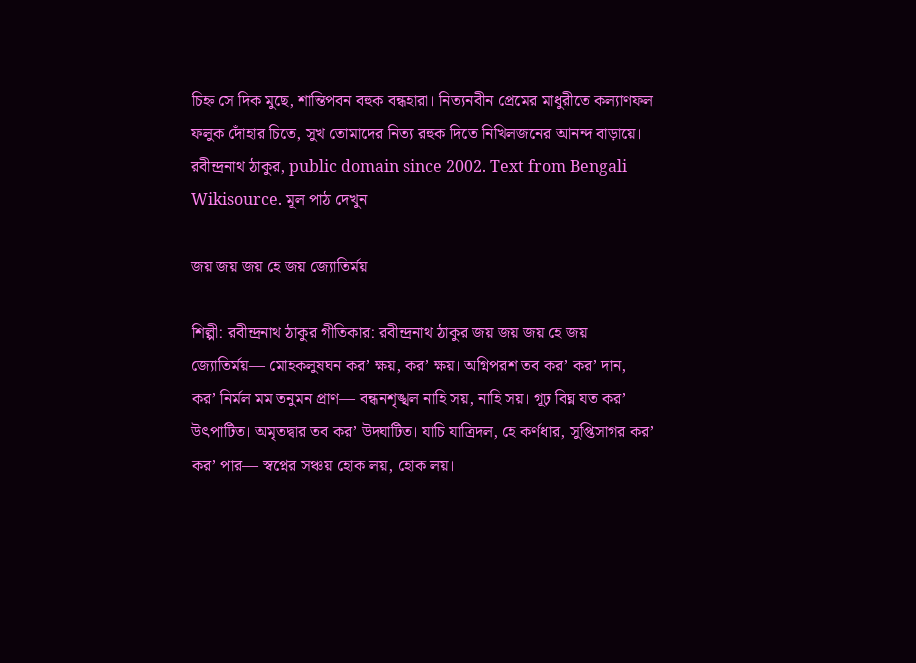চিহ্ন সে দিক মুছে, শান্তিপবন বহুক বন্ধহারা। নিত্যনবীন প্রেমের মাধুরীতে কল্যাণফল ফলুক দোঁহার চিতে, সুখ তোমাদের নিত্য রহুক দিতে নিখিলজনের আনন্দ বাড়ায়ে। রবীন্দ্রনাথ ঠাকুর, public domain since 2002. Text from Bengali Wikisource. মূল পাঠ দেখুন

জয় জয় জয় হে জয় জ্যোতির্ময়

শিল্পী: রবীন্দ্রনাথ ঠাকুর গীতিকার: রবীন্দ্রনাথ ঠাকুর জয় জয় জয় হে জয় জ্যোতির্ময়— মোহকলুষঘন কর’ ক্ষয়, কর’ ক্ষয়। অগ্নিপরশ তব কর’ কর’ দান, কর’ নির্মল মম তনুমন প্রাণ— বন্ধনশৃঙ্খল নাহি সয়, নাহি সয়। গূঢ় বিঘ্ন যত কর’ উৎপাটিত। অমৃতদ্বার তব কর’ উদ্ঘাটিত। যাচি যাত্রিদল, হে কর্ণধার, সুপ্তিসাগর কর’ কর’ পার— স্বপ্নের সঞ্চয় হোক লয়, হোক লয়।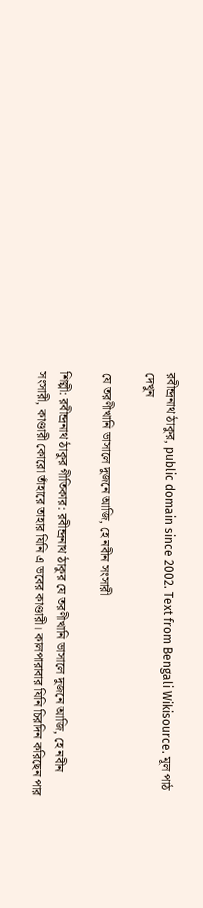রবীন্দ্রনাথ ঠাকুর, public domain since 2002. Text from Bengali Wikisource. মূল পাঠ দেখুন

যে তরণীখানি ভাসালে দুজনে আজি, হে নবীন সংসারী

শিল্পী: রবীন্দ্রনাথ ঠাকুর গীতিকার: রবীন্দ্রনাথ ঠাকুর যে তরণীখানি ভাসালে দুজনে আজি, হে নবীন সংসারী, কাণ্ডারী কোরো তাঁহারে তাহার যিনি এ ভবের কাণ্ডারী। কালপারাবার যিনি চিরদিন করিছেন পার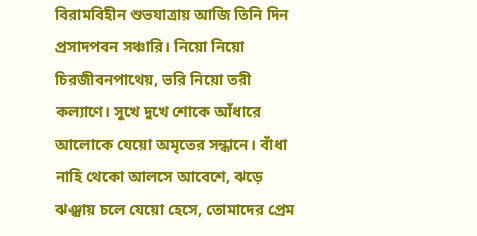বিরামবিহীন শুভযাত্রায় আজি তিনি দিন প্রসাদপবন সঞ্চারি। নিয়ো নিয়ো চিরজীবনপাথেয়, ভরি নিয়ো তরী কল্যাণে। সুখে দুখে শোকে আঁধারে আলোকে যেয়ো অমৃতের সন্ধানে। বাঁধা নাহি থেকো আলসে আবেশে, ঝড়ে ঝঞ্ঝায় চলে যেয়ো হেসে, তোমাদের প্রেম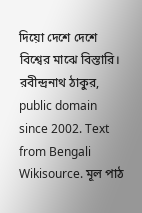দিয়ো দেশে দেশে বিশ্বের মাঝে বিস্তারি। রবীন্দ্রনাথ ঠাকুর, public domain since 2002. Text from Bengali Wikisource. মূল পাঠ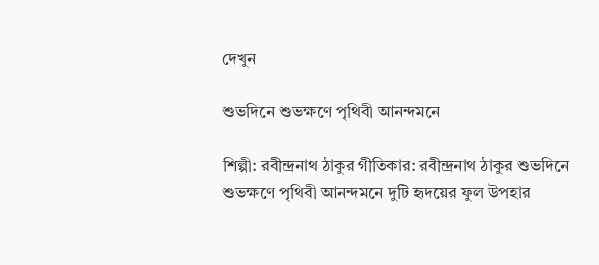দেখুন

শুভদিনে শুভক্ষণে পৃথিবী আনন্দমনে

শিল্পী: রবীন্দ্রনাথ ঠাকুর গীতিকার: রবীন্দ্রনাথ ঠাকুর শুভদিনে শুভক্ষণে পৃথিবী আনন্দমনে দুটি হৃদয়ের ফুল উপহার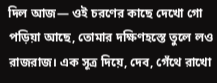দিল আজ— ওই চরণের কাছে দেখো গো পড়িয়া আছে, তোমার দক্ষিণহস্তে তুলে লও রাজরাজ। এক সূত্র দিয়ে, দেব, গেঁথে রাখো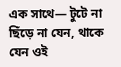এক সাথে— টুটে না ছিঁড়ে না যেন, থাকে যেন ওই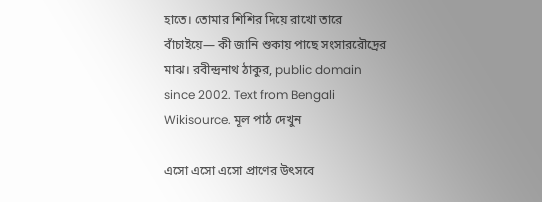হাতে। তোমার শিশির দিয়ে রাখো তারে বাঁচাইয়ে— কী জানি শুকায় পাছে সংসাররৌদ্রের মাঝ। রবীন্দ্রনাথ ঠাকুর, public domain since 2002. Text from Bengali Wikisource. মূল পাঠ দেখুন

এসো এসো এসো প্রাণের উৎসবে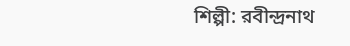শিল্পী: রবীন্দ্রনাথ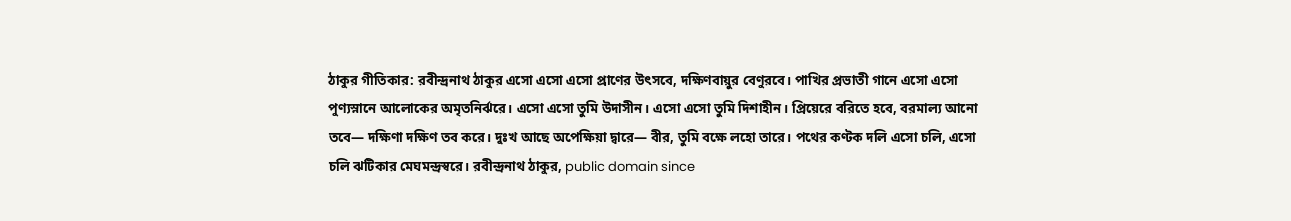ঠাকুর গীতিকার: রবীন্দ্রনাথ ঠাকুর এসো এসো এসো প্রাণের উৎসবে, দক্ষিণবায়ুর বেণুরবে। পাখির প্রভাতী গানে এসো এসো পুণ্যস্নানে আলোকের অমৃতনির্ঝরে। এসো এসো তুমি উদাসীন। এসো এসো তুমি দিশাহীন। প্রিয়েরে বরিতে হবে, বরমাল্য আনো তবে— দক্ষিণা দক্ষিণ তব করে। দুঃখ আছে অপেক্ষিয়া দ্বারে— বীর, তুমি বক্ষে লহো তারে। পথের কণ্টক দলি এসো চলি, এসো চলি ঝটিকার মেঘমন্দ্রস্বরে। রবীন্দ্রনাথ ঠাকুর, public domain since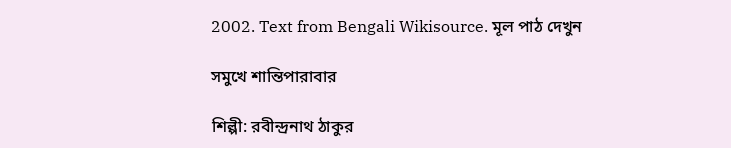2002. Text from Bengali Wikisource. মূল পাঠ দেখুন

সমুখে শান্তিপারাবার

শিল্পী: রবীন্দ্রনাথ ঠাকুর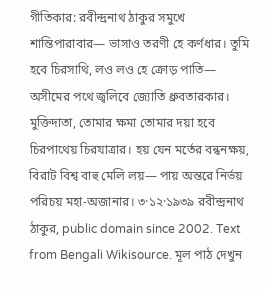গীতিকার: রবীন্দ্রনাথ ঠাকুর সমুখে শান্তিপারাবার— ভাসাও তরণী হে কর্ণধার। তুমি হবে চিরসাথি, লও লও হে ক্রোড় পাতি— অসীমের পথে জ্বলিবে জ্যোতি ধ্রুবতারকার। মুক্তিদাতা, তোমার ক্ষমা তোমার দয়া হবে চিরপাথেয় চিরযাত্রার। হয় যেন মর্তের বন্ধনক্ষয়, বিরাট বিশ্ব বাহু মেলি লয়— পায় অন্তরে নির্ভয় পরিচয় মহা-অজানার। ৩·১২·১৯৩৯ রবীন্দ্রনাথ ঠাকুর, public domain since 2002. Text from Bengali Wikisource. মূল পাঠ দেখুন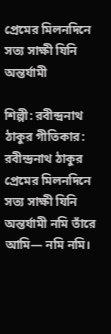প্রেমের মিলনদিনে সত্য সাক্ষী যিনি অন্তর্যামী

শিল্পী: রবীন্দ্রনাথ ঠাকুর গীতিকার: রবীন্দ্রনাথ ঠাকুর প্রেমের মিলনদিনে সত্য সাক্ষী যিনি অন্তর্যামী নমি তাঁরে আমি— নমি নমি।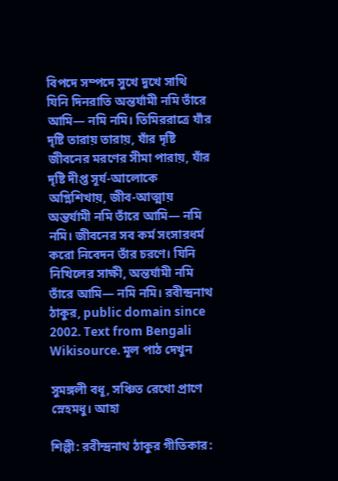বিপদে সম্পদে সুখে দুখে সাথি যিনি দিনরাতি অন্তর্যামী নমি তাঁরে আমি— নমি নমি। তিমিররাত্রে যাঁর দৃষ্টি তারায় তারায়, যাঁর দৃষ্টি জীবনের মরণের সীমা পারায়, যাঁর দৃষ্টি দীপ্ত সূর্য-আলোকে অগ্নিশিখায়, জীব-আত্মায় অন্তর্যামী নমি তাঁরে আমি— নমি নমি। জীবনের সব কর্ম সংসারধর্ম করো নিবেদন তাঁর চরণে। যিনি নিখিলের সাক্ষী, অন্তর্যামী নমি তাঁরে আমি— নমি নমি। রবীন্দ্রনাথ ঠাকুর, public domain since 2002. Text from Bengali Wikisource. মূল পাঠ দেখুন

সুমঙ্গলী বধূ, সঞ্চিত রেখো প্রাণে স্নেহমধু। আহা

শিল্পী: রবীন্দ্রনাথ ঠাকুর গীতিকার: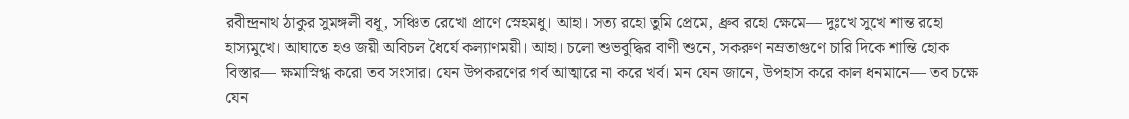রবীন্দ্রনাথ ঠাকুর সুমঙ্গলী বধূ, সঞ্চিত রেখো প্রাণে স্নেহমধু। আহা। সত্য রহো তুমি প্রেমে, ধ্রুব রহো ক্ষেমে— দুঃখে সুখে শান্ত রহো হাস্যমুখে। আঘাতে হও জয়ী অবিচল ধৈর্যে কল্যাণময়ী। আহা। চলো শুভবুদ্ধির বাণী শুনে, সকরুণ নম্রতাগুণে চারি দিকে শান্তি হোক বিস্তার— ক্ষমাস্নিগ্ধ করো তব সংসার। যেন উপকরণের গর্ব আত্মারে না করে খর্ব। মন যেন জানে, উপহাস করে কাল ধনমানে— তব চক্ষে যেন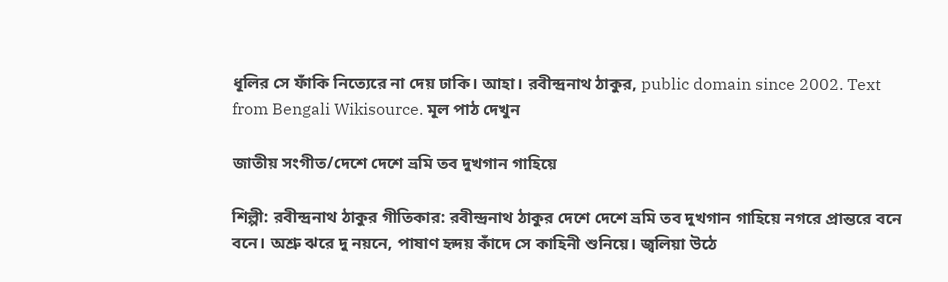ধূলির সে ফাঁকি নিত্যেরে না দেয় ঢাকি। আহা। রবীন্দ্রনাথ ঠাকুর, public domain since 2002. Text from Bengali Wikisource. মূল পাঠ দেখুন

জাতীয় সংগীত/দেশে দেশে ভ্রমি তব দুখগান গাহিয়ে

শিল্পী: রবীন্দ্রনাথ ঠাকুর গীতিকার: রবীন্দ্রনাথ ঠাকুর দেশে দেশে ভ্রমি তব দুখগান গাহিয়ে নগরে প্রান্তরে বনে বনে। অশ্রু ঝরে দু নয়নে, পাষাণ হৃদয় কাঁদে সে কাহিনী শুনিয়ে। জ্বলিয়া উঠে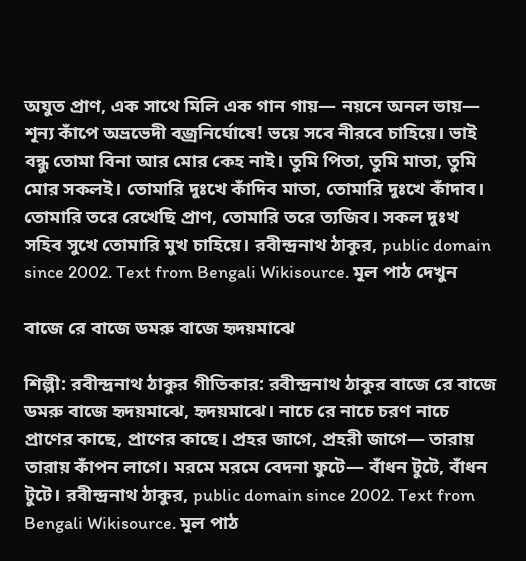অযুত প্রাণ, এক সাথে মিলি এক গান গায়— নয়নে অনল ভায়— শূন্য কাঁপে অভ্রভেদী বজ্রনির্ঘোষে! ভয়ে সবে নীরবে চাহিয়ে। ভাই বন্ধু তোমা বিনা আর মোর কেহ নাই। তুমি পিতা, তুমি মাতা, তুমি মোর সকলই। তোমারি দুঃখে কাঁদিব মাতা, তোমারি দুঃখে কাঁদাব। তোমারি তরে রেখেছি প্রাণ, তোমারি তরে ত্যজিব। সকল দুঃখ সহিব সুখে তোমারি মুখ চাহিয়ে। রবীন্দ্রনাথ ঠাকুর, public domain since 2002. Text from Bengali Wikisource. মূল পাঠ দেখুন

বাজে রে বাজে ডমরু বাজে হৃদয়মাঝে

শিল্পী: রবীন্দ্রনাথ ঠাকুর গীতিকার: রবীন্দ্রনাথ ঠাকুর বাজে রে বাজে ডমরু বাজে হৃদয়মাঝে, হৃদয়মাঝে। নাচে রে নাচে চরণ নাচে প্রাণের কাছে, প্রাণের কাছে। প্রহর জাগে, প্রহরী জাগে— তারায় তারায় কাঁপন লাগে। মরমে মরমে বেদনা ফুটে— বাঁধন টুটে, বাঁধন টুটে। রবীন্দ্রনাথ ঠাকুর, public domain since 2002. Text from Bengali Wikisource. মূল পাঠ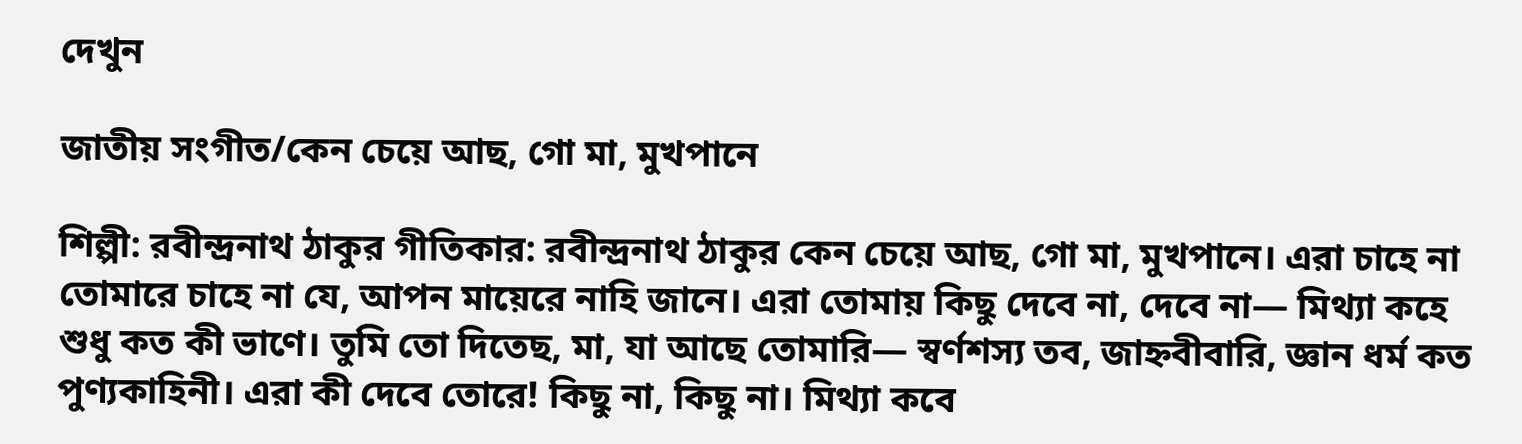দেখুন

জাতীয় সংগীত/কেন চেয়ে আছ, গো মা, মুখপানে

শিল্পী: রবীন্দ্রনাথ ঠাকুর গীতিকার: রবীন্দ্রনাথ ঠাকুর কেন চেয়ে আছ, গো মা, মুখপানে। এরা চাহে না তোমারে চাহে না যে, আপন মায়েরে নাহি জানে। এরা তোমায় কিছু দেবে না, দেবে না— মিথ্যা কহে শুধু কত কী ভাণে। তুমি তো দিতেছ, মা, যা আছে তোমারি— স্বর্ণশস্য তব, জাহ্নবীবারি, জ্ঞান ধর্ম কত পুণ্যকাহিনী। এরা কী দেবে তোরে! কিছু না, কিছু না। মিথ্যা কবে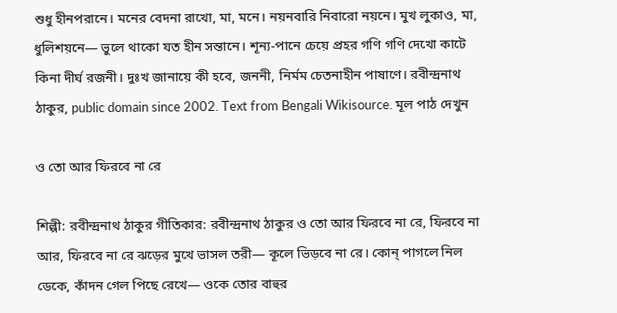শুধু হীনপরানে। মনের বেদনা রাখো, মা, মনে। নয়নবারি নিবারো নয়নে। মুখ লুকাও, মা, ধুলিশয়নে— ভুলে থাকো যত হীন সন্তানে। শূন্য-পানে চেয়ে প্রহর গণি গণি দেখো কাটে কিনা দীর্ঘ রজনী। দুঃখ জানায়ে কী হবে, জননী, নির্মম চেতনাহীন পাষাণে। রবীন্দ্রনাথ ঠাকুর, public domain since 2002. Text from Bengali Wikisource. মূল পাঠ দেখুন

ও তো আর ফিরবে না রে

শিল্পী: রবীন্দ্রনাথ ঠাকুর গীতিকার: রবীন্দ্রনাথ ঠাকুর ও তো আর ফিরবে না রে, ফিরবে না আর, ফিরবে না রে ঝড়ের মুখে ভাসল তরী— কূলে ভিড়বে না রে। কোন্ পাগলে নিল ডেকে, কাঁদন গেল পিছে রেখে— ওকে তোর বাহুর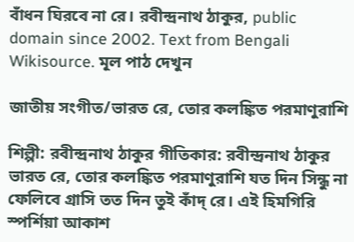বাঁধন ঘিরবে না রে। রবীন্দ্রনাথ ঠাকুর, public domain since 2002. Text from Bengali Wikisource. মূল পাঠ দেখুন

জাতীয় সংগীত/ভারত রে, তোর কলঙ্কিত পরমাণুরাশি

শিল্পী: রবীন্দ্রনাথ ঠাকুর গীতিকার: রবীন্দ্রনাথ ঠাকুর ভারত রে, তোর কলঙ্কিত পরমাণুরাশি যত দিন সিন্ধু না ফেলিবে গ্রাসি তত দিন তুই কাঁদ্ রে। এই হিমগিরি স্পর্শিয়া আকাশ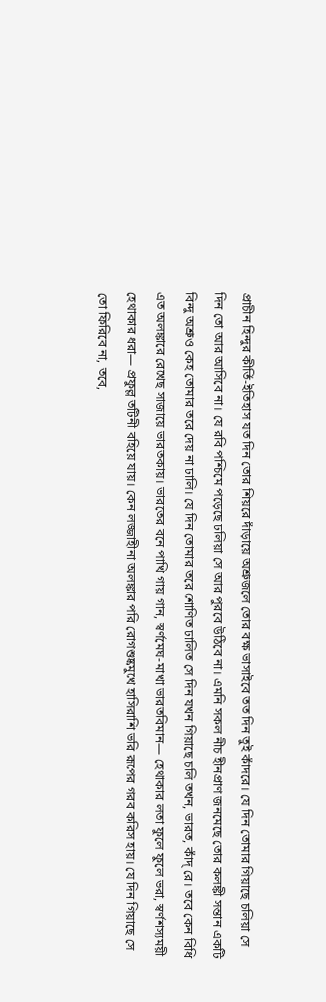প্রাচীন হিন্দুর কীর্তি-ইতিহাস যত দিন তোর শিয়রে দাঁড়ায়ে অশ্রুজলে তোর বক্ষ ভাসাইবে তত দিন তুই কাঁদরে। যে দিন তোমার গিয়াছে চলিয়া সে দিন তো আর আসিবে না। যে রবি পশ্চিমে পড়েছে ঢলিয়া সে আর পুরবে উঠিবে না। এমনি সকল নীচ হীনপ্রাণ জনমেছে তোর কলঙ্কী সন্তান একটি বিন্দু অশ্রুও কেহ তোমার তরে দেয় না ঢালি। যে দিন তোমার তরে শোণিত ঢালিত সে দিন যখন গিয়াছে চলি তখন, ভারত, কাঁদ্ রে। তবে কেন বিধি এত অলঙ্কারে রেখেছ সাজায়ে ভারতকায়। ভারতের বনে পাখি গায় গান, স্বর্ণমেঘ-মাখা ভারতবিমান— হেথাকার লতা ফুলে ফুলে ভরা, স্বর্ণশস্যময়ী হেথাকার ধরা— প্রফুল্ল তটিনী বহিয়ে যায়। কেন লজ্জাহীনা অলঙ্কার পরি রোগশুষ্কমুখে হাসিরাশি ভরি রূপের গরব করিস হায়। যে দিন গিয়াছে সে তো ফিরিবে না, তবে,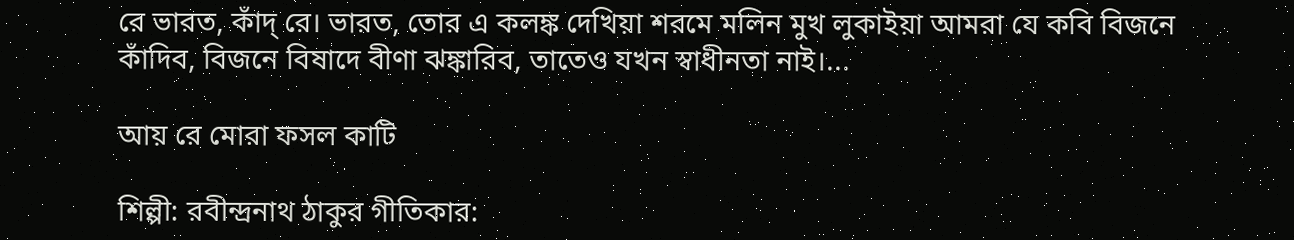রে ভারত, কাঁদ্ রে। ভারত, তোর এ কলঙ্ক দেখিয়া শরমে মলিন মুখ লুকাইয়া আমরা যে কবি বিজনে কাঁদিব, বিজনে বিষাদে বীণা ঝঙ্কারিব, তাতেও যখন স্বাধীনতা নাই।...

আয় রে মোরা ফসল কাটি

শিল্পী: রবীন্দ্রনাথ ঠাকুর গীতিকার: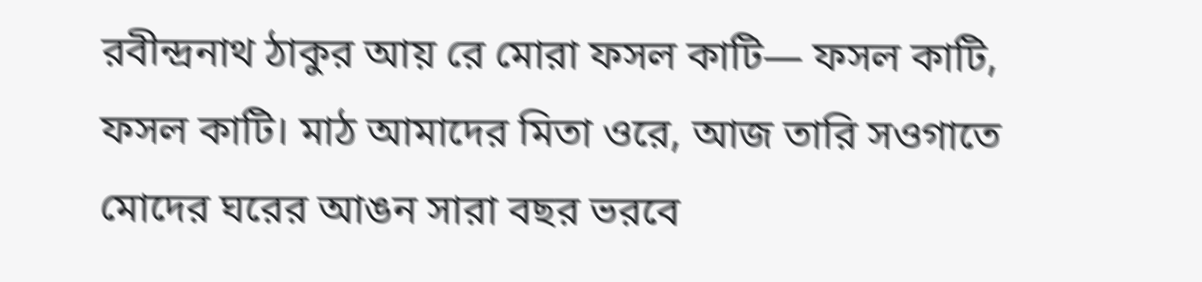রবীন্দ্রনাথ ঠাকুর আয় রে মোরা ফসল কাটি— ফসল কাটি, ফসল কাটি। মাঠ আমাদের মিতা ওরে, আজ তারি সওগাতে মোদের ঘরের আঙন সারা বছর ভরবে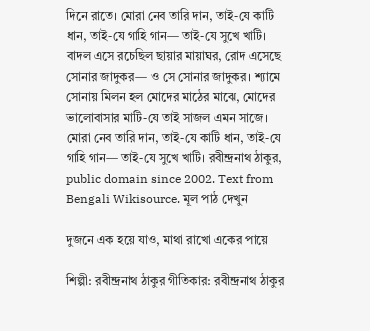দিনে রাতে। মোরা নেব তারি দান, তাই-যে কাটি ধান, তাই-যে গাহি গান— তাই-যে সুখে খাটি। বাদল এসে রচেছিল ছায়ার মায়াঘর, রোদ এসেছে সোনার জাদুকর— ও সে সোনার জাদুকর। শ্যামে সোনায় মিলন হল মোদের মাঠের মাঝে, মোদের ভালোবাসার মাটি-যে তাই সাজল এমন সাজে। মোরা নেব তারি দান, তাই-যে কাটি ধান, তাই-যে গাহি গান— তাই-যে সুখে খাটি। রবীন্দ্রনাথ ঠাকুর, public domain since 2002. Text from Bengali Wikisource. মূল পাঠ দেখুন

দুজনে এক হয়ে যাও, মাথা রাখো একের পায়ে

শিল্পী: রবীন্দ্রনাথ ঠাকুর গীতিকার: রবীন্দ্রনাথ ঠাকুর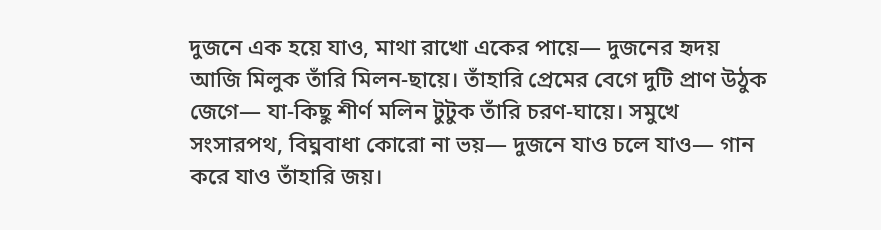দুজনে এক হয়ে যাও, মাথা রাখো একের পায়ে— দুজনের হৃদয় আজি মিলুক তাঁরি মিলন-ছায়ে। তাঁহারি প্রেমের বেগে দুটি প্রাণ উঠুক জেগে— যা-কিছু শীর্ণ মলিন টুটুক তাঁরি চরণ-ঘায়ে। সমুখে সংসারপথ, বিঘ্নবাধা কোরো না ভয়— দুজনে যাও চলে যাও— গান করে যাও তাঁহারি জয়।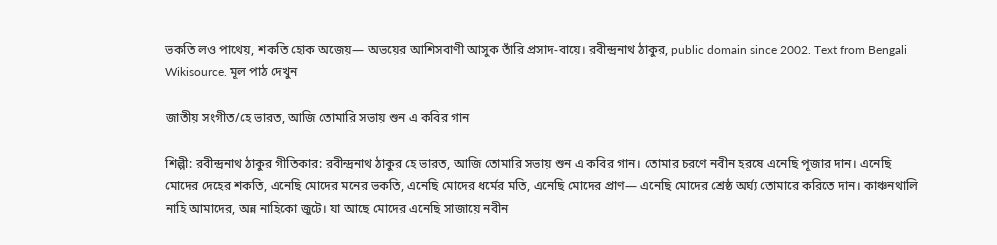ভকতি লও পাথেয়, শকতি হোক অজেয়— অভয়ের আশিসবাণী আসুক তাঁরি প্রসাদ-বায়ে। রবীন্দ্রনাথ ঠাকুর, public domain since 2002. Text from Bengali Wikisource. মূল পাঠ দেখুন

জাতীয় সংগীত/হে ভারত, আজি তোমারি সভায় শুন এ কবির গান

শিল্পী: রবীন্দ্রনাথ ঠাকুর গীতিকার: রবীন্দ্রনাথ ঠাকুর হে ভারত, আজি তোমারি সভায় শুন এ কবির গান। তোমার চরণে নবীন হরষে এনেছি পূজার দান। এনেছি মোদের দেহের শকতি, এনেছি মোদের মনের ভকতি, এনেছি মোদের ধর্মের মতি, এনেছি মোদের প্রাণ— এনেছি মোদের শ্রেষ্ঠ অর্ঘ্য তোমারে করিতে দান। কাঞ্চনথালি নাহি আমাদের, অন্ন নাহিকো জুটে। যা আছে মোদের এনেছি সাজায়ে নবীন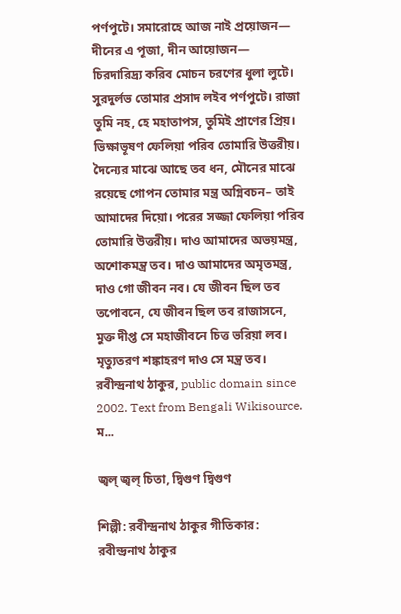পর্ণপুটে। সমারোহে আজ নাই প্রয়োজন— দীনের এ পূজা, দীন আয়োজন— চিরদারিদ্র্য করিব মোচন চরণের ধুলা লুটে। সুরদুর্লভ তোমার প্রসাদ লইব পর্ণপুটে। রাজা তুমি নহ, হে মহাতাপস, তুমিই প্রাণের প্রিয়। ভিক্ষাভূষণ ফেলিয়া পরিব তোমারি উত্তরীয়। দৈন্যের মাঝে আছে তব ধন, মৌনের মাঝে রয়েছে গোপন তোমার মন্ত্র অগ্নিবচন– তাই আমাদের দিয়ো। পরের সজ্জা ফেলিয়া পরিব তোমারি উত্তরীয়। দাও আমাদের অভয়মন্ত্র, অশোকমন্ত্র তব। দাও আমাদের অমৃতমন্ত্র, দাও গো জীবন নব। যে জীবন ছিল তব তপোবনে, যে জীবন ছিল তব রাজাসনে, মুক্ত দীপ্ত সে মহাজীবনে চিত্ত ভরিয়া লব। মৃত্যুতরণ শঙ্কাহরণ দাও সে মন্ত্র তব। রবীন্দ্রনাথ ঠাকুর, public domain since 2002. Text from Bengali Wikisource. ম...

জ্বল্ জ্বল্ চিতা, দ্বিগুণ দ্বিগুণ

শিল্পী: রবীন্দ্রনাথ ঠাকুর গীতিকার: রবীন্দ্রনাথ ঠাকুর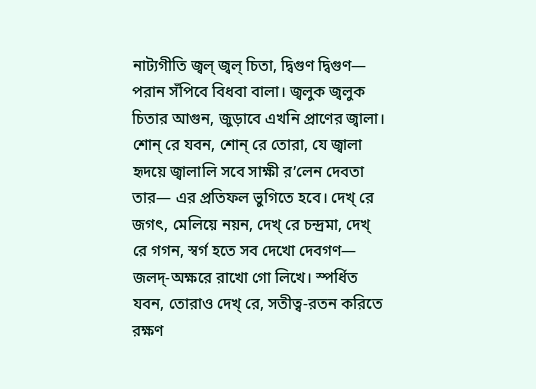নাট্যগীতি জ্বল্ জ্বল্ চিতা, দ্বিগুণ দ্বিগুণ— পরান সঁপিবে বিধবা বালা। জ্বলুক জ্বলুক চিতার আগুন, জুড়াবে এখনি প্রাণের জ্বালা। শোন্ রে যবন, শোন্ রে তোরা, যে জ্বালা হৃদয়ে জ্বালালি সবে সাক্ষী র’লেন দেবতা তার— এর প্রতিফল ভুগিতে হবে। দেখ্ রে জগৎ, মেলিয়ে নয়ন, দেখ্ রে চন্দ্রমা, দেখ্ রে গগন, স্বর্গ হতে সব দেখো দেবগণ— জলদ্-অক্ষরে রাখো গো লিখে। স্পর্ধিত যবন, তোরাও দেখ্ রে, সতীত্ব-রতন করিতে রক্ষণ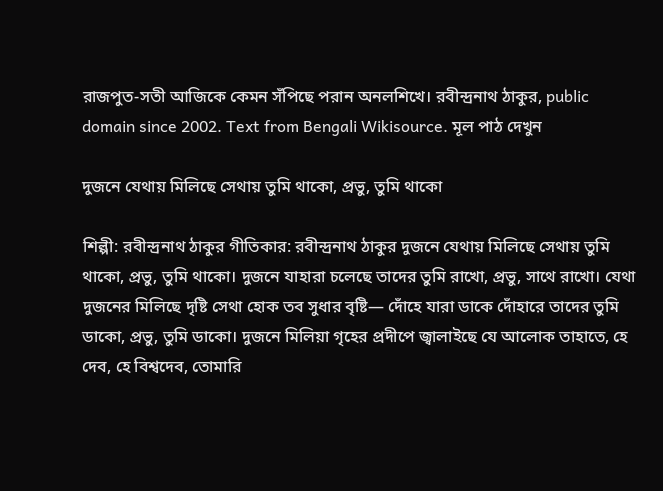রাজপুত-সতী আজিকে কেমন সঁপিছে পরান অনলশিখে। রবীন্দ্রনাথ ঠাকুর, public domain since 2002. Text from Bengali Wikisource. মূল পাঠ দেখুন

দুজনে যেথায় মিলিছে সেথায় তুমি থাকো, প্রভু, তুমি থাকো

শিল্পী: রবীন্দ্রনাথ ঠাকুর গীতিকার: রবীন্দ্রনাথ ঠাকুর দুজনে যেথায় মিলিছে সেথায় তুমি থাকো, প্রভু, তুমি থাকো। দুজনে যাহারা চলেছে তাদের তুমি রাখো, প্রভু, সাথে রাখো। যেথা দুজনের মিলিছে দৃষ্টি সেথা হোক তব সুধার বৃষ্টি— দোঁহে যারা ডাকে দোঁহারে তাদের তুমি ডাকো, প্রভু, তুমি ডাকো। দুজনে মিলিয়া গৃহের প্রদীপে জ্বালাইছে যে আলোক তাহাতে, হে দেব, হে বিশ্বদেব, তোমারি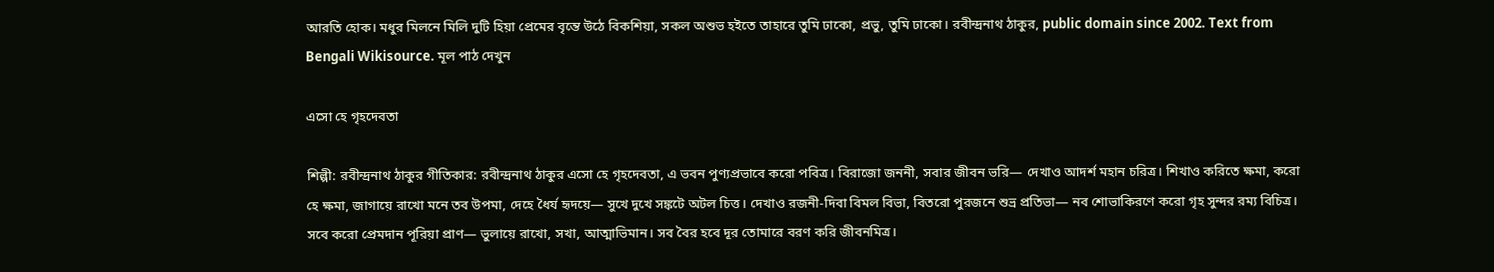আরতি হোক। মধুর মিলনে মিলি দুটি হিয়া প্রেমের বৃন্তে উঠে বিকশিয়া, সকল অশুভ হইতে তাহারে তুমি ঢাকো, প্রভু, তুমি ঢাকো। রবীন্দ্রনাথ ঠাকুর, public domain since 2002. Text from Bengali Wikisource. মূল পাঠ দেখুন

এসো হে গৃহদেবতা

শিল্পী: রবীন্দ্রনাথ ঠাকুর গীতিকার: রবীন্দ্রনাথ ঠাকুর এসো হে গৃহদেবতা, এ ভবন পুণ্যপ্রভাবে করো পবিত্র। বিরাজো জননী, সবার জীবন ভরি— দেখাও আদর্শ মহান চরিত্র। শিখাও করিতে ক্ষমা, করো হে ক্ষমা, জাগায়ে রাখো মনে তব উপমা, দেহে ধৈর্য হৃদয়ে— সুখে দুখে সঙ্কটে অটল চিত্ত। দেখাও রজনী-দিবা বিমল বিভা, বিতরো পুরজনে শুভ্র প্রতিভা— নব শোভাকিরণে করো গৃহ সুন্দর রম্য বিচিত্র। সবে করো প্রেমদান পূরিয়া প্রাণ— ভুলায়ে রাখো, সখা, আত্মাভিমান। সব বৈর হবে দূর তোমারে বরণ করি জীবনমিত্র।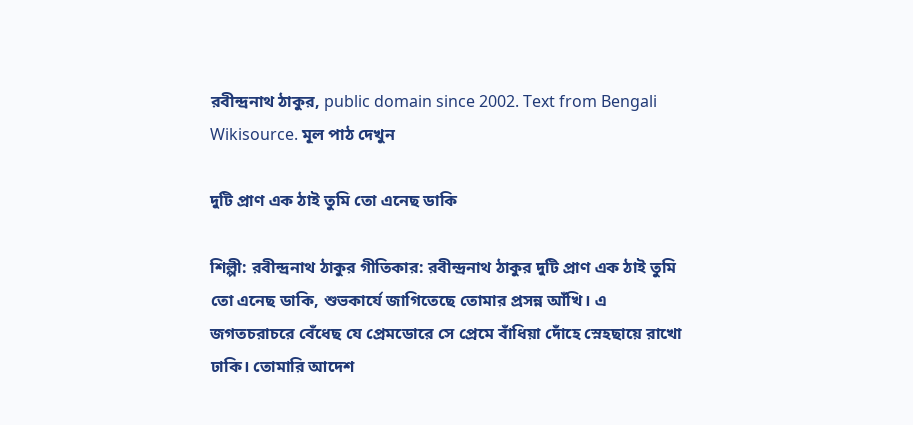রবীন্দ্রনাথ ঠাকুর, public domain since 2002. Text from Bengali Wikisource. মূল পাঠ দেখুন

দুটি প্রাণ এক ঠাই তুমি তো এনেছ ডাকি

শিল্পী: রবীন্দ্রনাথ ঠাকুর গীতিকার: রবীন্দ্রনাথ ঠাকুর দুটি প্রাণ এক ঠাই তুমি তো এনেছ ডাকি, শুভকার্যে জাগিতেছে তোমার প্রসন্ন আঁখি। এ জগতচরাচরে বেঁধেছ যে প্রেমডোরে সে প্রেমে বাঁধিয়া দোঁহে স্নেহছায়ে রাখো ঢাকি। তোমারি আদেশ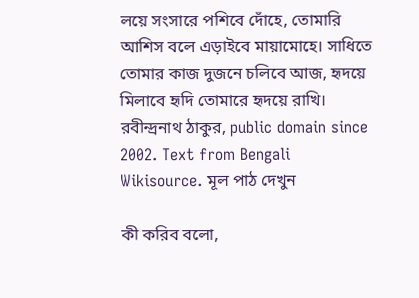লয়ে সংসারে পশিবে দোঁহে, তোমারি আশিস বলে এড়াইবে মায়ামোহে। সাধিতে তোমার কাজ দুজনে চলিবে আজ, হৃদয়ে মিলাবে হৃদি তোমারে হৃদয়ে রাখি। রবীন্দ্রনাথ ঠাকুর, public domain since 2002. Text from Bengali Wikisource. মূল পাঠ দেখুন

কী করিব বলো,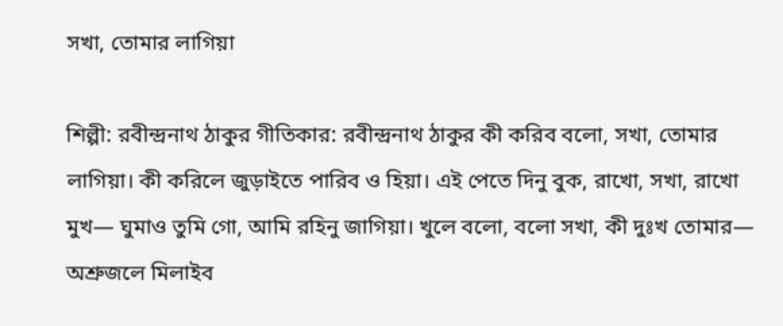সখা, তোমার লাগিয়া

শিল্পী: রবীন্দ্রনাথ ঠাকুর গীতিকার: রবীন্দ্রনাথ ঠাকুর কী করিব বলো, সখা, তোমার লাগিয়া। কী করিলে জুড়াইতে পারিব ও হিয়া। এই পেতে দিনু বুক, রাখো, সখা, রাখো মুখ— ঘুমাও তুমি গো, আমি রহিনু জাগিয়া। খুলে বলো, বলো সখা, কী দুঃখ তোমার— অশ্রুজলে মিলাইব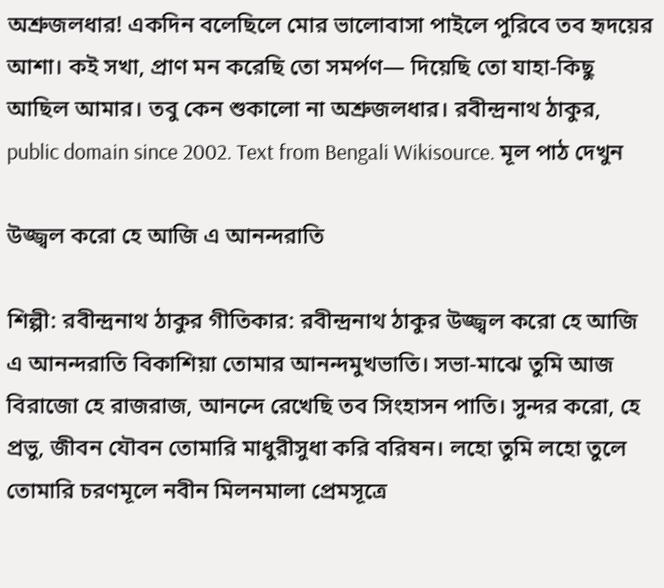অশ্রুজলধার! একদিন বলেছিলে মোর ভালোবাসা পাইলে পুরিবে তব হৃদয়ের আশা। কই সখা, প্রাণ মন করেছি তো সমর্পণ— দিয়েছি তো যাহা-কিছু আছিল আমার। তবু কেন শুকালো না অশ্রুজলধার। রবীন্দ্রনাথ ঠাকুর, public domain since 2002. Text from Bengali Wikisource. মূল পাঠ দেখুন

উজ্জ্বল করো হে আজি এ আনন্দরাতি

শিল্পী: রবীন্দ্রনাথ ঠাকুর গীতিকার: রবীন্দ্রনাথ ঠাকুর উজ্জ্বল করো হে আজি এ আনন্দরাতি বিকাশিয়া তোমার আনন্দমুখভাতি। সভা-মাঝে তুমি আজ বিরাজো হে রাজরাজ, আনন্দে রেখেছি তব সিংহাসন পাতি। সুন্দর করো, হে প্রভু, জীবন যৌবন তোমারি মাধুরীসুধা করি বরিষন। লহো তুমি লহো তুলে তোমারি চরণমূলে নবীন মিলনমালা প্রেমসূত্রে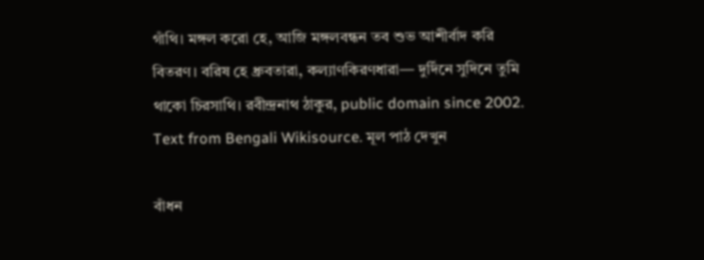গাঁথি। মঙ্গল করো হে, আজি মঙ্গলবন্ধন তব শুভ আশীর্বাদ করি বিতরণ। বরিষ হে ধ্রুবতারা, কল্যাণকিরণধারা— দুর্দিনে সুদিনে তুমি থাকো চিরসাথি। রবীন্দ্রনাথ ঠাকুর, public domain since 2002. Text from Bengali Wikisource. মূল পাঠ দেখুন

বাঁধন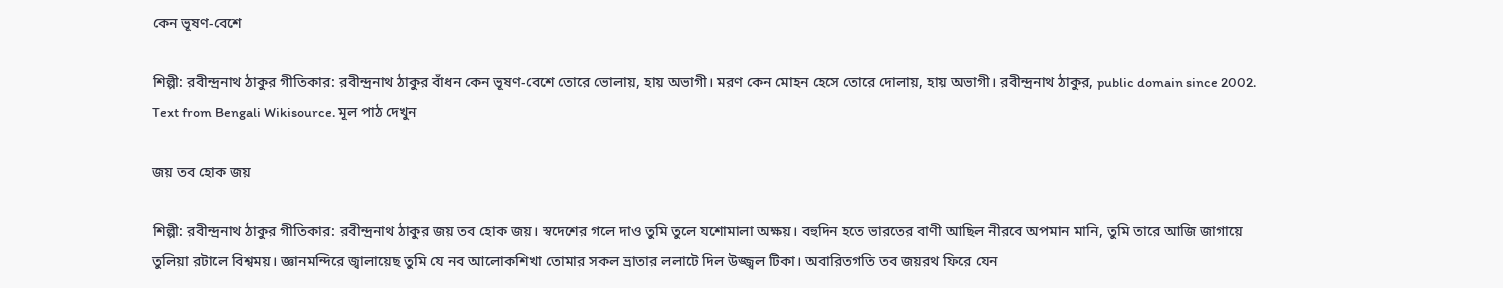কেন ভূষণ-বেশে

শিল্পী: রবীন্দ্রনাথ ঠাকুর গীতিকার: রবীন্দ্রনাথ ঠাকুর বাঁধন কেন ভূষণ-বেশে তোরে ভোলায়, হায় অভাগী। মরণ কেন মোহন হেসে তোরে দোলায়, হায় অভাগী। রবীন্দ্রনাথ ঠাকুর, public domain since 2002. Text from Bengali Wikisource. মূল পাঠ দেখুন

জয় তব হোক জয়

শিল্পী: রবীন্দ্রনাথ ঠাকুর গীতিকার: রবীন্দ্রনাথ ঠাকুর জয় তব হোক জয়। স্বদেশের গলে দাও তুমি তুলে যশোমালা অক্ষয়। বহুদিন হতে ভারতের বাণী আছিল নীরবে অপমান মানি, তুমি তারে আজি জাগায়ে তুলিয়া রটালে বিশ্বময়। জ্ঞানমন্দিরে জ্বালায়েছ তুমি যে নব আলোকশিখা তোমার সকল ভ্রাতার ললাটে দিল উজ্জ্বল টিকা। অবারিতগতি তব জয়রথ ফিরে যেন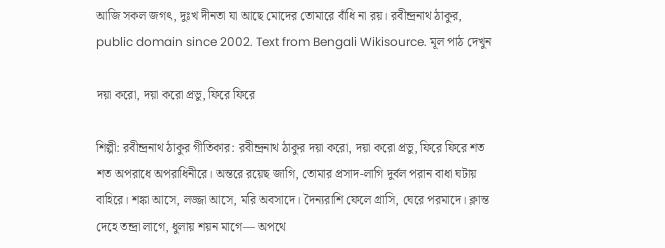আজি সকল জগৎ, দুঃখ দীনতা যা আছে মোদের তোমারে বাঁধি না রয়। রবীন্দ্রনাথ ঠাকুর, public domain since 2002. Text from Bengali Wikisource. মূল পাঠ দেখুন

দয়া করো, দয়া করো প্রভু, ফিরে ফিরে

শিল্পী: রবীন্দ্রনাথ ঠাকুর গীতিকার: রবীন্দ্রনাথ ঠাকুর দয়া করো, দয়া করো প্রভু, ফিরে ফিরে শত শত অপরাধে অপরাধিনীরে। অন্তরে রয়েছ জাগি, তোমার প্রসাদ-লাগি দুর্বল পরান বাধা ঘটায় বাহিরে। শঙ্কা আসে, লজ্জা আসে, মরি অবসাদে। দৈন্যরাশি ফেলে গ্রাসি, ঘেরে পরমাদে। ক্লান্ত দেহে তন্দ্রা লাগে, ধুলায় শয়ন মাগে— অপথে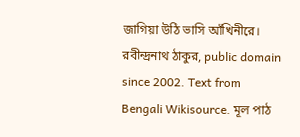জাগিয়া উঠি ভাসি আঁখিনীরে। রবীন্দ্রনাথ ঠাকুর, public domain since 2002. Text from Bengali Wikisource. মূল পাঠ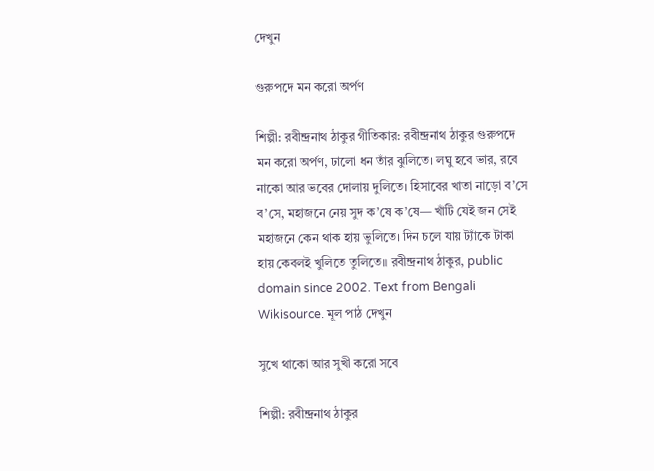দেখুন

গুরুপদে মন করো অর্পণ

শিল্পী: রবীন্দ্রনাথ ঠাকুর গীতিকার: রবীন্দ্রনাথ ঠাকুর গুরুপদে মন করো অর্পণ, ঢালো ধন তাঁর ঝুলিতে। লঘু হবে ভার, রবে নাকো আর ভবের দোলায় দুলিতে। হিসাবের খাতা নাড়ো ব’সে ব’সে, মহাজনে নেয় সুদ ক’ষে ক’ষে— খাঁটি যেই জন সেই মহাজনে কেন থাক হায় ভুলিতে। দিন চলে যায় ট্যাঁকে টাকা হায় কেবলই খুলিতে তুলিতে॥ রবীন্দ্রনাথ ঠাকুর, public domain since 2002. Text from Bengali Wikisource. মূল পাঠ দেখুন

সুখে থাকো আর সুখী করো সবে

শিল্পী: রবীন্দ্রনাথ ঠাকুর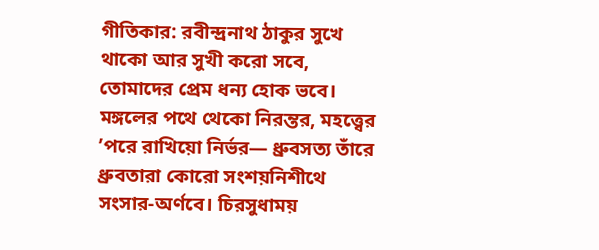গীতিকার: রবীন্দ্রনাথ ঠাকুর সুখে থাকো আর সুখী করো সবে, তোমাদের প্রেম ধন্য হোক ভবে। মঙ্গলের পথে থেকো নিরন্তর, মহত্ত্বের ’পরে রাখিয়ো নির্ভর— ধ্রুবসত্য তাঁরে ধ্রুবতারা কোরো সংশয়নিশীথে সংসার-অর্ণবে। চিরসুধাময়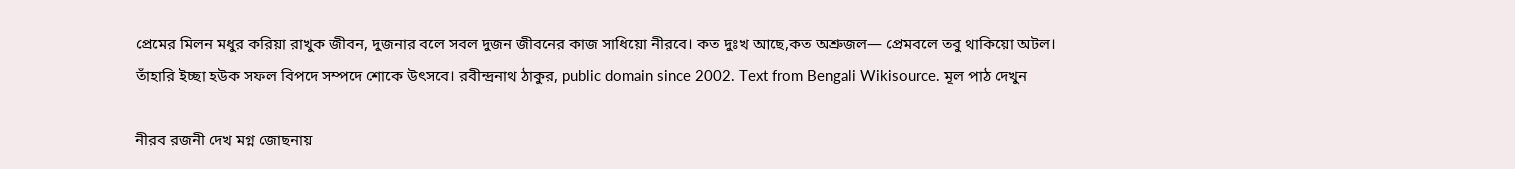প্রেমের মিলন মধুর করিয়া রাখুক জীবন, দুজনার বলে সবল দুজন জীবনের কাজ সাধিয়ো নীরবে। কত দুঃখ আছে,কত অশ্রুজল— প্রেমবলে তবু থাকিয়ো অটল। তাঁহারি ইচ্ছা হউক সফল বিপদে সম্পদে শোকে উৎসবে। রবীন্দ্রনাথ ঠাকুর, public domain since 2002. Text from Bengali Wikisource. মূল পাঠ দেখুন

নীরব রজনী দেখ মগ্ন জোছনায়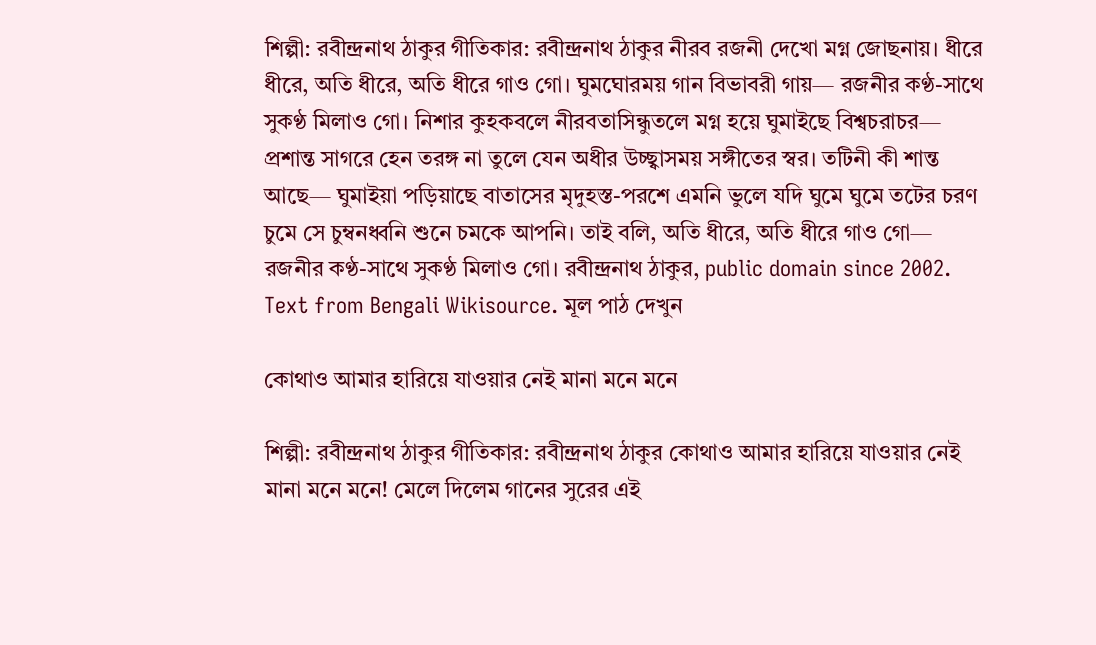শিল্পী: রবীন্দ্রনাথ ঠাকুর গীতিকার: রবীন্দ্রনাথ ঠাকুর নীরব রজনী দেখো মগ্ন জোছনায়। ধীরে ধীরে, অতি ধীরে, অতি ধীরে গাও গো। ঘুমঘোরময় গান বিভাবরী গায়— রজনীর কণ্ঠ-সাথে সুকণ্ঠ মিলাও গো। নিশার কুহকবলে নীরবতাসিন্ধুতলে মগ্ন হয়ে ঘুমাইছে বিশ্বচরাচর— প্রশান্ত সাগরে হেন তরঙ্গ না তুলে যেন অধীর উচ্ছ্বাসময় সঙ্গীতের স্বর। তটিনী কী শান্ত আছে— ঘুমাইয়া পড়িয়াছে বাতাসের মৃদুহস্ত-পরশে এমনি ভুলে যদি ঘুমে ঘুমে তটের চরণ চুমে সে চুম্বনধ্বনি শুনে চমকে আপনি। তাই বলি, অতি ধীরে, অতি ধীরে গাও গো— রজনীর কণ্ঠ-সাথে সুকণ্ঠ মিলাও গো। রবীন্দ্রনাথ ঠাকুর, public domain since 2002. Text from Bengali Wikisource. মূল পাঠ দেখুন

কোথাও আমার হারিয়ে যাওয়ার নেই মানা মনে মনে

শিল্পী: রবীন্দ্রনাথ ঠাকুর গীতিকার: রবীন্দ্রনাথ ঠাকুর কোথাও আমার হারিয়ে যাওয়ার নেই মানা মনে মনে! মেলে দিলেম গানের সুরের এই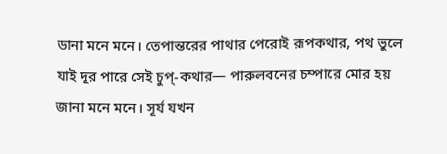ডানা মনে মনে। তেপান্তরের পাথার পেরোই রূপকথার, পথ ভুলে যাই দূর পারে সেই চুপ্-কথার— পারুলবনের চম্পারে মোর হয় জানা মনে মনে। সূর্য যখন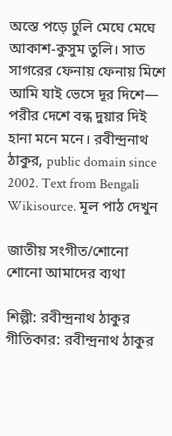অস্তে পড়ে ঢুলি মেঘে মেঘে আকাশ-কুসুম তুলি। সাত সাগরের ফেনায় ফেনায় মিশে আমি যাই ভেসে দূর দিশে— পরীর দেশে বন্ধ দুয়ার দিই হানা মনে মনে। রবীন্দ্রনাথ ঠাকুর, public domain since 2002. Text from Bengali Wikisource. মূল পাঠ দেখুন

জাতীয় সংগীত/শোনো শোনো আমাদের ব্যথা

শিল্পী: রবীন্দ্রনাথ ঠাকুর গীতিকার: রবীন্দ্রনাথ ঠাকুর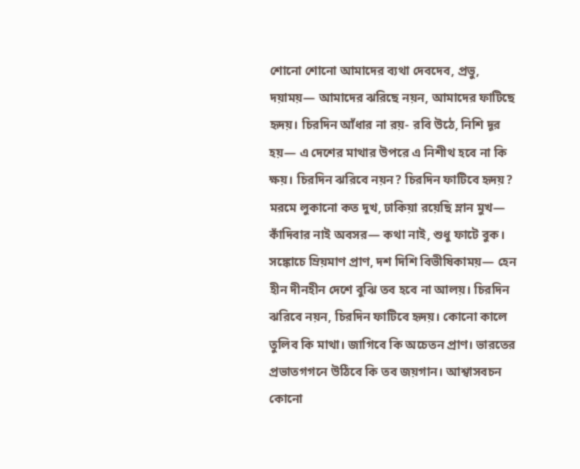শোনো শোনো আমাদের ব্যথা দেবদেব, প্রভু, দয়াময়— আমাদের ঝরিছে নয়ন, আমাদের ফাটিছে হৃদয়। চিরদিন আঁধার না রয়- রবি উঠে, নিশি দূর হয়— এ দেশের মাথার উপরে এ নিশীথ হবে না কি ক্ষয়। চিরদিন ঝরিবে নয়ন? চিরদিন ফাটিবে হৃদয়? মরমে লুকানো কত দুখ, ঢাকিয়া রয়েছি ম্লান মুখ— কাঁদিবার নাই অবসর— কথা নাই, শুধু ফাটে বুক। সঙ্কোচে ম্রিয়মাণ প্রাণ, দশ দিশি বিভীষিকাময়— হেন হীন দীনহীন দেশে বুঝি তব হবে না আলয়। চিরদিন ঝরিবে নয়ন, চিরদিন ফাটিবে হৃদয়। কোনো কালে তুলিব কি মাথা। জাগিবে কি অচেতন প্রাণ। ভারতের প্রভাতগগনে উঠিবে কি তব জয়গান। আশ্বাসবচন কোনো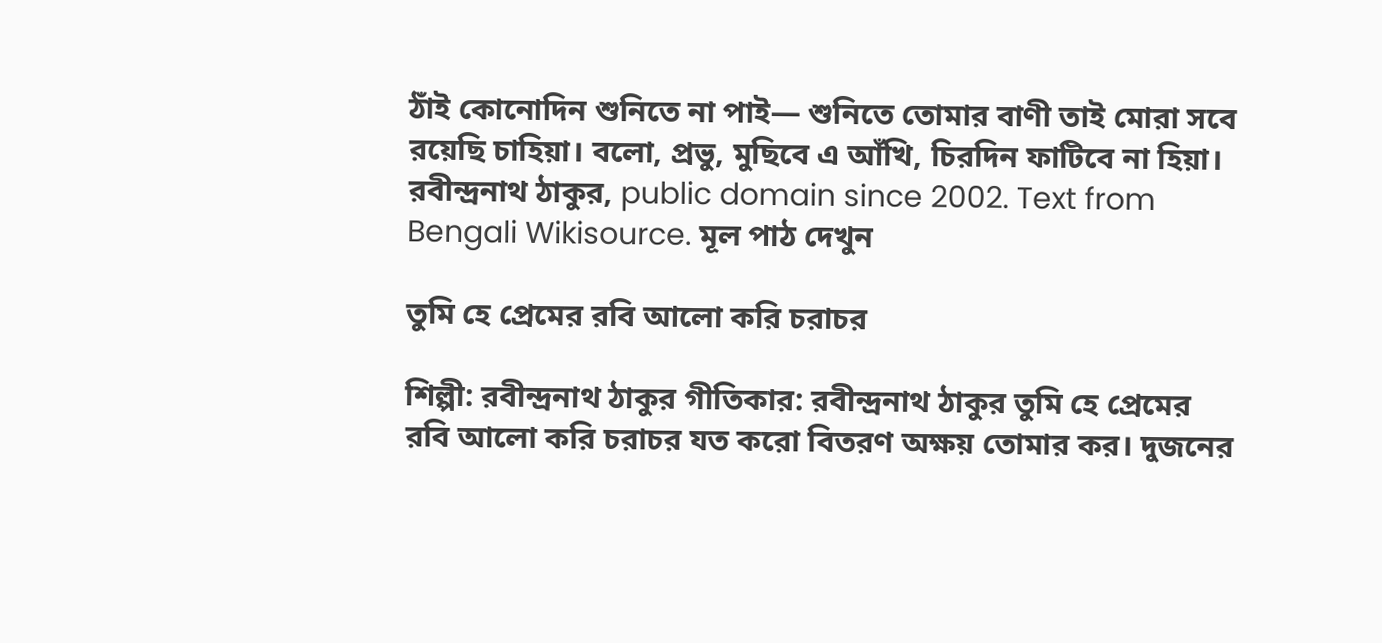ঠাঁই কোনোদিন শুনিতে না পাই— শুনিতে তোমার বাণী তাই মোরা সবে রয়েছি চাহিয়া। বলো, প্রভু, মুছিবে এ আঁখি, চিরদিন ফাটিবে না হিয়া। রবীন্দ্রনাথ ঠাকুর, public domain since 2002. Text from Bengali Wikisource. মূল পাঠ দেখুন

তুমি হে প্রেমের রবি আলো করি চরাচর

শিল্পী: রবীন্দ্রনাথ ঠাকুর গীতিকার: রবীন্দ্রনাথ ঠাকুর তুমি হে প্রেমের রবি আলো করি চরাচর যত করো বিতরণ অক্ষয় তোমার কর। দুজনের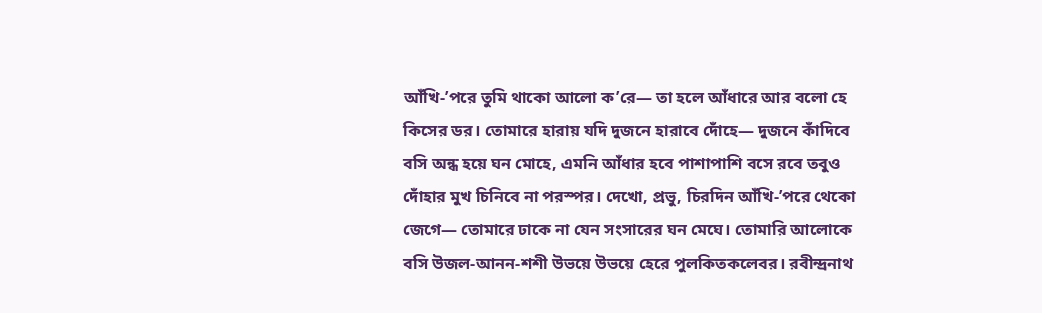আঁখি-’পরে তুমি থাকো আলো ক’রে— তা হলে আঁধারে আর বলো হে কিসের ডর। তোমারে হারায় যদি দুজনে হারাবে দোঁহে— দুজনে কাঁদিবে বসি অন্ধ হয়ে ঘন মোহে, এমনি আঁধার হবে পাশাপাশি বসে রবে তবুও দোঁহার মুখ চিনিবে না পরস্পর। দেখো, প্রভু, চিরদিন আঁখি-’পরে থেকো জেগে— তোমারে ঢাকে না যেন সংসারের ঘন মেঘে। তোমারি আলোকে বসি উজল-আনন-শশী উভয়ে উভয়ে হেরে পুলকিতকলেবর। রবীন্দ্রনাথ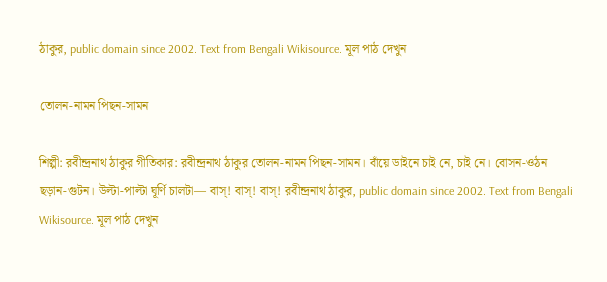ঠাকুর, public domain since 2002. Text from Bengali Wikisource. মূল পাঠ দেখুন

তোলন-নামন পিছন-সামন

শিল্পী: রবীন্দ্রনাথ ঠাকুর গীতিকার: রবীন্দ্রনাথ ঠাকুর তোলন-নামন পিছন-সামন। বাঁয়ে ডাইনে চাই নে, চাই নে। বোসন-ওঠন ছড়ান-গুটন। উল্টা-পাল্টা ঘূর্ণি চালটা— বাস্! বাস্! বাস্! রবীন্দ্রনাথ ঠাকুর, public domain since 2002. Text from Bengali Wikisource. মূল পাঠ দেখুন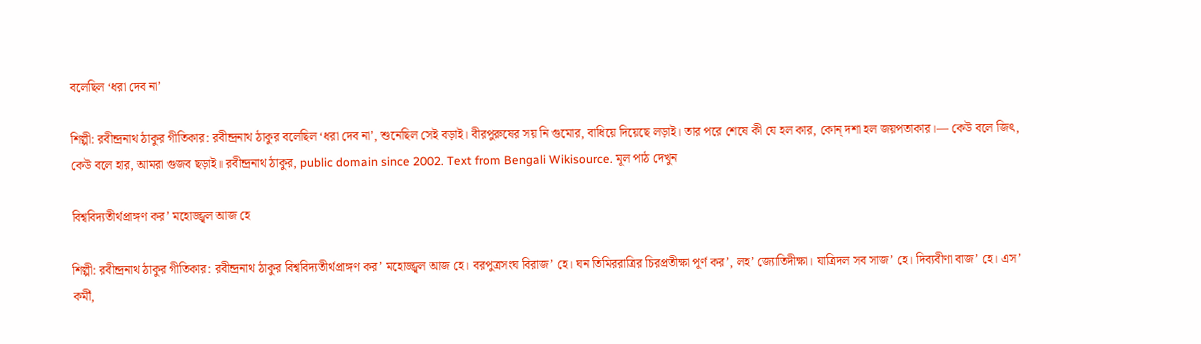বলেছিল ‘ধরা দেব না’

শিল্পী: রবীন্দ্রনাথ ঠাকুর গীতিকার: রবীন্দ্রনাথ ঠাকুর বলেছিল ‘ধরা দেব না’, শুনেছিল সেই বড়াই। বীরপুরুষের সয় নি গুমোর, বাধিয়ে দিয়েছে লড়াই। তার পরে শেষে কী যে হল কার, কোন্ দশা হল জয়পতাকার।— কেউ বলে জিৎ, কেউ বলে হার, আমরা গুজব ছড়াই॥ রবীন্দ্রনাথ ঠাকুর, public domain since 2002. Text from Bengali Wikisource. মূল পাঠ দেখুন

বিশ্ববিদ্যতীর্থপ্রাঙ্গণ কর’ মহোজ্জ্বল আজ হে

শিল্পী: রবীন্দ্রনাথ ঠাকুর গীতিকার: রবীন্দ্রনাথ ঠাকুর বিশ্ববিদ্যতীর্থপ্রাঙ্গণ কর’ মহোজ্জ্বল আজ হে। বরপুত্রসংঘ বিরাজ’ হে। ঘন তিমিররাত্রির চিরপ্রতীক্ষা পূর্ণ কর’, লহ’ জ্যোতিদীক্ষা। যাত্রিদল সব সাজ’ হে। দিব্যবীণা বাজ’ হে। এস’ কর্মী,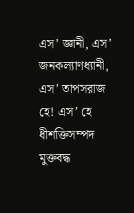এস’ জ্ঞানী, এস’ জনকল্যাণধ্যানী, এস’ তাপসরাজ হে! এস’ হে ধীশক্তিসম্পদ মুক্তবদ্ধ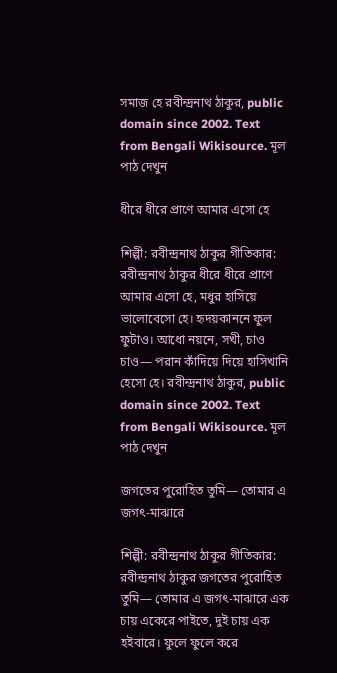সমাজ হে রবীন্দ্রনাথ ঠাকুর, public domain since 2002. Text from Bengali Wikisource. মূল পাঠ দেখুন

ধীরে ধীরে প্রাণে আমার এসো হে

শিল্পী: রবীন্দ্রনাথ ঠাকুর গীতিকার: রবীন্দ্রনাথ ঠাকুর ধীরে ধীরে প্রাণে আমার এসো হে, মধুর হাসিয়ে ভালোবেসো হে। হৃদয়কাননে ফুল ফুটাও। আধো নয়নে, সখী, চাও চাও— পরান কাঁদিয়ে দিয়ে হাসিখানি হেসো হে। রবীন্দ্রনাথ ঠাকুর, public domain since 2002. Text from Bengali Wikisource. মূল পাঠ দেখুন

জগতের পুরোহিত তুমি— তোমার এ জগৎ-মাঝারে

শিল্পী: রবীন্দ্রনাথ ঠাকুর গীতিকার: রবীন্দ্রনাথ ঠাকুর জগতের পুরোহিত তুমি— তোমার এ জগৎ-মাঝারে এক চায় একেরে পাইতে, দুই চায় এক হইবারে। ফুলে ফুলে করে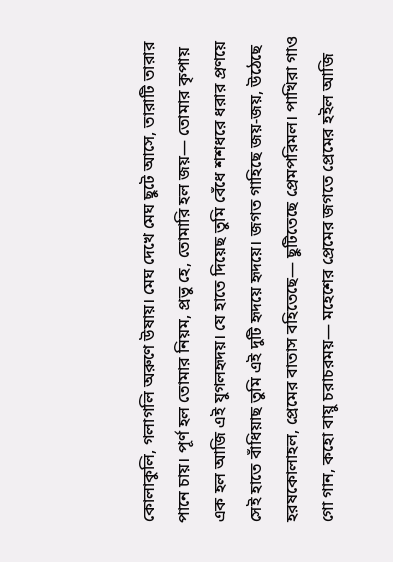কোলাকুলি, গলাগলি অরুণে উষায়। মেঘ দেখে মেঘ ছুটে আসে, তারাটি তারার পানে চায়। পূর্ণ হল তোমার নিয়ম, প্রভু হে, তোমারি হল জয়— তোমার কৃপায় এক হল আজি এই যুগলহৃদয়। যে হাতে দিয়েছ তুমি বেঁধে শশধরে ধরার প্রণয়ে সেই হাতে বাঁধিয়াছ তুমি এই দুটি হৃদয়ে হৃদয়ে। জগত গাহিছে জয়-জয়, উঠেছে হরষকোলাহল, প্রেমের বাতাস বহিতেছে— ছুটিতেছে প্রেমপরিমল। পাখিরা গাও গো গান, কহো বায়ু চরাচরময়— মহেশের প্রেমের জগতে প্রেমের হইল আজি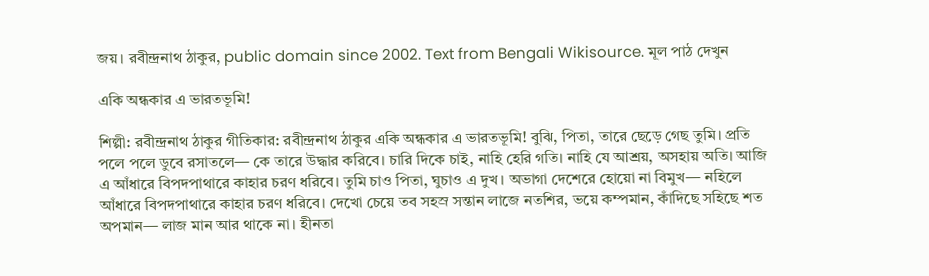জয়। রবীন্দ্রনাথ ঠাকুর, public domain since 2002. Text from Bengali Wikisource. মূল পাঠ দেখুন

একি অন্ধকার এ ভারতভূমি!

শিল্পী: রবীন্দ্রনাথ ঠাকুর গীতিকার: রবীন্দ্রনাথ ঠাকুর একি অন্ধকার এ ভারতভূমি! বুঝি, পিতা, তারে ছেড়ে গেছ তুমি। প্রতি পলে পলে ডুবে রসাতলে— কে তারে উদ্ধার করিবে। চারি দিকে চাই, নাহি হেরি গতি। নাহি যে আশ্রয়, অসহায় অতি। আজি এ আঁধারে বিপদপাথারে কাহার চরণ ধরিবে। তুমি চাও পিতা, ঘুচাও এ দুখ। অভাগা দেশেরে হোয়ো না বিমুখ— নহিলে আঁধারে বিপদপাথারে কাহার চরণ ধরিবে। দেখো চেয়ে তব সহস্র সন্তান লাজে নতশির, ভয়ে কম্পমান, কাঁদিছে সহিছে শত অপমান— লাজ মান আর থাকে না। হীনতা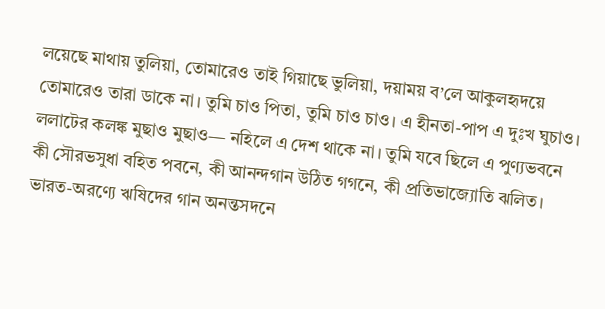লয়েছে মাথায় তুলিয়া, তোমারেও তাই গিয়াছে ভুলিয়া, দয়াময় ব’লে আকুলহৃদয়ে তোমারেও তারা ডাকে না। তুমি চাও পিতা, তুমি চাও চাও। এ হীনতা-পাপ এ দুঃখ ঘুচাও। ললাটের কলঙ্ক মুছাও মুছাও— নহিলে এ দেশ থাকে না। তুমি যবে ছিলে এ পুণ্যভবনে কী সৌরভসুধা বহিত পবনে, কী আনন্দগান উঠিত গগনে, কী প্রতিভাজ্যোতি ঝলিত। ভারত-অরণ্যে ঋষিদের গান অনন্তসদনে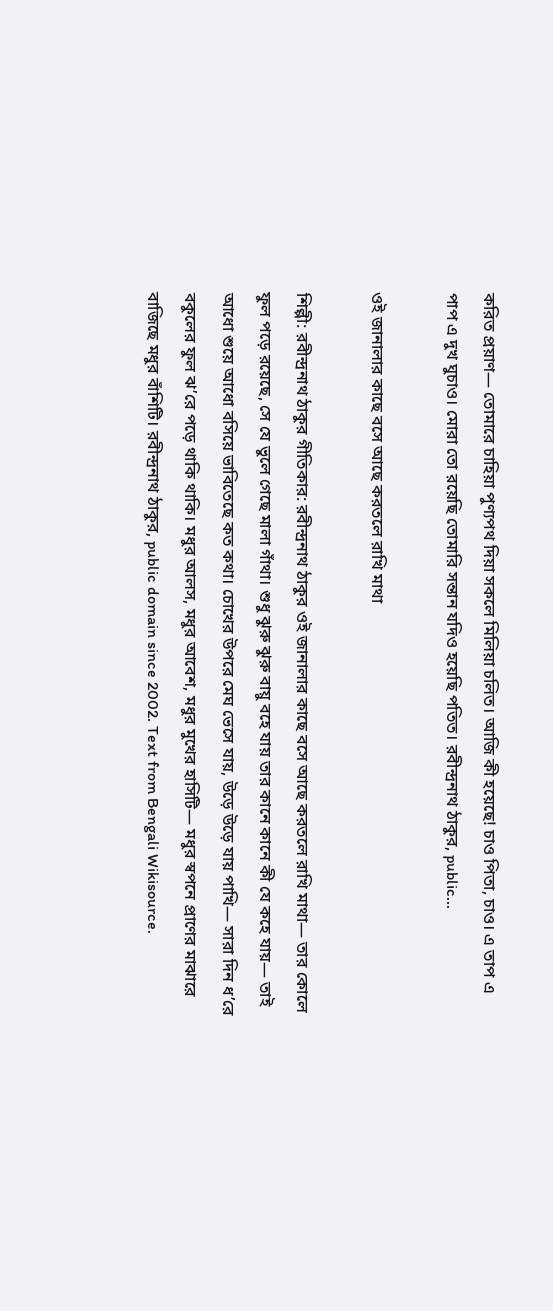করিত প্রয়াণ— তোমারে চাহিয়া পুণ্যপথ দিয়া সকলে মিলিয়া চলিত। আজি কী হয়েছে! চাও পিতা, চাও। এ তাপ এ পাপ এ দুখ ঘুচাও। মোরা তো রয়েছি তোমারি সন্তান যদিও হয়েছি পতিত। রবীন্দ্রনাথ ঠাকুর, public...

ওই জানালার কাছে বসে আছে করতলে রাখি মাথা

শিল্পী: রবীন্দ্রনাথ ঠাকুর গীতিকার: রবীন্দ্রনাথ ঠাকুর ওই জানালার কাছে বসে আছে করতলে রাখি মাথা— তার কোলে ফুল পড়ে রয়েছে, সে যে ভুলে গেছে মালা গাঁথা। শুধু ঝুরু ঝুরু বায়ু বহে যায় তার কানে কানে কী যে কহে যায়— তাই আধো শুয়ে আধো বসিয়ে ভাবিতেছে কত কথা। চোখের উপরে মেঘ ভেসে যায়, উড়ে উড়ে যায় পাখি— সারা দিন ধ’রে বকুলের ফুল ঝ’রে পড়ে থাকি থাকি। মধুর আলস, মধুর আবেশ, মধুর মুখের হাসিটি— মধুর স্বপনে প্রাণের মাঝারে বাজিছে মধুর বাঁশিটি। রবীন্দ্রনাথ ঠাকুর, public domain since 2002. Text from Bengali Wikisource.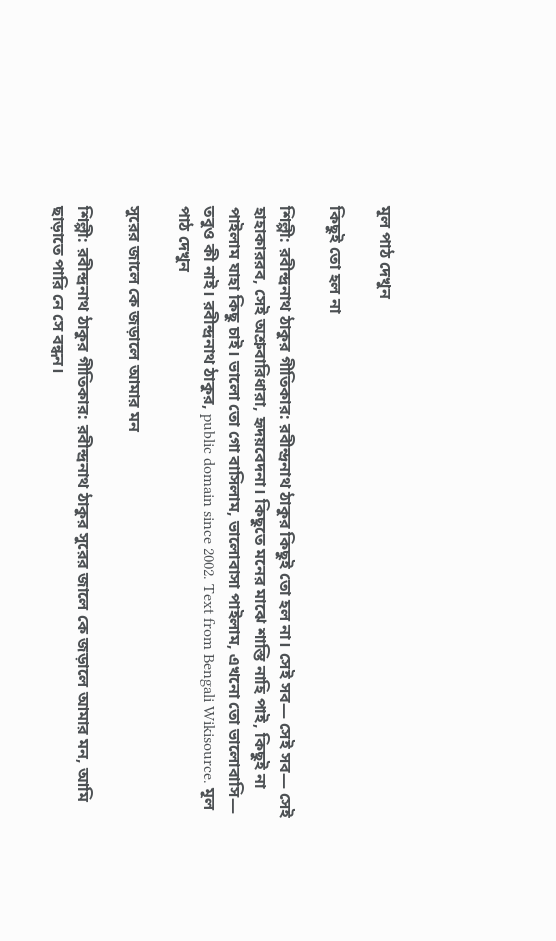মূল পাঠ দেখুন

কিছুই তো হল না

শিল্পী: রবীন্দ্রনাথ ঠাকুর গীতিকার: রবীন্দ্রনাথ ঠাকুর কিছুই তো হল না। সেই সব— সেই সব— সেই হাহাকাররব, সেই অশ্রুবারিধারা, হৃদয়বেদনা। কিছুতে মনের মাঝে শাস্তি নাহি পাই, কিছুই না পাইলাম যাহা কিছু চাই। ভালো তো গো বাসিলাম, ভালোবাসা পাইলাম, এখনো তো ভালোবাসি— তবুও কী নাই। রবীন্দ্রনাথ ঠাকুর, public domain since 2002. Text from Bengali Wikisource. মূল পাঠ দেখুন

সুরের জালে কে জড়ালে আমার মন

শিল্পী: রবীন্দ্রনাথ ঠাকুর গীতিকার: রবীন্দ্রনাথ ঠাকুর সুরের জালে কে জড়ালে আমার মন, আমি ছাড়াতে পারি নে সে বন্ধন।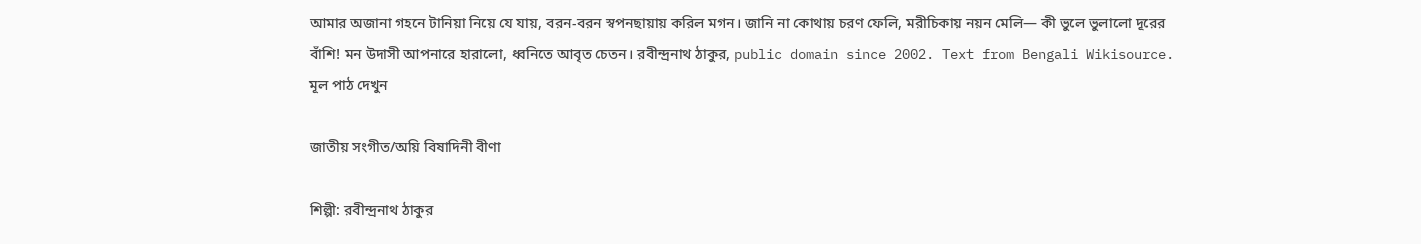আমার অজানা গহনে টানিয়া নিয়ে যে যায়, বরন-বরন স্বপনছায়ায় করিল মগন। জানি না কোথায় চরণ ফেলি, মরীচিকায় নয়ন মেলি— কী ভুলে ভুলালো দূরের বাঁশি! মন উদাসী আপনারে হারালো, ধ্বনিতে আবৃত চেতন। রবীন্দ্রনাথ ঠাকুর, public domain since 2002. Text from Bengali Wikisource. মূল পাঠ দেখুন

জাতীয় সংগীত/অয়ি বিষাদিনী বীণা

শিল্পী: রবীন্দ্রনাথ ঠাকুর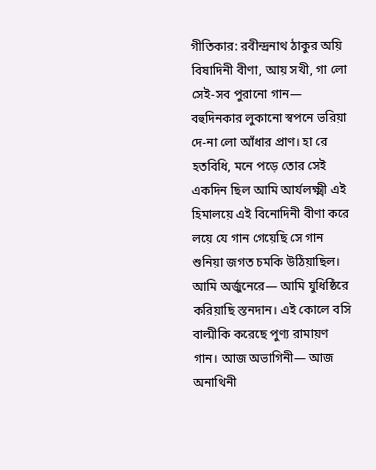গীতিকার: রবীন্দ্রনাথ ঠাকুর অয়ি বিষাদিনী বীণা, আয় সখী, গা লো সেই-সব পুরানো গান— বহুদিনকার লুকানো স্বপনে ভরিয়া দে-না লো আঁধার প্রাণ। হা রে হতবিধি, মনে পড়ে তোর সেই একদিন ছিল আমি আর্যলক্ষ্মী এই হিমালয়ে এই বিনোদিনী বীণা করে লয়ে যে গান গেয়েছি সে গান শুনিয়া জগত চমকি উঠিয়াছিল। আমি অর্জুনেরে— আমি যুধিষ্ঠিরে করিয়াছি স্তনদান। এই কোলে বসি বাল্মীকি করেছে পুণ্য রামায়ণ গান। আজ অভাগিনী— আজ অনাথিনী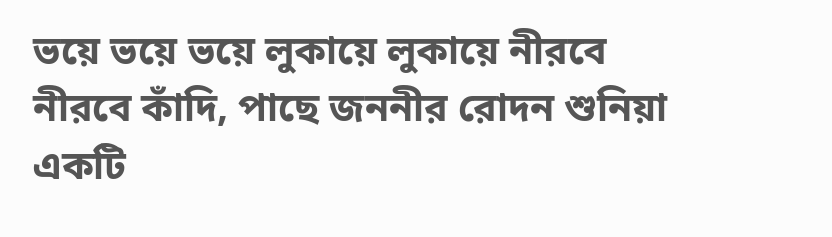ভয়ে ভয়ে ভয়ে লুকায়ে লুকায়ে নীরবে নীরবে কাঁদি, পাছে জননীর রোদন শুনিয়া একটি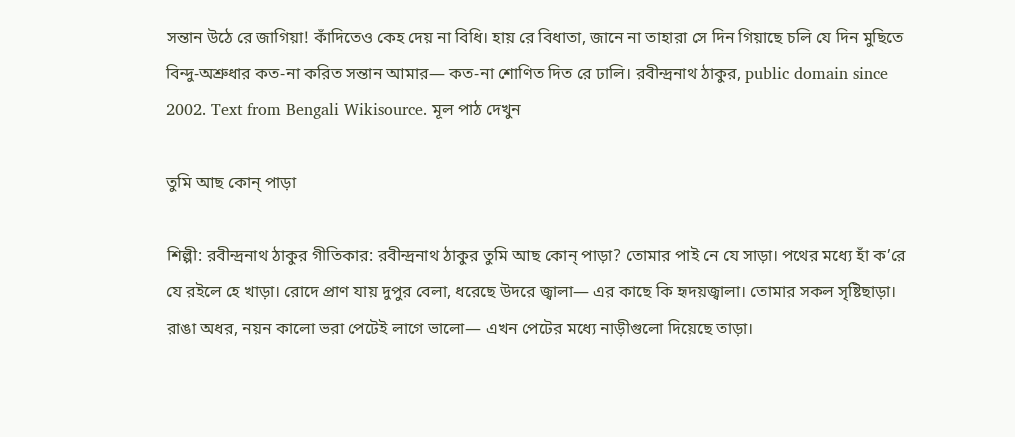সন্তান উঠে রে জাগিয়া! কাঁদিতেও কেহ দেয় না বিধি। হায় রে বিধাতা, জানে না তাহারা সে দিন গিয়াছে চলি যে দিন মুছিতে বিন্দু-অশ্রুধার কত-না করিত সন্তান আমার— কত-না শোণিত দিত রে ঢালি। রবীন্দ্রনাথ ঠাকুর, public domain since 2002. Text from Bengali Wikisource. মূল পাঠ দেখুন

তুমি আছ কোন্ পাড়া

শিল্পী: রবীন্দ্রনাথ ঠাকুর গীতিকার: রবীন্দ্রনাথ ঠাকুর তুমি আছ কোন্ পাড়া? তোমার পাই নে যে সাড়া। পথের মধ্যে হাঁ ক’রে যে রইলে হে খাড়া। রোদে প্রাণ যায় দুপুর বেলা, ধরেছে উদরে জ্বালা— এর কাছে কি হৃদয়জ্বালা। তোমার সকল সৃষ্টিছাড়া। রাঙা অধর, নয়ন কালো ভরা পেটেই লাগে ভালো— এখন পেটের মধ্যে নাড়ীগুলো দিয়েছে তাড়া।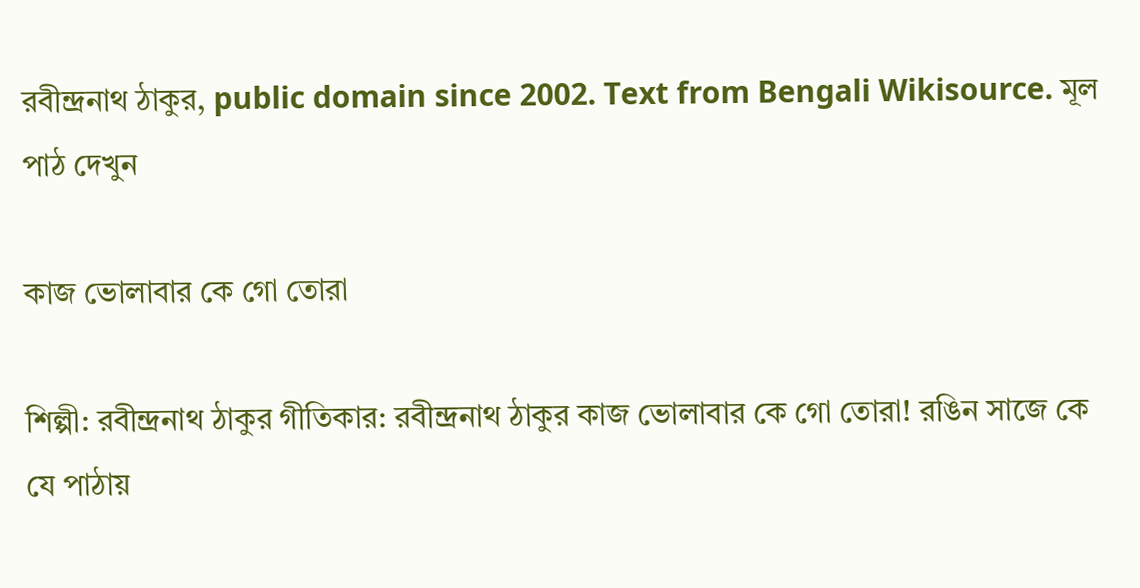রবীন্দ্রনাথ ঠাকুর, public domain since 2002. Text from Bengali Wikisource. মূল পাঠ দেখুন

কাজ ভোলাবার কে গো তোরা

শিল্পী: রবীন্দ্রনাথ ঠাকুর গীতিকার: রবীন্দ্রনাথ ঠাকুর কাজ ভোলাবার কে গো তোরা! রঙিন সাজে কে যে পাঠায়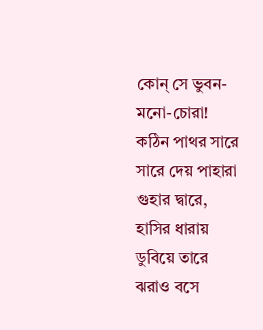কোন্ সে ভুবন-মনো-চোরা! কঠিন পাথর সারে সারে দেয় পাহারা গুহার দ্বারে, হাসির ধারায় ডুবিয়ে তারে ঝরাও বসে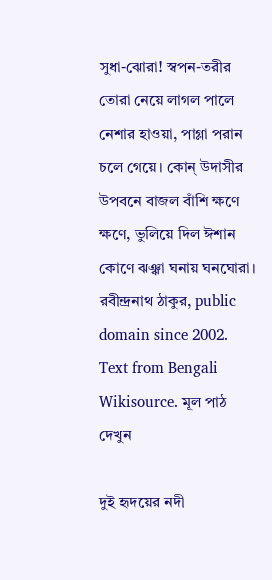সুধা-ঝোরা! স্বপন-তরীর তোরা নেয়ে লাগল পালে নেশার হাওয়া, পাগ্লা পরান চলে গেয়ে। কোন্ উদাসীর উপবনে বাজল বাঁশি ক্ষণে ক্ষণে, ভুলিয়ে দিল ঈশান কোণে ঝঞ্ঝা ঘনায় ঘনঘোরা। রবীন্দ্রনাথ ঠাকুর, public domain since 2002. Text from Bengali Wikisource. মূল পাঠ দেখুন

দুই হৃদয়ের নদী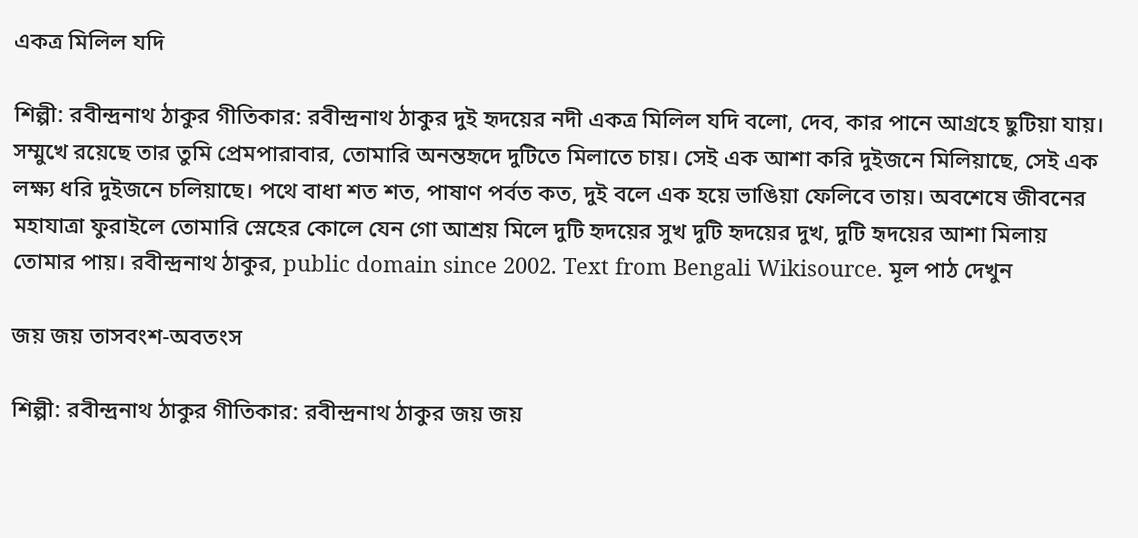একত্র মিলিল যদি

শিল্পী: রবীন্দ্রনাথ ঠাকুর গীতিকার: রবীন্দ্রনাথ ঠাকুর দুই হৃদয়ের নদী একত্র মিলিল যদি বলো, দেব, কার পানে আগ্রহে ছুটিয়া যায়। সম্মুখে রয়েছে তার তুমি প্রেমপারাবার, তোমারি অনন্তহৃদে দুটিতে মিলাতে চায়। সেই এক আশা করি দুইজনে মিলিয়াছে, সেই এক লক্ষ্য ধরি দুইজনে চলিয়াছে। পথে বাধা শত শত, পাষাণ পৰ্বত কত, দুই বলে এক হয়ে ভাঙিয়া ফেলিবে তায়। অবশেষে জীবনের মহাযাত্রা ফুরাইলে তোমারি স্নেহের কোলে যেন গো আশ্রয় মিলে দুটি হৃদয়ের সুখ দুটি হৃদয়ের দুখ, দুটি হৃদয়ের আশা মিলায় তোমার পায়। রবীন্দ্রনাথ ঠাকুর, public domain since 2002. Text from Bengali Wikisource. মূল পাঠ দেখুন

জয় জয় তাসবংশ-অবতংস

শিল্পী: রবীন্দ্রনাথ ঠাকুর গীতিকার: রবীন্দ্রনাথ ঠাকুর জয় জয়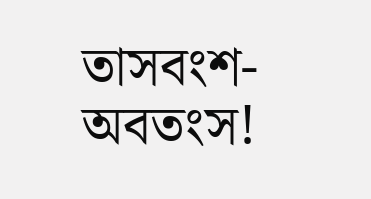তাসবংশ-অবতংস!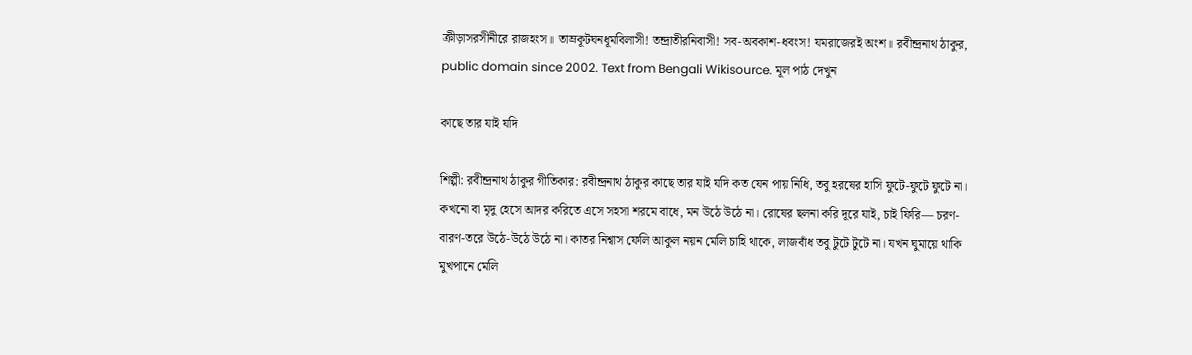ক্রীড়াসরসীনীরে রাজহংস॥ তাম্রকূটঘনধূমবিলাসী! তন্দ্রাতীরনিবাসী! সব-অবকাশ-ধবংস! যমরাজেরই অংশ॥ রবীন্দ্রনাথ ঠাকুর, public domain since 2002. Text from Bengali Wikisource. মূল পাঠ দেখুন

কাছে তার যাই যদি

শিল্পী: রবীন্দ্রনাথ ঠাকুর গীতিকার: রবীন্দ্রনাথ ঠাকুর কাছে তার যাই যদি কত যেন পায় নিধি, তবু হরষের হাসি ফুটে-ফুটে ফুটে না। কখনো বা মৃদু হেসে আদর করিতে এসে সহসা শরমে বাধে, মন উঠে উঠে না। রোষের ছলনা করি দূরে যাই, চাই ফিরি— চরণ-বারণ-তরে উঠে-উঠে উঠে না। কাতর নিশ্বাস ফেলি আকুল নয়ন মেলি চাহি থাকে, লাজবাঁধ তবু টুটে টুটে না। যখন ঘুমায়ে থাকি মুখপানে মেলি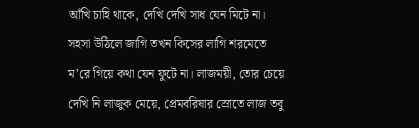আঁখি চাহি থাকে, দেখি দেখি সাধ যেন মিটে না। সহসা উঠিলে জাগি তখন কিসের লাগি শরমেতে ম’রে গিয়ে কথা যেন ফুটে না। লাজময়ী, তোর চেয়ে দেখি নি লাজুক মেয়ে, প্রেমবরিষার স্রোতে লাজ তবু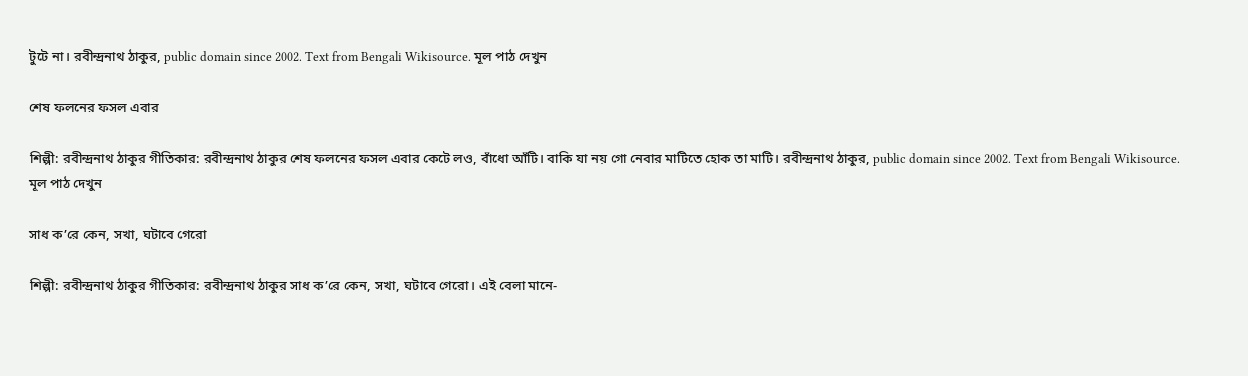টুটে না। রবীন্দ্রনাথ ঠাকুর, public domain since 2002. Text from Bengali Wikisource. মূল পাঠ দেখুন

শেষ ফলনের ফসল এবার

শিল্পী: রবীন্দ্রনাথ ঠাকুর গীতিকার: রবীন্দ্রনাথ ঠাকুর শেষ ফলনের ফসল এবার কেটে লও, বাঁধো আঁটি। বাকি যা নয় গো নেবার মাটিতে হোক তা মাটি। রবীন্দ্রনাথ ঠাকুর, public domain since 2002. Text from Bengali Wikisource. মূল পাঠ দেখুন

সাধ ক’রে কেন, সখা, ঘটাবে গেরো

শিল্পী: রবীন্দ্রনাথ ঠাকুর গীতিকার: রবীন্দ্রনাথ ঠাকুর সাধ ক’রে কেন, সখা, ঘটাবে গেরো। এই বেলা মানে-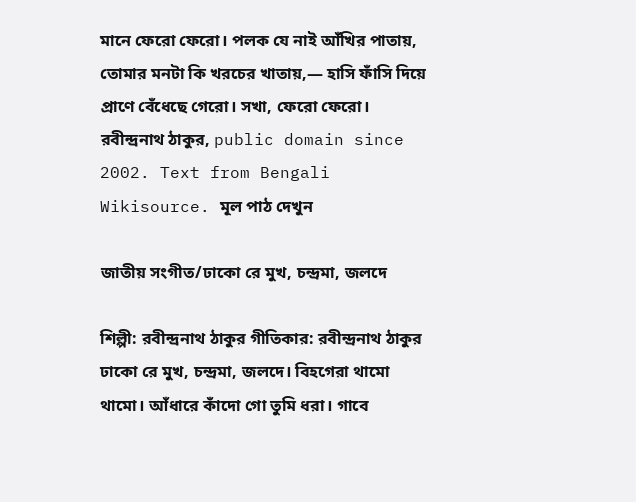মানে ফেরো ফেরো। পলক যে নাই আঁখির পাতায়, তোমার মনটা কি খরচের খাতায়,— হাসি ফাঁসি দিয়ে প্রাণে বেঁধেছে গেরো। সখা, ফেরো ফেরো। রবীন্দ্রনাথ ঠাকুর, public domain since 2002. Text from Bengali Wikisource. মূল পাঠ দেখুন

জাতীয় সংগীত/ঢাকো রে মুখ, চন্দ্রমা, জলদে

শিল্পী: রবীন্দ্রনাথ ঠাকুর গীতিকার: রবীন্দ্রনাথ ঠাকুর ঢাকো রে মুখ, চন্দ্রমা, জলদে। বিহগেরা থামো থামো। আঁধারে কাঁদো গো তুমি ধরা। গাবে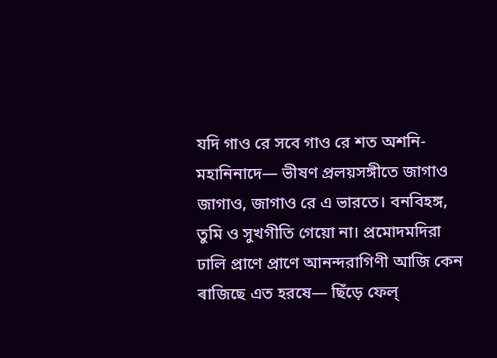যদি গাও রে সবে গাও রে শত অশনি-মহানিনাদে— ভীষণ প্রলয়সঙ্গীতে জাগাও জাগাও, জাগাও রে এ ভারতে। বনবিহঙ্গ, তুমি ও সুখগীতি গেয়ো না। প্রমোদমদিরা ঢালি প্রাণে প্রাণে আনন্দরাগিণী আজি কেন ৰাজিছে এত হরষে— ছিঁড়ে ফেল্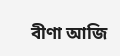বীণা আজি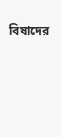বিষাদের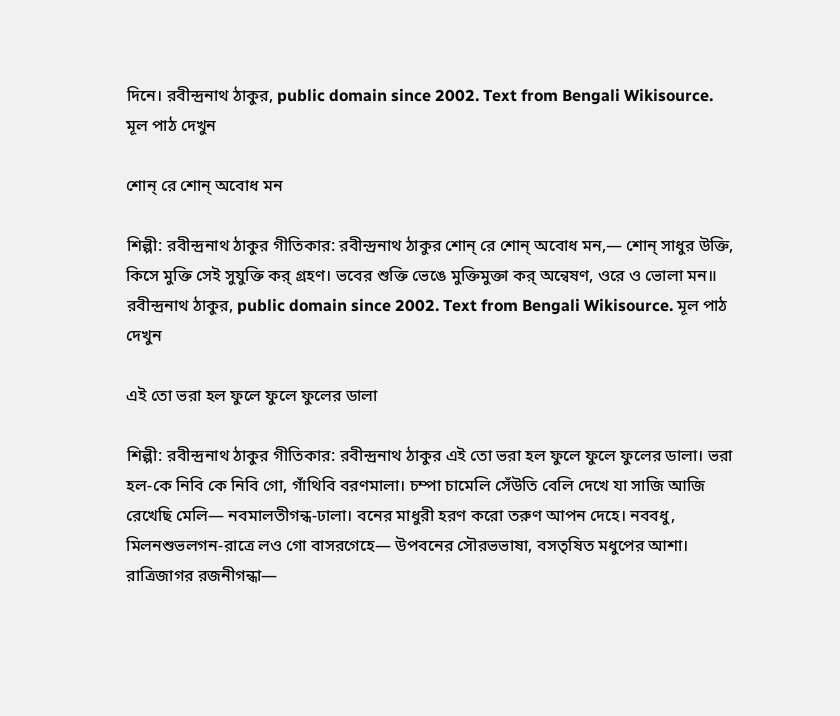দিনে। রবীন্দ্রনাথ ঠাকুর, public domain since 2002. Text from Bengali Wikisource. মূল পাঠ দেখুন

শোন্ রে শোন্ অবোধ মন

শিল্পী: রবীন্দ্রনাথ ঠাকুর গীতিকার: রবীন্দ্রনাথ ঠাকুর শোন্ রে শোন্ অবোধ মন,— শোন্ সাধুর উক্তি, কিসে মুক্তি সেই সুযুক্তি কর্ গ্রহণ। ভবের শুক্তি ভেঙে মুক্তিমুক্তা কর্ অন্বেষণ, ওরে ও ভোলা মন॥ রবীন্দ্রনাথ ঠাকুর, public domain since 2002. Text from Bengali Wikisource. মূল পাঠ দেখুন

এই তো ভরা হল ফুলে ফুলে ফুলের ডালা

শিল্পী: রবীন্দ্রনাথ ঠাকুর গীতিকার: রবীন্দ্রনাথ ঠাকুর এই তো ভরা হল ফুলে ফুলে ফুলের ডালা। ভরা হল-কে নিবি কে নিবি গো, গাঁথিবি বরণমালা। চম্পা চামেলি সেঁউতি বেলি দেখে যা সাজি আজি রেখেছি মেলি— নবমালতীগন্ধ-ঢালা। বনের মাধুরী হরণ করো তরুণ আপন দেহে। নববধু, মিলনশুভলগন-রাত্রে লও গো বাসরগেহে— উপবনের সৌরভভাষা, বসতৃষিত মধুপের আশা। রাত্রিজাগর রজনীগন্ধা—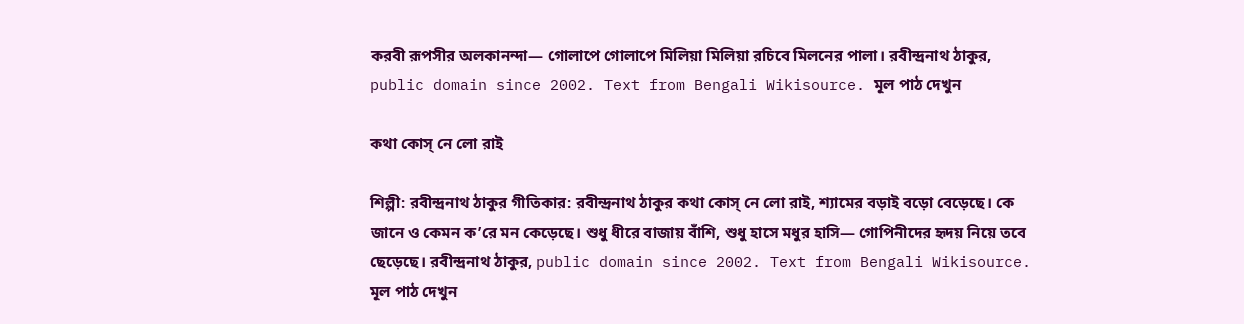করবী রূপসীর অলকানন্দা— গোলাপে গোলাপে মিলিয়া মিলিয়া রচিবে মিলনের পালা। রবীন্দ্রনাথ ঠাকুর, public domain since 2002. Text from Bengali Wikisource. মূল পাঠ দেখুন

কথা কোস্ নে লো রাই

শিল্পী: রবীন্দ্রনাথ ঠাকুর গীতিকার: রবীন্দ্রনাথ ঠাকুর কথা কোস্ নে লো রাই, শ্যামের বড়াই বড়ো বেড়েছে। কে জানে ও কেমন ক’রে মন কেড়েছে। শুধু ধীরে বাজায় বাঁশি, শুধু হাসে মধুর হাসি— গোপিনীদের হৃদয় নিয়ে তবে ছেড়েছে। রবীন্দ্রনাথ ঠাকুর, public domain since 2002. Text from Bengali Wikisource. মূল পাঠ দেখুন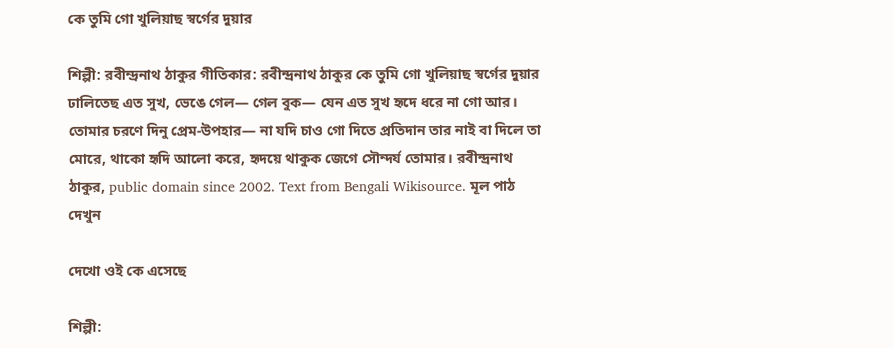কে তুমি গো খুলিয়াছ স্বর্গের দুয়ার

শিল্পী: রবীন্দ্রনাথ ঠাকুর গীতিকার: রবীন্দ্রনাথ ঠাকুর কে তুমি গো খুলিয়াছ স্বর্গের দুয়ার ঢালিতেছ এত সুখ, ভেঙে গেল— গেল বুক— যেন এত সুখ হৃদে ধরে না গো আর। তোমার চরণে দিনু প্রেম-উপহার— না যদি চাও গো দিতে প্রতিদান তার নাই বা দিলে তা মোরে, থাকো হৃদি আলো করে, হৃদয়ে থাকুক জেগে সৌন্দর্য তোমার। রবীন্দ্রনাথ ঠাকুর, public domain since 2002. Text from Bengali Wikisource. মূল পাঠ দেখুন

দেখো ওই কে এসেছে

শিল্পী: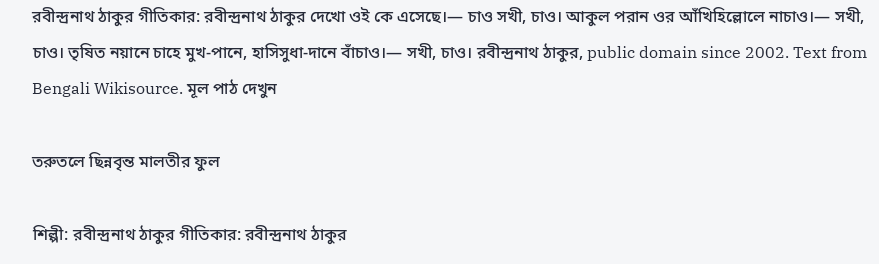রবীন্দ্রনাথ ঠাকুর গীতিকার: রবীন্দ্রনাথ ঠাকুর দেখো ওই কে এসেছে।— চাও সখী, চাও। আকুল পরান ওর আঁখিহিল্লোলে নাচাও।— সখী, চাও। তৃষিত নয়ানে চাহে মুখ-পানে, হাসিসুধা-দানে বাঁচাও।— সখী, চাও। রবীন্দ্রনাথ ঠাকুর, public domain since 2002. Text from Bengali Wikisource. মূল পাঠ দেখুন

তরুতলে ছিন্নবৃন্ত মালতীর ফুল

শিল্পী: রবীন্দ্রনাথ ঠাকুর গীতিকার: রবীন্দ্রনাথ ঠাকুর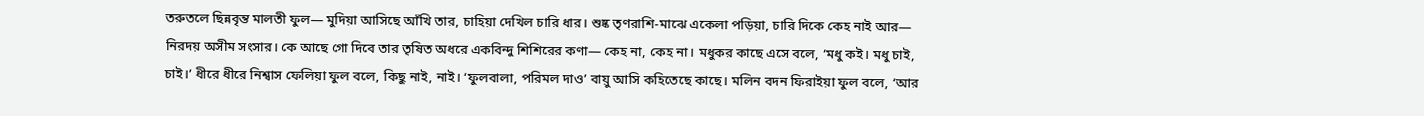তরুতলে ছিন্নবৃন্ত মালতী ফুল— মুদিয়া আসিছে আঁখি তার, চাহিয়া দেখিল চারি ধার। শুষ্ক তৃণরাশি-মাঝে একেলা পড়িয়া, চারি দিকে কেহ নাই আর— নিরদয় অসীম সংসার। কে আছে গো দিবে তার তৃষিত অধরে একবিন্দু শিশিরের কণা— কেহ না, কেহ না। মধুকর কাছে এসে বলে, ‘মধু কই। মধু চাই, চাই।’ ধীরে ধীরে নিশ্বাস ফেলিয়া ফুল বলে, কিছু নাই, নাই। ‘ফুলবালা, পরিমল দাও’ বায়ু আসি কহিতেছে কাছে। মলিন বদন ফিরাইয়া ফুল বলে, ‘আর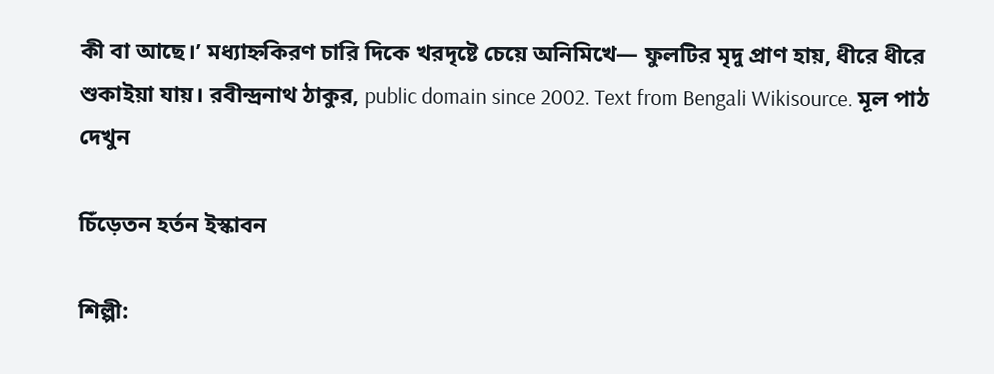কী বা আছে।’ মধ্যাহ্নকিরণ চারি দিকে খরদৃষ্টে চেয়ে অনিমিখে— ফুলটির মৃদু প্রাণ হায়, ধীরে ধীরে শুকাইয়া যায়। রবীন্দ্রনাথ ঠাকুর, public domain since 2002. Text from Bengali Wikisource. মূল পাঠ দেখুন

চিঁড়েতন হর্তন ইস্কাবন

শিল্পী: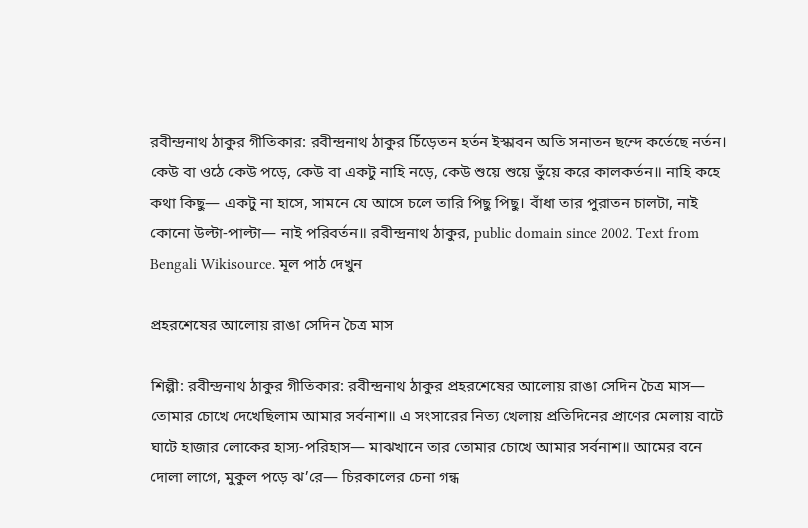রবীন্দ্রনাথ ঠাকুর গীতিকার: রবীন্দ্রনাথ ঠাকুর চিঁড়েতন হর্তন ইস্কাবন অতি সনাতন ছন্দে কর্তেছে নর্তন। কেউ বা ওঠে কেউ পড়ে, কেউ বা একটু নাহি নড়ে, কেউ শুয়ে শুয়ে ভুঁয়ে করে কালকর্তন॥ নাহি কহে কথা কিছু— একটু না হাসে, সামনে যে আসে চলে তারি পিছু পিছু। বাঁধা তার পুরাতন চালটা, নাই কোনো উল্টা-পাল্টা— নাই পরিবর্তন॥ রবীন্দ্রনাথ ঠাকুর, public domain since 2002. Text from Bengali Wikisource. মূল পাঠ দেখুন

প্রহরশেষের আলোয় রাঙা সেদিন চৈত্র মাস

শিল্পী: রবীন্দ্রনাথ ঠাকুর গীতিকার: রবীন্দ্রনাথ ঠাকুর প্রহরশেষের আলোয় রাঙা সেদিন চৈত্র মাস— তোমার চোখে দেখেছিলাম আমার সর্বনাশ॥ এ সংসারের নিত্য খেলায় প্রতিদিনের প্রাণের মেলায় বাটে ঘাটে হাজার লোকের হাস্য-পরিহাস— মাঝখানে তার তোমার চোখে আমার সর্বনাশ॥ আমের বনে দোলা লাগে, মুকুল পড়ে ঝ’রে— চিরকালের চেনা গন্ধ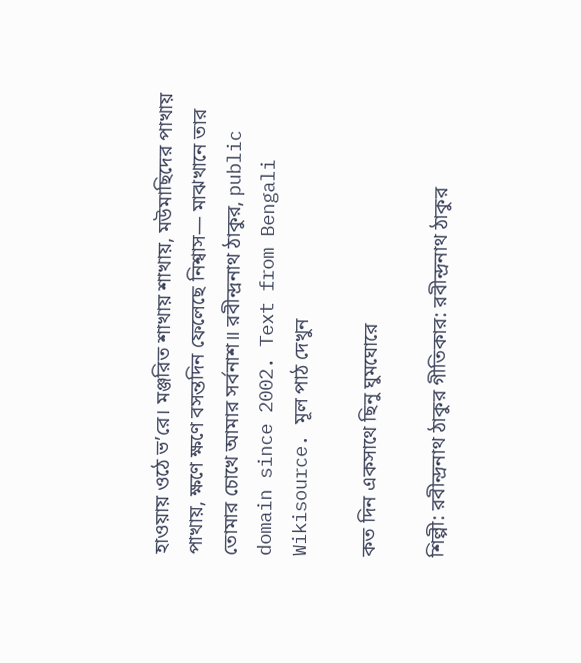হাওয়ায় ওঠে ভ’রে। মঞ্জরিত শাখায় শাখায়, মউমাছিদের পাখায় পাখায়, ক্ষণে ক্ষণে বসন্তদিন ফেলেছে নিশ্বাস— মাঝখানে তার তোমার চোখে আমার সর্বনাশ॥ রবীন্দ্রনাথ ঠাকুর, public domain since 2002. Text from Bengali Wikisource. মূল পাঠ দেখুন

কত দিন একসাথে ছিনু ঘুমঘোরে

শিল্পী: রবীন্দ্রনাথ ঠাকুর গীতিকার: রবীন্দ্রনাথ ঠাকুর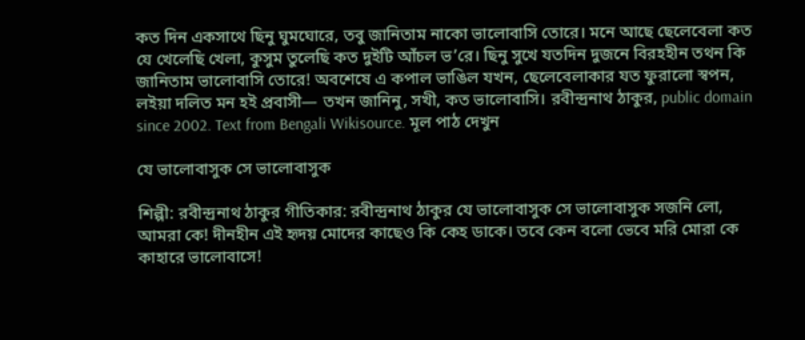কত দিন একসাথে ছিনু ঘুমঘোরে, তবু জানিতাম নাকো ভালোবাসি তোরে। মনে আছে ছেলেবেলা কত যে খেলেছি খেলা, কুসুম তুলেছি কত দুইটি আঁচল ভ’রে। ছিনু সুখে যতদিন দুজনে বিরহহীন তথন কি জানিতাম ভালোবাসি তোরে! অবশেষে এ কপাল ভাঙিল যখন, ছেলেবেলাকার যত ফুরালো স্বপন, লইয়া দলিত মন হই প্রবাসী— তখন জানিনু, সখী, কত ভালোবাসি। রবীন্দ্রনাথ ঠাকুর, public domain since 2002. Text from Bengali Wikisource. মূল পাঠ দেখুন

যে ভালোবাসুক সে ভালোবাসুক

শিল্পী: রবীন্দ্রনাথ ঠাকুর গীতিকার: রবীন্দ্রনাথ ঠাকুর যে ভালোবাসুক সে ভালোবাসুক সজনি লো, আমরা কে! দীনহীন এই হৃদয় মোদের কাছেও কি কেহ ডাকে। তবে কেন বলো ভেবে মরি মোরা কে কাহারে ভালোবাসে!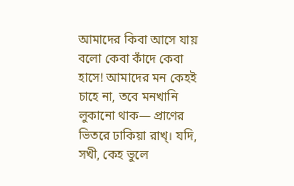আমাদের কিবা আসে যায় বলো কেবা কাঁদে কেবা হাসে! আমাদের মন কেহই চাহে না, তবে মনখানি লুকানো থাক— প্রাণের ভিতরে ঢাকিয়া রাখ্। যদি, সখী, কেহ ভুলে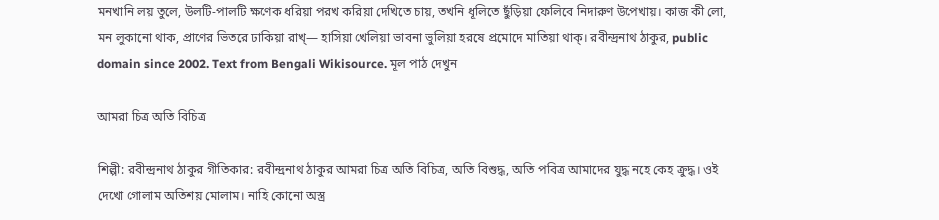মনখানি লয় তুলে, উলটি-পালটি ক্ষণেক ধরিয়া পরখ করিয়া দেখিতে চায়, তখনি ধূলিতে ছুঁড়িয়া ফেলিবে নিদারুণ উপেখায়। কাজ কী লো, মন লুকানো থাক, প্রাণের ভিতরে ঢাকিয়া রাখ্— হাসিয়া খেলিয়া ভাবনা ভুলিয়া হরষে প্রমোদে মাতিয়া থাক্। রবীন্দ্রনাথ ঠাকুর, public domain since 2002. Text from Bengali Wikisource. মূল পাঠ দেখুন

আমরা চিত্র অতি বিচিত্র

শিল্পী: রবীন্দ্রনাথ ঠাকুর গীতিকার: রবীন্দ্রনাথ ঠাকুর আমরা চিত্র অতি বিচিত্র, অতি বিশুদ্ধ, অতি পবিত্র আমাদের যুদ্ধ নহে কেহ ক্রুদ্ধ। ওই দেখো গোলাম অতিশয় মোলাম। নাহি কোনো অস্ত্র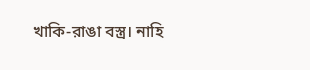খাকি-রাঙা বস্ত্র। নাহি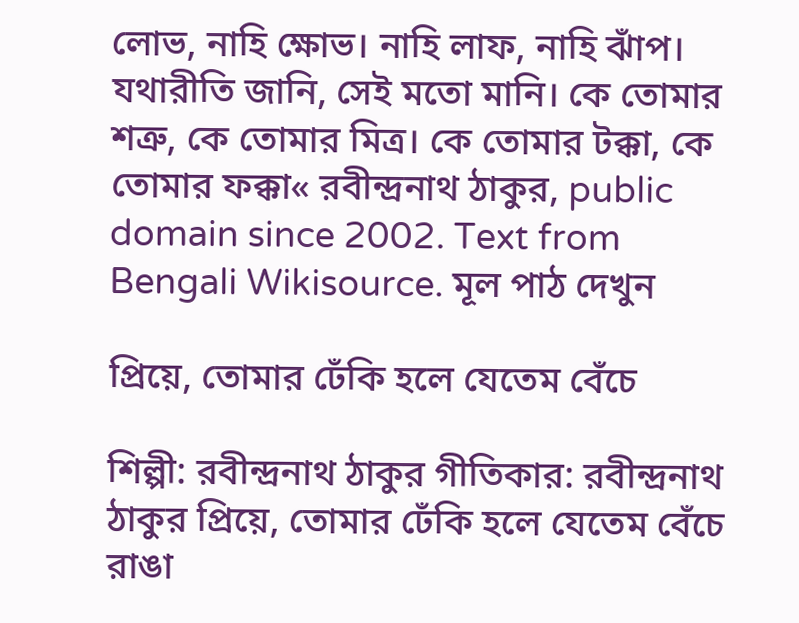লোভ, নাহি ক্ষোভ। নাহি লাফ, নাহি ঝাঁপ। যথারীতি জানি, সেই মতো মানি। কে তোমার শত্রু, কে তোমার মিত্র। কে তোমার টক্কা, কে তোমার ফক্কা« রবীন্দ্রনাথ ঠাকুর, public domain since 2002. Text from Bengali Wikisource. মূল পাঠ দেখুন

প্রিয়ে, তোমার ঢেঁকি হলে যেতেম বেঁচে

শিল্পী: রবীন্দ্রনাথ ঠাকুর গীতিকার: রবীন্দ্রনাথ ঠাকুর প্রিয়ে, তোমার ঢেঁকি হলে যেতেম বেঁচে রাঙা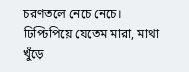চরণতলে নেচে নেচে। ঢিপ্ঢিপিয়ে যেতেম মারা, মাথা খুঁড়ে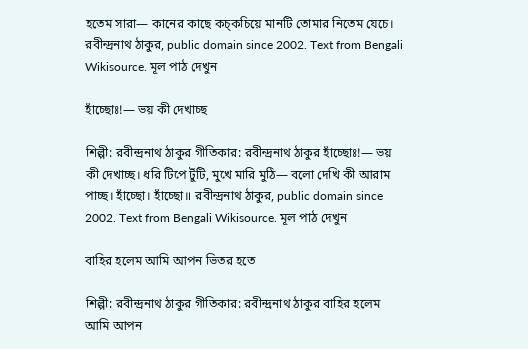হতেম সারা— কানের কাছে কচ্কচিয়ে মানটি তোমার নিতেম যেচে। রবীন্দ্রনাথ ঠাকুর, public domain since 2002. Text from Bengali Wikisource. মূল পাঠ দেখুন

হাঁচ্ছোঃ!— ভয় কী দেখাচ্ছ

শিল্পী: রবীন্দ্রনাথ ঠাকুর গীতিকার: রবীন্দ্রনাথ ঠাকুর হাঁচ্ছোঃ!— ভয় কী দেখাচ্ছ। ধরি টিপে টুঁটি, মুখে মারি মুঠি— বলো দেখি কী আরাম পাচ্ছ। হাঁচ্ছো। হাঁচ্ছো॥ রবীন্দ্রনাথ ঠাকুর, public domain since 2002. Text from Bengali Wikisource. মূল পাঠ দেখুন

বাহির হলেম আমি আপন ভিতর হতে

শিল্পী: রবীন্দ্রনাথ ঠাকুর গীতিকার: রবীন্দ্রনাথ ঠাকুর বাহির হলেম আমি আপন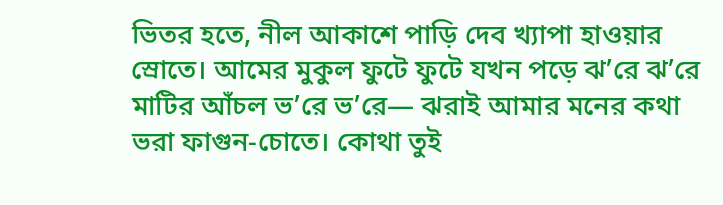ভিতর হতে, নীল আকাশে পাড়ি দেব খ্যাপা হাওয়ার স্রোতে। আমের মুকুল ফুটে ফুটে যখন পড়ে ঝ’রে ঝ’রে মাটির আঁচল ভ’রে ভ’রে— ঝরাই আমার মনের কথা ভরা ফাগুন-চোতে। কোথা তুই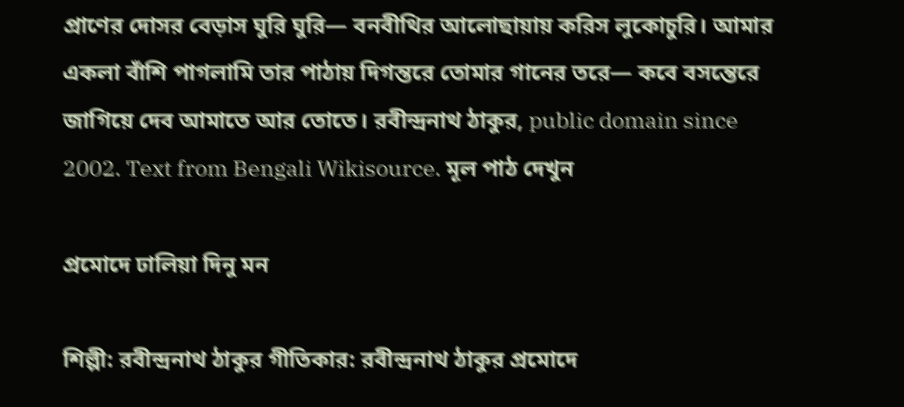প্রাণের দোসর বেড়াস ঘুরি ঘুরি— বনবীথির আলোছায়ায় করিস লুকোচুরি। আমার একলা বাঁশি পাগলামি তার পাঠায় দিগন্তরে তোমার গানের তরে— কবে বসন্তেরে জাগিয়ে দেব আমাতে আর তোতে। রবীন্দ্রনাথ ঠাকুর, public domain since 2002. Text from Bengali Wikisource. মূল পাঠ দেখুন

প্রমোদে ঢালিয়া দিনু মন

শিল্পী: রবীন্দ্রনাথ ঠাকুর গীতিকার: রবীন্দ্রনাথ ঠাকুর প্রমোদে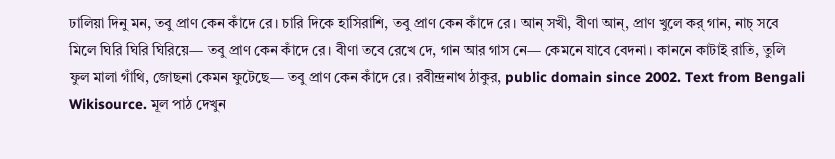ঢালিয়া দিনু মন, তবু প্রাণ কেন কাঁদে রে। চারি দিকে হাসিরাশি, তবু প্রাণ কেন কাঁদে রে। আন্ সখী, বীণা আন্, প্রাণ খুলে কর্ গান, নাচ্ সবে মিলে ঘিরি ঘিরি ঘিরিয়ে— তবু প্রাণ কেন কাঁদে রে। বীণা তবে রেখে দে, গান আর গাস নে— কেমনে যাবে বেদনা। কাননে কাটাই রাতি, তুলি ফুল মালা গাঁথি, জোছনা কেমন ফুটেছে— তবু প্রাণ কেন কাঁদে রে। রবীন্দ্রনাথ ঠাকুর, public domain since 2002. Text from Bengali Wikisource. মূল পাঠ দেখুন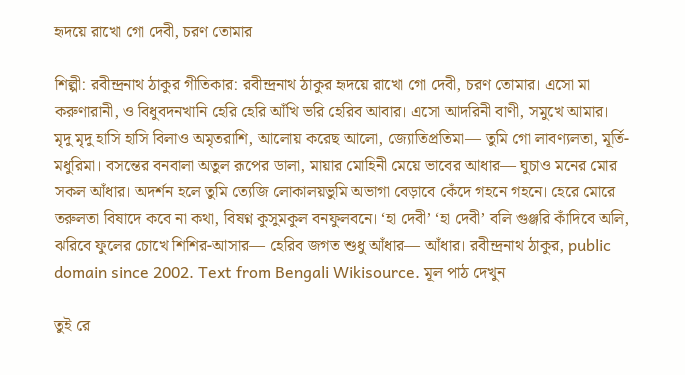হৃদয়ে রাখো গো দেবী, চরণ তোমার

শিল্পী: রবীন্দ্রনাথ ঠাকুর গীতিকার: রবীন্দ্রনাথ ঠাকুর হৃদয়ে রাখো গো দেবী, চরণ তোমার। এসো মা করুণারানী, ও বিধুবদনখানি হেরি হেরি আঁখি ভরি হেরিব আবার। এসো আদরিনী বাণী, সমুখে আমার। মৃদু মৃদু হাসি হাসি বিলাও অমৃতরাশি, আলোয় করেছ আলো, জ্যোতিপ্রতিমা— তুমি গো লাবণ্যলতা, মূর্তি-মধুরিমা। বসন্তের বনবালা অতুল রূপের ডালা, মায়ার মোহিনী মেয়ে ভাবের আধার— ঘুচাও মনের মোর সকল আঁধার। অদর্শন হলে তুমি ত্যেজি লোকালয়ভুমি অভাগা বেড়াবে কেঁদে গহনে গহনে। হেরে মোরে তরুলতা বিষাদে কবে না কথা, বিষণ্ন কুসুমকুল বনফুলবনে। ‘হা দেবী’ ‘হা দেবী’ বলি গুঞ্জরি কাঁদিবে অলি, ঝরিবে ফুলের চোখে শিশির-আসার— হেরিব জগত শুধু আঁধার— আঁধার। রবীন্দ্রনাথ ঠাকুর, public domain since 2002. Text from Bengali Wikisource. মূল পাঠ দেখুন

তুই রে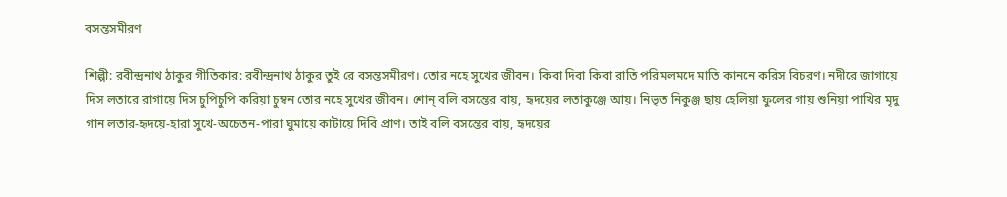বসন্তসমীরণ

শিল্পী: রবীন্দ্রনাথ ঠাকুর গীতিকার: রবীন্দ্রনাথ ঠাকুর তুই রে বসন্তসমীরণ। তোর নহে সুখের জীবন। কিবা দিবা কিবা রাতি পরিমলমদে মাতি কাননে করিস বিচরণ। নদীরে জাগায়ে দিস লতারে রাগায়ে দিস চুপিচুপি করিয়া চুম্বন তোর নহে সুখের জীবন। শোন্ বলি বসন্তের বায়, হৃদয়ের লতাকুঞ্জে আয়। নিভৃত নিকুঞ্জ ছায় হেলিয়া ফুলের গায় শুনিয়া পাখির মৃদু গান লতার-হৃদয়ে-হারা সুখে-অচেতন-পারা ঘুমায়ে কাটায়ে দিবি প্রাণ। তাই বলি বসন্তের বায়, হৃদয়ের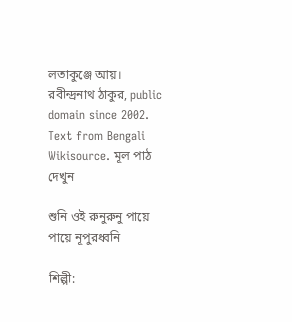লতাকুঞ্জে আয়। রবীন্দ্রনাথ ঠাকুর, public domain since 2002. Text from Bengali Wikisource. মূল পাঠ দেখুন

শুনি ওই রুনুরুনু পায়ে পায়ে নূপুরধ্বনি

শিল্পী: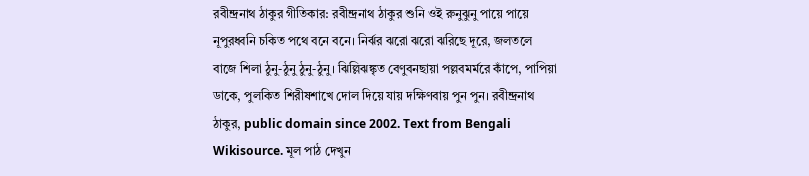রবীন্দ্রনাথ ঠাকুর গীতিকার: রবীন্দ্রনাথ ঠাকুর শুনি ওই রুনুঝুনু পায়ে পায়ে নূপুরধ্বনি চকিত পথে বনে বনে। নির্ঝর ঝরো ঝরো ঝরিছে দূরে, জলতলে বাজে শিলা ঠুনু-ঠুনু ঠুনু-ঠুনু। ঝিল্লিঝঙ্কৃত বেণুবনছায়া পল্লবমর্মরে কাঁপে, পাপিয়া ডাকে, পুলকিত শিরীষশাখে দোল দিয়ে যায় দক্ষিণবায় পুন পুন। রবীন্দ্রনাথ ঠাকুর, public domain since 2002. Text from Bengali Wikisource. মূল পাঠ দেখুন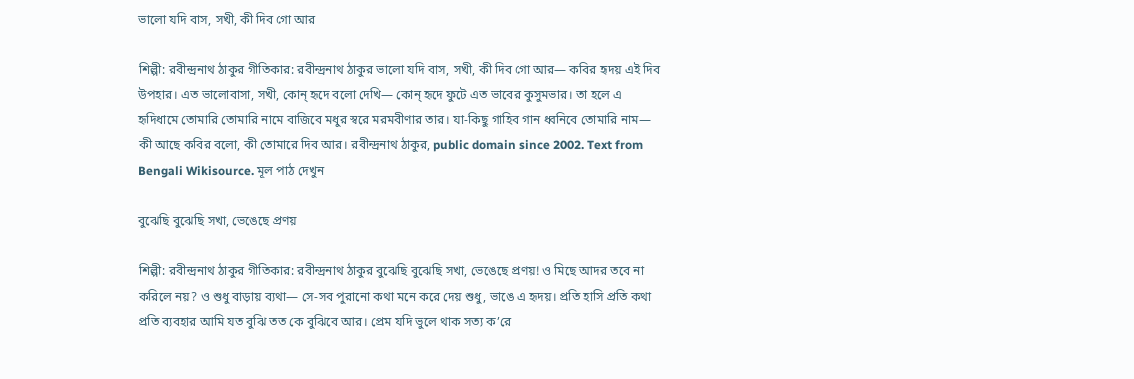ভালো যদি বাস, সখী, কী দিব গো আর

শিল্পী: রবীন্দ্রনাথ ঠাকুর গীতিকার: রবীন্দ্রনাথ ঠাকুর ভালো যদি বাস, সখী, কী দিব গো আর— কবির হৃদয় এই দিব উপহার। এত ভালোবাসা, সখী, কোন্ হৃদে বলো দেখি— কোন্ হৃদে ফুটে এত ভাবের কুসুমভার। তা হলে এ হৃদিধামে তোমারি তোমারি নামে বাজিবে মধুর স্বরে মরমবীণার তার। যা-কিছু গাহিব গান ধ্বনিবে তোমারি নাম— কী আছে কবির বলো, কী তোমারে দিব আর। রবীন্দ্রনাথ ঠাকুর, public domain since 2002. Text from Bengali Wikisource. মূল পাঠ দেখুন

বুঝেছি বুঝেছি সখা, ভেঙেছে প্রণয়

শিল্পী: রবীন্দ্রনাথ ঠাকুর গীতিকার: রবীন্দ্রনাথ ঠাকুর বুঝেছি বুঝেছি সখা, ভেঙেছে প্রণয়! ও মিছে আদর তবে না করিলে নয়? ও শুধু বাড়ায় ব্যথা— সে-সব পুরানো কথা মনে করে দেয় শুধু, ভাঙে এ হৃদয়। প্রতি হাসি প্রতি কথা প্রতি ব্যবহার আমি যত বুঝি তত কে বুঝিবে আর। প্রেম যদি ভুলে থাক সত্য ক’রে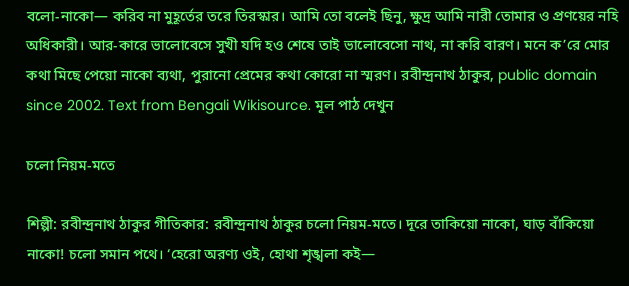বলো-নাকো— করিব না মুহূর্তের তরে তিরস্কার। আমি তো বলেই ছিনু, ক্ষুদ্র আমি নারী তোমার ও প্রণয়ের নহি অধিকারী। আর-কারে ভালোবেসে সুখী যদি হও শেষে তাই ভালোবেসো নাথ, না করি বারণ। মনে ক’রে মোর কথা মিছে পেয়ো নাকো ব্যথা, পুরানো প্রেমের কথা কোরো না স্মরণ। রবীন্দ্রনাথ ঠাকুর, public domain since 2002. Text from Bengali Wikisource. মূল পাঠ দেখুন

চলো নিয়ম-মতে

শিল্পী: রবীন্দ্রনাথ ঠাকুর গীতিকার: রবীন্দ্রনাথ ঠাকুর চলো নিয়ম-মতে। দূরে তাকিয়ো নাকো, ঘাড় বাঁকিয়ো নাকো! চলো সমান পথে। ‘হেরো অরণ্য ওই, হোথা শৃঙ্খলা কই—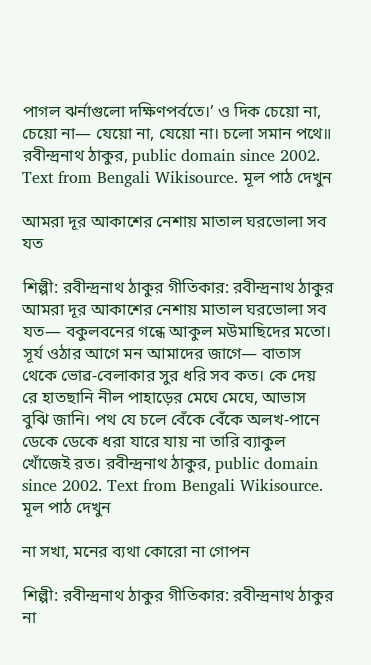পাগল ঝর্নাগুলো দক্ষিণপর্বতে।’ ও দিক চেয়ো না, চেয়ো না— যেয়ো না, যেয়ো না। চলো সমান পথে॥ রবীন্দ্রনাথ ঠাকুর, public domain since 2002. Text from Bengali Wikisource. মূল পাঠ দেখুন

আমরা দূর আকাশের নেশায় মাতাল ঘরভোলা সব যত

শিল্পী: রবীন্দ্রনাথ ঠাকুর গীতিকার: রবীন্দ্রনাথ ঠাকুর আমরা দূর আকাশের নেশায় মাতাল ঘরভোলা সব যত— বকুলবনের গন্ধে আকুল মউমাছিদের মতো। সূর্য ওঠার আগে মন আমাদের জাগে— বাতাস থেকে ভোৱ-বেলাকার সুর ধরি সব কত। কে দেয় রে হাতছানি নীল পাহাড়ের মেঘে মেঘে, আভাস বুঝি জানি। পথ যে চলে বেঁকে বেঁকে অলখ-পানে ডেকে ডেকে ধরা যারে যায় না তারি ব্যাকুল খোঁজেই রত। রবীন্দ্রনাথ ঠাকুর, public domain since 2002. Text from Bengali Wikisource. মূল পাঠ দেখুন

না সখা, মনের ব্যথা কোরো না গোপন

শিল্পী: রবীন্দ্রনাথ ঠাকুর গীতিকার: রবীন্দ্রনাথ ঠাকুর না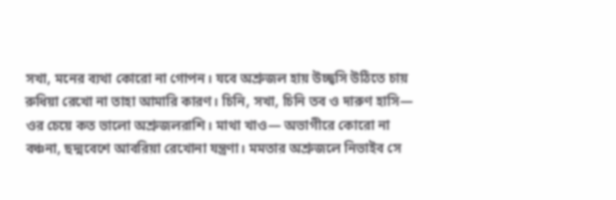সখা, মনের ব্যথা কোরো না গোপন। যবে অশ্রুজল হায় উচ্ছ্বসি উঠিতে চায় রুধিয়া রেখো না তাহা আমারি কারণ। চিনি, সখা, চিনি তব ও দারুণ হাসি— ওর চেয়ে কত ভালো অশ্রুজলরাশি। মাথা খাও— অভাগীরে কোরো না বঞ্চনা, ছদ্মবেশে আবরিয়া রেখোনা যন্ত্রণা। মমতার অশ্রুজলে নিভাইব সে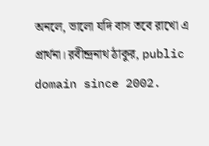অনলে, ভালো যদি বাস তবে রাখো এ প্রার্থনা। রবীন্দ্রনাথ ঠাকুর, public domain since 2002.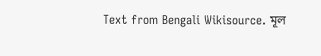Text from Bengali Wikisource. মূল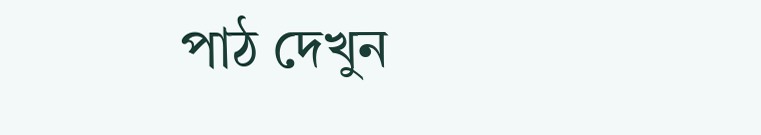পাঠ দেখুন